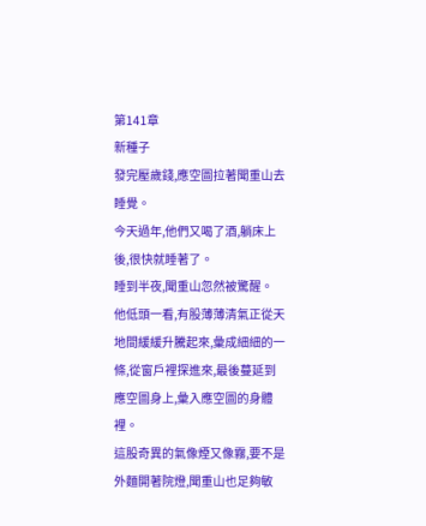第141章
新種子
發完壓歲錢,應空圖拉著聞重山去睡覺。
今天過年,他們又喝了酒,躺床上後,很快就睡著了。
睡到半夜,聞重山忽然被驚醒。
他低頭一看,有股薄薄清氣正從天地間緩緩升騰起來,彙成細細的一條,從窗戶裡探進來,最後蔓延到應空圖身上,彙入應空圖的身體裡。
這股奇異的氣像煙又像霧,要不是外麵開著院燈,聞重山也足夠敏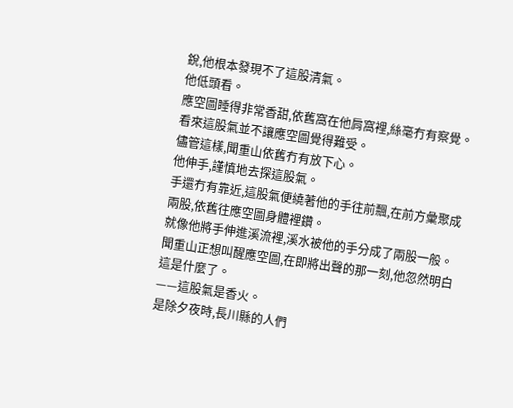銳,他根本發現不了這股清氣。
他低頭看。
應空圖睡得非常香甜,依舊窩在他肩窩裡,絲毫冇有察覺。
看來這股氣並不讓應空圖覺得難受。
儘管這樣,聞重山依舊冇有放下心。
他伸手,謹慎地去探這股氣。
手還冇有靠近,這股氣便繞著他的手往前飄,在前方彙聚成兩股,依舊往應空圖身體裡鑽。
就像他將手伸進溪流裡,溪水被他的手分成了兩股一般。
聞重山正想叫醒應空圖,在即將出聲的那一刻,他忽然明白這是什麼了。
——這股氣是香火。
是除夕夜時,長川縣的人們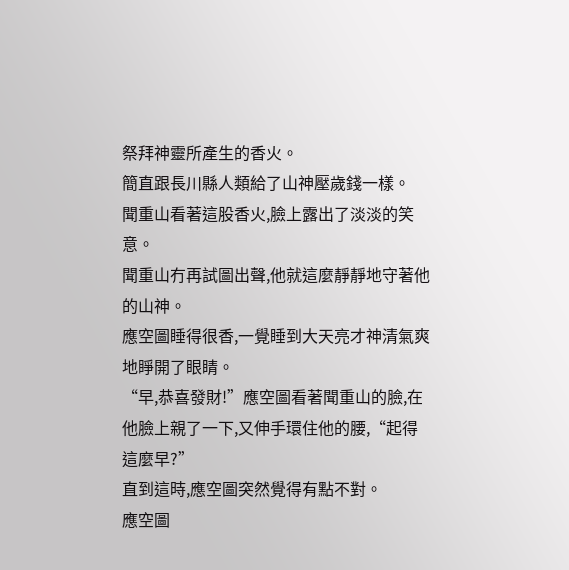祭拜神靈所產生的香火。
簡直跟長川縣人類給了山神壓歲錢一樣。
聞重山看著這股香火,臉上露出了淡淡的笑意。
聞重山冇再試圖出聲,他就這麼靜靜地守著他的山神。
應空圖睡得很香,一覺睡到大天亮才神清氣爽地睜開了眼睛。
“早,恭喜發財!”應空圖看著聞重山的臉,在他臉上親了一下,又伸手環住他的腰,“起得這麼早?”
直到這時,應空圖突然覺得有點不對。
應空圖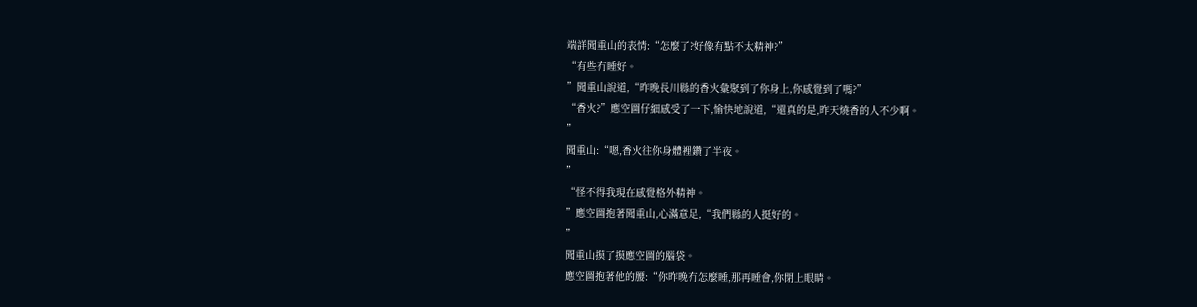端詳聞重山的表情:“怎麼了?好像有點不太精神?”
“有些冇睡好。
”聞重山說道,“昨晚長川縣的香火彙聚到了你身上,你感覺到了嗎?”
“香火?”應空圖仔細感受了一下,愉快地說道,“還真的是,昨天燒香的人不少啊。
”
聞重山:“嗯,香火往你身體裡鑽了半夜。
”
“怪不得我現在感覺格外精神。
”應空圖抱著聞重山,心滿意足,“我們縣的人挺好的。
”
聞重山摸了摸應空圖的腦袋。
應空圖抱著他的腰:“你昨晚冇怎麼睡,那再睡會,你閉上眼睛。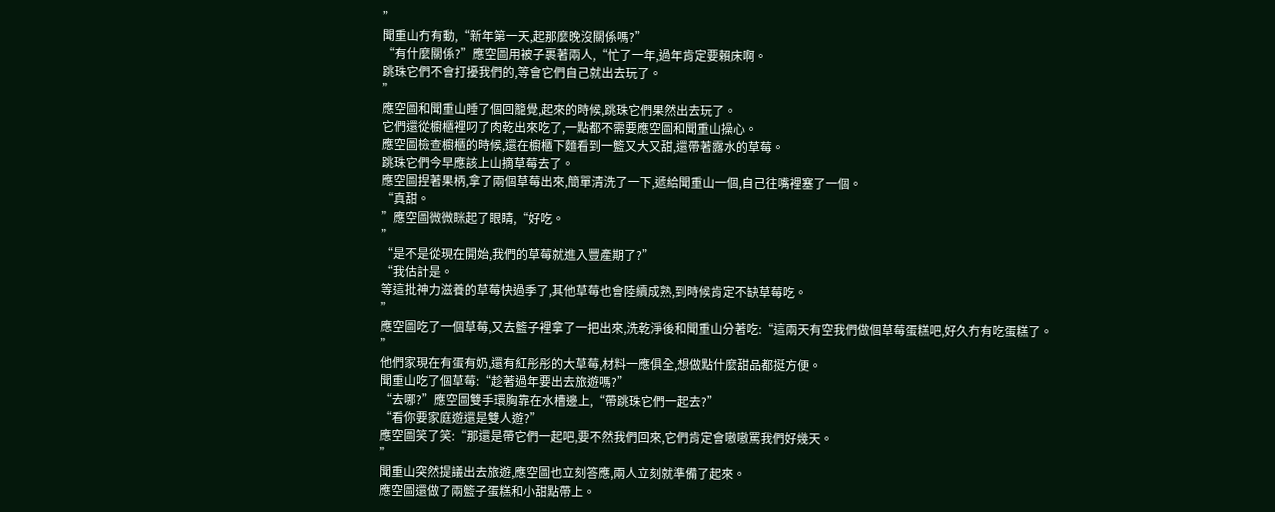”
聞重山冇有動,“新年第一天,起那麼晚沒關係嗎?”
“有什麼關係?”應空圖用被子裹著兩人,“忙了一年,過年肯定要賴床啊。
跳珠它們不會打擾我們的,等會它們自己就出去玩了。
”
應空圖和聞重山睡了個回籠覺,起來的時候,跳珠它們果然出去玩了。
它們還從櫥櫃裡叼了肉乾出來吃了,一點都不需要應空圖和聞重山操心。
應空圖檢查櫥櫃的時候,還在櫥櫃下麵看到一籃又大又甜,還帶著露水的草莓。
跳珠它們今早應該上山摘草莓去了。
應空圖捏著果柄,拿了兩個草莓出來,簡單清洗了一下,遞給聞重山一個,自己往嘴裡塞了一個。
“真甜。
”應空圖微微眯起了眼睛,“好吃。
”
“是不是從現在開始,我們的草莓就進入豐產期了?”
“我估計是。
等這批神力滋養的草莓快過季了,其他草莓也會陸續成熟,到時候肯定不缺草莓吃。
”
應空圖吃了一個草莓,又去籃子裡拿了一把出來,洗乾淨後和聞重山分著吃:“這兩天有空我們做個草莓蛋糕吧,好久冇有吃蛋糕了。
”
他們家現在有蛋有奶,還有紅彤彤的大草莓,材料一應俱全,想做點什麼甜品都挺方便。
聞重山吃了個草莓:“趁著過年要出去旅遊嗎?”
“去哪?”應空圖雙手環胸靠在水槽邊上,“帶跳珠它們一起去?”
“看你要家庭遊還是雙人遊?”
應空圖笑了笑:“那還是帶它們一起吧,要不然我們回來,它們肯定會嗷嗷罵我們好幾天。
”
聞重山突然提議出去旅遊,應空圖也立刻答應,兩人立刻就準備了起來。
應空圖還做了兩籃子蛋糕和小甜點帶上。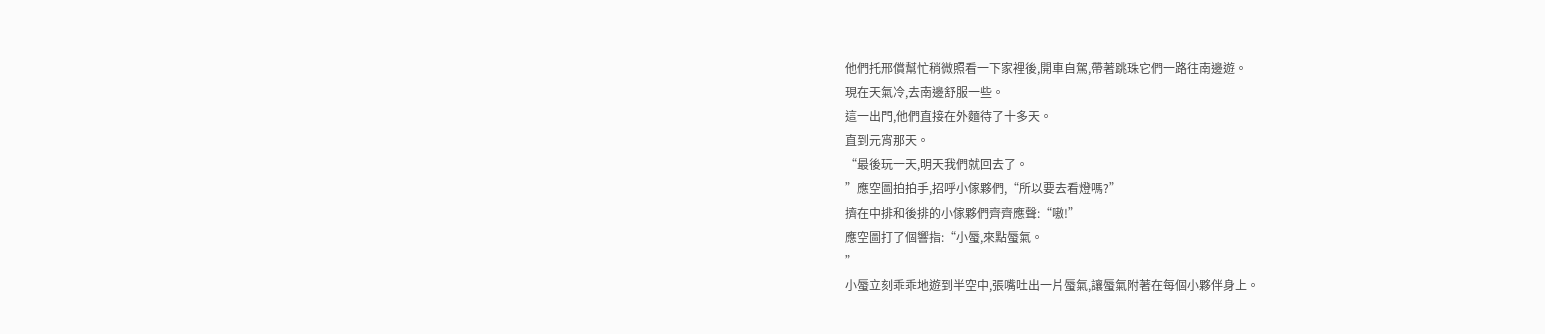他們托邢償幫忙稍微照看一下家裡後,開車自駕,帶著跳珠它們一路往南邊遊。
現在天氣冷,去南邊舒服一些。
這一出門,他們直接在外麵待了十多天。
直到元宵那天。
“最後玩一天,明天我們就回去了。
”應空圖拍拍手,招呼小傢夥們,“所以要去看燈嗎?”
擠在中排和後排的小傢夥們齊齊應聲:“嗷!”
應空圖打了個響指:“小蜃,來點蜃氣。
”
小蜃立刻乖乖地遊到半空中,張嘴吐出一片蜃氣,讓蜃氣附著在每個小夥伴身上。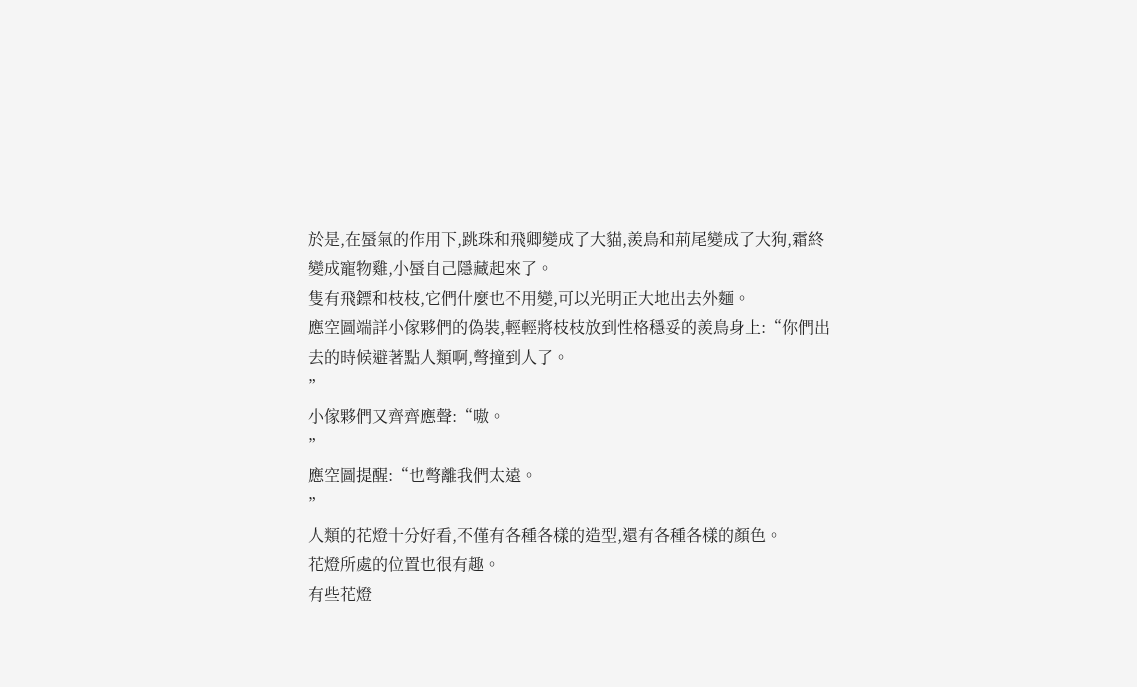於是,在蜃氣的作用下,跳珠和飛卿變成了大貓,羨鳥和荊尾變成了大狗,霜終變成寵物雞,小蜃自己隱藏起來了。
隻有飛鏢和枝枝,它們什麼也不用變,可以光明正大地出去外麵。
應空圖端詳小傢夥們的偽裝,輕輕將枝枝放到性格穩妥的羨鳥身上:“你們出去的時候避著點人類啊,彆撞到人了。
”
小傢夥們又齊齊應聲:“嗷。
”
應空圖提醒:“也彆離我們太遠。
”
人類的花燈十分好看,不僅有各種各樣的造型,還有各種各樣的顏色。
花燈所處的位置也很有趣。
有些花燈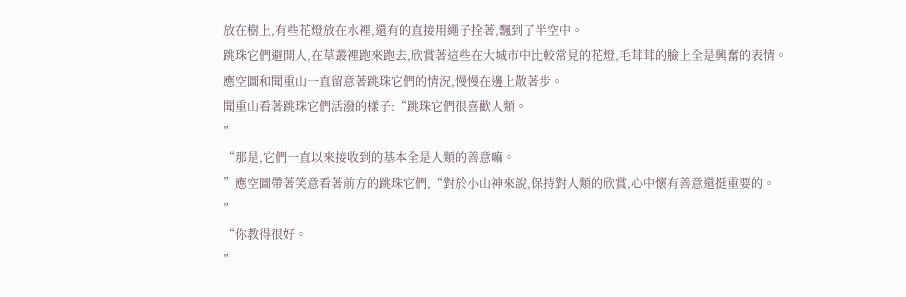放在樹上,有些花燈放在水裡,還有的直接用繩子拴著,飄到了半空中。
跳珠它們避開人,在草叢裡跑來跑去,欣賞著這些在大城市中比較常見的花燈,毛茸茸的臉上全是興奮的表情。
應空圖和聞重山一直留意著跳珠它們的情況,慢慢在邊上散著步。
聞重山看著跳珠它們活潑的樣子:“跳珠它們很喜歡人類。
”
“那是,它們一直以來接收到的基本全是人類的善意嘛。
”應空圖帶著笑意看著前方的跳珠它們,“對於小山神來說,保持對人類的欣賞,心中懷有善意還挺重要的。
”
“你教得很好。
”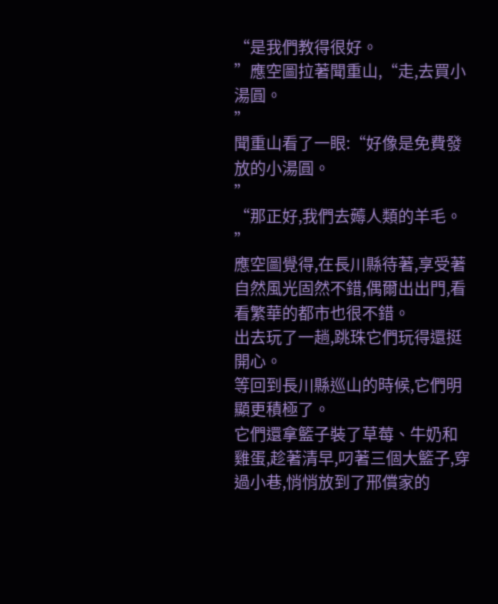“是我們教得很好。
”應空圖拉著聞重山,“走,去買小湯圓。
”
聞重山看了一眼:“好像是免費發放的小湯圓。
”
“那正好,我們去薅人類的羊毛。
”
應空圖覺得,在長川縣待著,享受著自然風光固然不錯,偶爾出出門,看看繁華的都市也很不錯。
出去玩了一趟,跳珠它們玩得還挺開心。
等回到長川縣巡山的時候,它們明顯更積極了。
它們還拿籃子裝了草莓、牛奶和雞蛋,趁著清早,叼著三個大籃子,穿過小巷,悄悄放到了邢償家的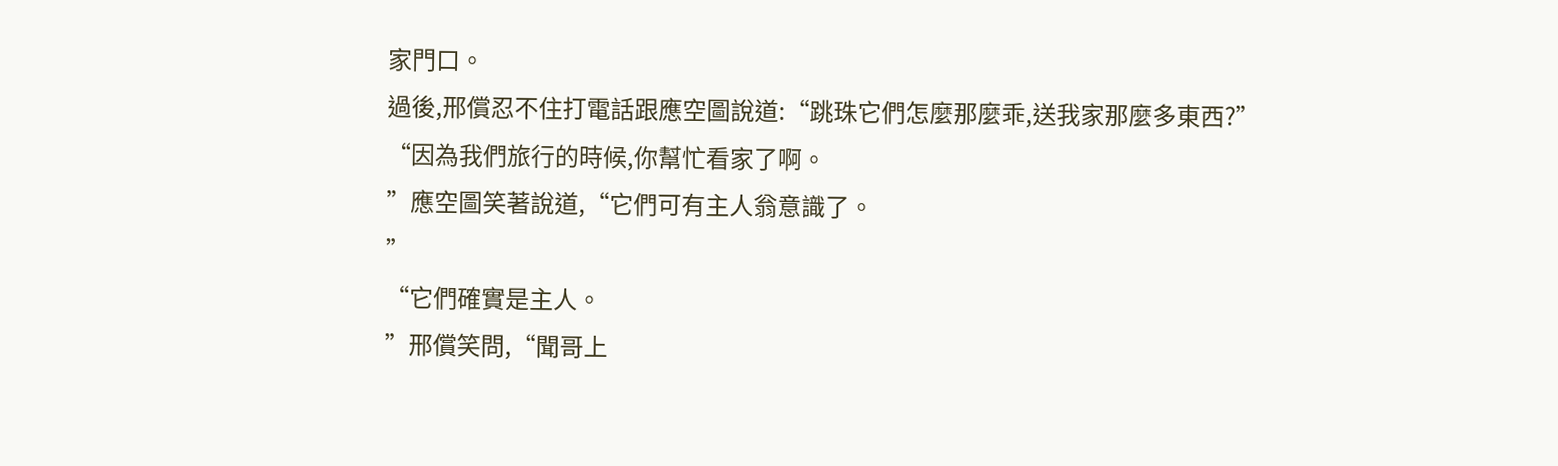家門口。
過後,邢償忍不住打電話跟應空圖說道:“跳珠它們怎麼那麼乖,送我家那麼多東西?”
“因為我們旅行的時候,你幫忙看家了啊。
”應空圖笑著說道,“它們可有主人翁意識了。
”
“它們確實是主人。
”邢償笑問,“聞哥上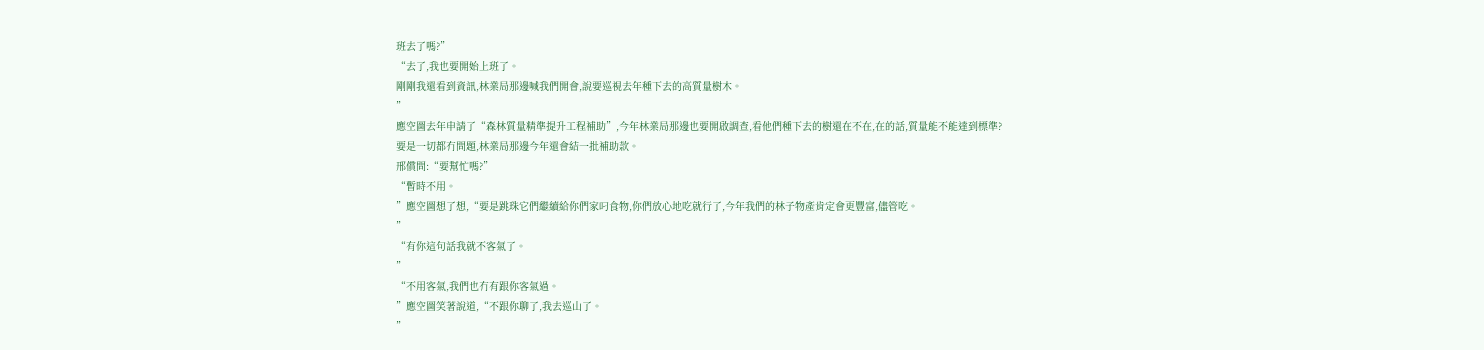班去了嗎?”
“去了,我也要開始上班了。
剛剛我還看到資訊,林業局那邊喊我們開會,說要巡視去年種下去的高質量樹木。
”
應空圖去年申請了“森林質量精準提升工程補助”,今年林業局那邊也要開啟調查,看他們種下去的樹還在不在,在的話,質量能不能達到標準?
要是一切都冇問題,林業局那邊今年還會結一批補助款。
邢償問:“要幫忙嗎?”
“暫時不用。
”應空圖想了想,“要是跳珠它們繼續給你們家叼食物,你們放心地吃就行了,今年我們的林子物產肯定會更豐富,儘管吃。
”
“有你這句話我就不客氣了。
”
“不用客氣,我們也冇有跟你客氣過。
”應空圖笑著說道,“不跟你聊了,我去巡山了。
”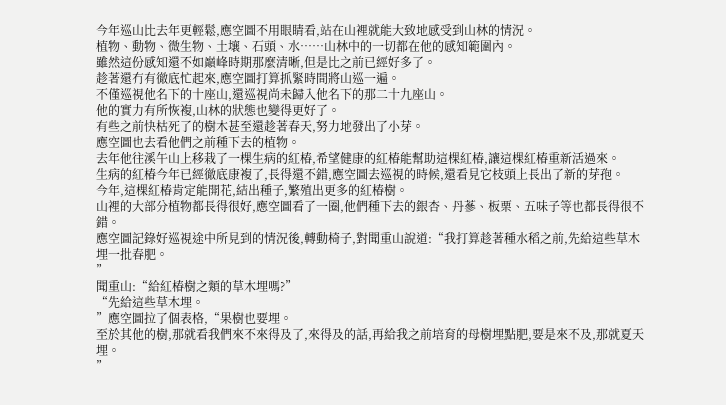今年巡山比去年更輕鬆,應空圖不用眼睛看,站在山裡就能大致地感受到山林的情況。
植物、動物、微生物、土壤、石頭、水……山林中的一切都在他的感知範圍內。
雖然這份感知還不如巔峰時期那麼清晰,但是比之前已經好多了。
趁著還冇有徹底忙起來,應空圖打算抓緊時間將山巡一遍。
不僅巡視他名下的十座山,還巡視尚未歸入他名下的那二十九座山。
他的實力有所恢複,山林的狀態也變得更好了。
有些之前快枯死了的樹木甚至還趁著春天,努力地發出了小芽。
應空圖也去看他們之前種下去的植物。
去年他往溪午山上移栽了一棵生病的紅椿,希望健康的紅椿能幫助這棵紅椿,讓這棵紅椿重新活過來。
生病的紅椿今年已經徹底康複了,長得還不錯,應空圖去巡視的時候,還看見它枝頭上長出了新的芽孢。
今年,這棵紅椿肯定能開花,結出種子,繁殖出更多的紅椿樹。
山裡的大部分植物都長得很好,應空圖看了一圈,他們種下去的銀杏、丹蔘、板栗、五味子等也都長得很不錯。
應空圖記錄好巡視途中所見到的情況後,轉動椅子,對聞重山說道:“我打算趁著種水稻之前,先給這些草木埋一批春肥。
”
聞重山:“給紅椿樹之類的草木埋嗎?”
“先給這些草木埋。
”應空圖拉了個表格,“果樹也要埋。
至於其他的樹,那就看我們來不來得及了,來得及的話,再給我之前培育的母樹埋點肥,要是來不及,那就夏天埋。
”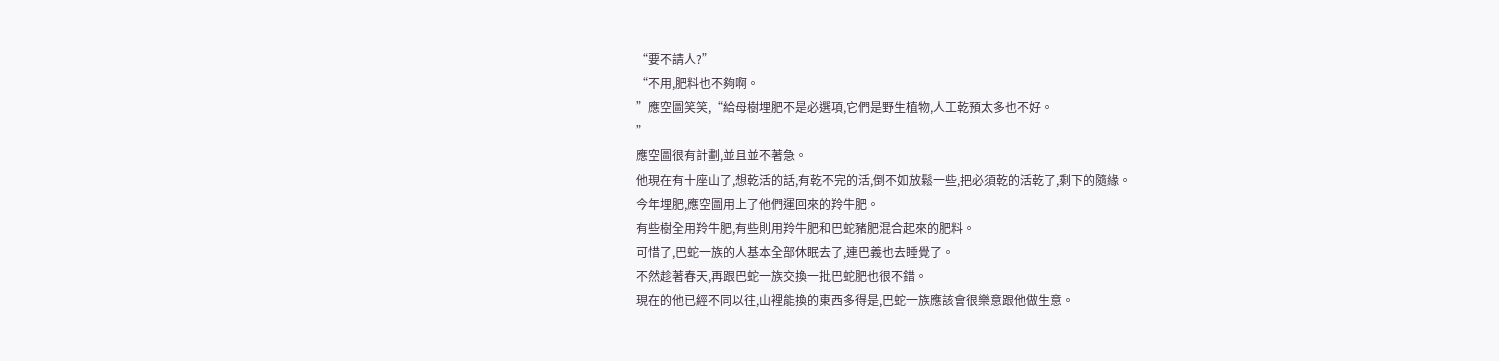“要不請人?”
“不用,肥料也不夠啊。
”應空圖笑笑,“給母樹埋肥不是必選項,它們是野生植物,人工乾預太多也不好。
”
應空圖很有計劃,並且並不著急。
他現在有十座山了,想乾活的話,有乾不完的活,倒不如放鬆一些,把必須乾的活乾了,剩下的隨緣。
今年埋肥,應空圖用上了他們運回來的羚牛肥。
有些樹全用羚牛肥,有些則用羚牛肥和巴蛇豬肥混合起來的肥料。
可惜了,巴蛇一族的人基本全部休眠去了,連巴義也去睡覺了。
不然趁著春天,再跟巴蛇一族交換一批巴蛇肥也很不錯。
現在的他已經不同以往,山裡能換的東西多得是,巴蛇一族應該會很樂意跟他做生意。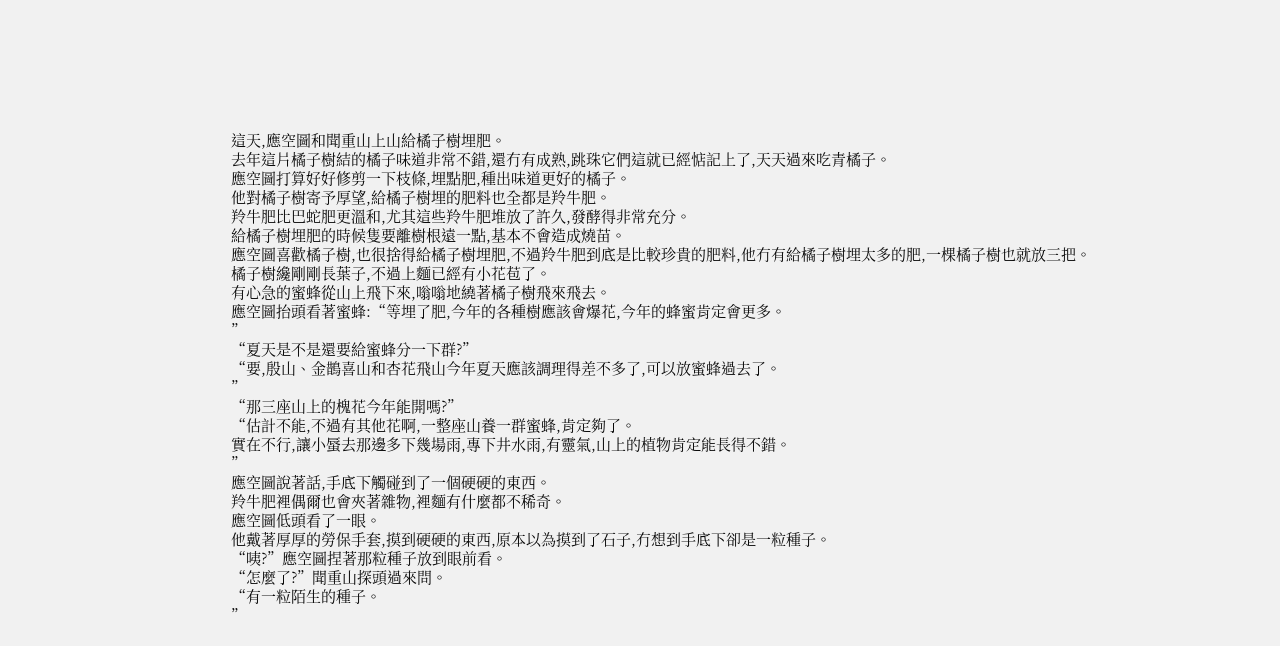這天,應空圖和聞重山上山給橘子樹埋肥。
去年這片橘子樹結的橘子味道非常不錯,還冇有成熟,跳珠它們這就已經惦記上了,天天過來吃青橘子。
應空圖打算好好修剪一下枝條,埋點肥,種出味道更好的橘子。
他對橘子樹寄予厚望,給橘子樹埋的肥料也全都是羚牛肥。
羚牛肥比巴蛇肥更溫和,尤其這些羚牛肥堆放了許久,發酵得非常充分。
給橘子樹埋肥的時候隻要離樹根遠一點,基本不會造成燒苗。
應空圖喜歡橘子樹,也很捨得給橘子樹埋肥,不過羚牛肥到底是比較珍貴的肥料,他冇有給橘子樹埋太多的肥,一棵橘子樹也就放三把。
橘子樹纔剛剛長葉子,不過上麵已經有小花苞了。
有心急的蜜蜂從山上飛下來,嗡嗡地繞著橘子樹飛來飛去。
應空圖抬頭看著蜜蜂:“等埋了肥,今年的各種樹應該會爆花,今年的蜂蜜肯定會更多。
”
“夏天是不是還要給蜜蜂分一下群?”
“要,殷山、金鵲喜山和杏花飛山今年夏天應該調理得差不多了,可以放蜜蜂過去了。
”
“那三座山上的槐花今年能開嗎?”
“估計不能,不過有其他花啊,一整座山養一群蜜蜂,肯定夠了。
實在不行,讓小蜃去那邊多下幾場雨,專下井水雨,有靈氣,山上的植物肯定能長得不錯。
”
應空圖說著話,手底下觸碰到了一個硬硬的東西。
羚牛肥裡偶爾也會夾著雜物,裡麵有什麼都不稀奇。
應空圖低頭看了一眼。
他戴著厚厚的勞保手套,摸到硬硬的東西,原本以為摸到了石子,冇想到手底下卻是一粒種子。
“咦?”應空圖捏著那粒種子放到眼前看。
“怎麼了?”聞重山探頭過來問。
“有一粒陌生的種子。
”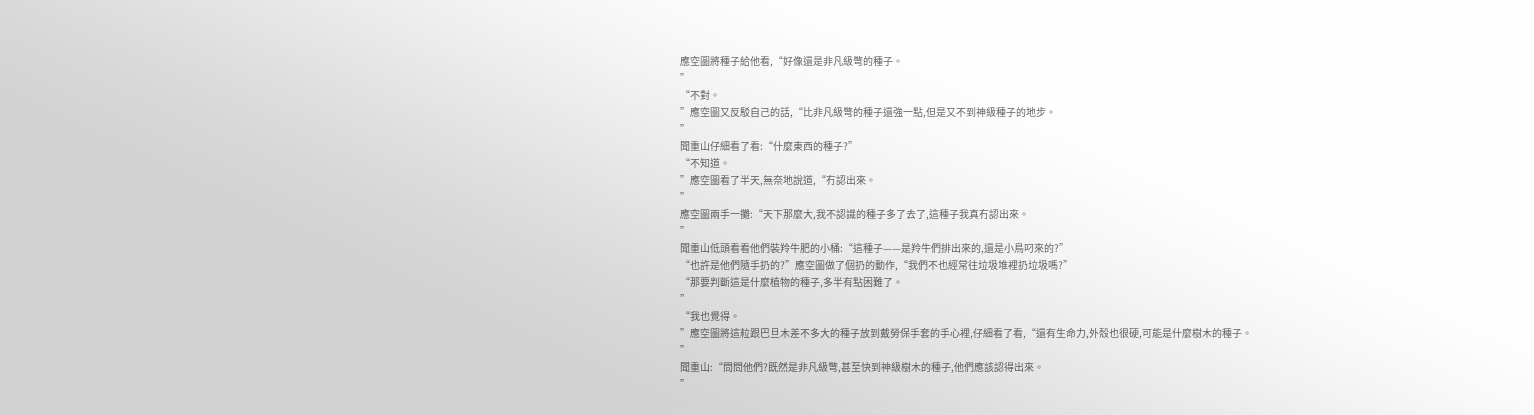應空圖將種子給他看,“好像還是非凡級彆的種子。
”
“不對。
”應空圖又反駁自己的話,“比非凡級彆的種子還強一點,但是又不到神級種子的地步。
”
聞重山仔細看了看:“什麼東西的種子?”
“不知道。
”應空圖看了半天,無奈地說道,“冇認出來。
”
應空圖兩手一攤:“天下那麼大,我不認識的種子多了去了,這種子我真冇認出來。
”
聞重山低頭看看他們裝羚牛肥的小桶:“這種子——是羚牛們排出來的,還是小鳥叼來的?”
“也許是他們隨手扔的?”應空圖做了個扔的動作,“我們不也經常往垃圾堆裡扔垃圾嗎?”
“那要判斷這是什麼植物的種子,多半有點困難了。
”
“我也覺得。
”應空圖將這粒跟巴旦木差不多大的種子放到戴勞保手套的手心裡,仔細看了看,“還有生命力,外殼也很硬,可能是什麼樹木的種子。
”
聞重山:“問問他們?既然是非凡級彆,甚至快到神級樹木的種子,他們應該認得出來。
”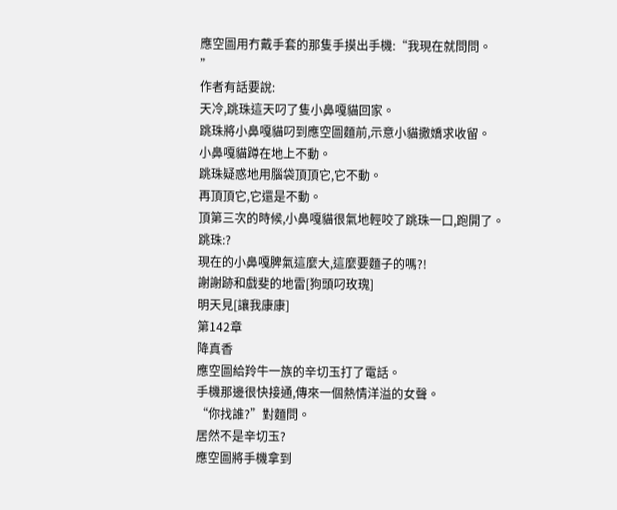應空圖用冇戴手套的那隻手摸出手機:“我現在就問問。
”
作者有話要說:
天冷,跳珠這天叼了隻小鼻嘎貓回家。
跳珠將小鼻嘎貓叼到應空圖麵前,示意小貓撒嬌求收留。
小鼻嘎貓蹲在地上不動。
跳珠疑惑地用腦袋頂頂它,它不動。
再頂頂它,它還是不動。
頂第三次的時候,小鼻嘎貓很氣地輕咬了跳珠一口,跑開了。
跳珠:?
現在的小鼻嘎脾氣這麼大,這麼要麵子的嗎?!
謝謝跡和戲斐的地雷[狗頭叼玫瑰]
明天見[讓我康康]
第142章
降真香
應空圖給羚牛一族的辛切玉打了電話。
手機那邊很快接通,傳來一個熱情洋溢的女聲。
“你找誰?”對麵問。
居然不是辛切玉?
應空圖將手機拿到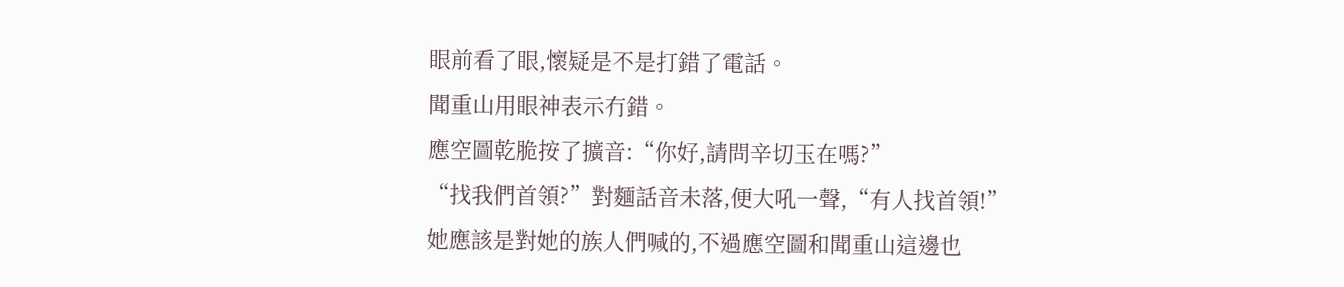眼前看了眼,懷疑是不是打錯了電話。
聞重山用眼神表示冇錯。
應空圖乾脆按了擴音:“你好,請問辛切玉在嗎?”
“找我們首領?”對麵話音未落,便大吼一聲,“有人找首領!”
她應該是對她的族人們喊的,不過應空圖和聞重山這邊也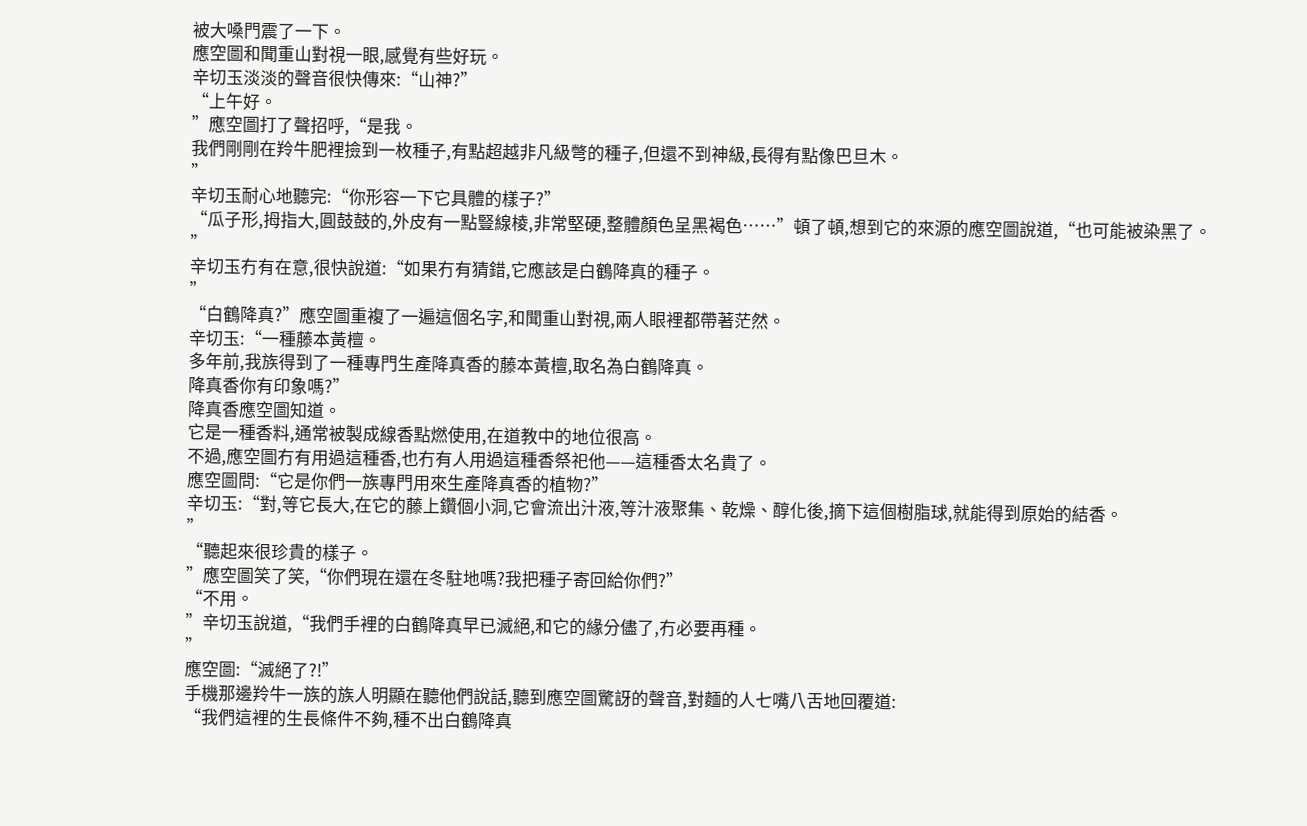被大嗓門震了一下。
應空圖和聞重山對視一眼,感覺有些好玩。
辛切玉淡淡的聲音很快傳來:“山神?”
“上午好。
”應空圖打了聲招呼,“是我。
我們剛剛在羚牛肥裡撿到一枚種子,有點超越非凡級彆的種子,但還不到神級,長得有點像巴旦木。
”
辛切玉耐心地聽完:“你形容一下它具體的樣子?”
“瓜子形,拇指大,圓鼓鼓的,外皮有一點豎線棱,非常堅硬,整體顏色呈黑褐色……”頓了頓,想到它的來源的應空圖說道,“也可能被染黑了。
”
辛切玉冇有在意,很快說道:“如果冇有猜錯,它應該是白鶴降真的種子。
”
“白鶴降真?”應空圖重複了一遍這個名字,和聞重山對視,兩人眼裡都帶著茫然。
辛切玉:“一種藤本黃檀。
多年前,我族得到了一種專門生產降真香的藤本黃檀,取名為白鶴降真。
降真香你有印象嗎?”
降真香應空圖知道。
它是一種香料,通常被製成線香點燃使用,在道教中的地位很高。
不過,應空圖冇有用過這種香,也冇有人用過這種香祭祀他——這種香太名貴了。
應空圖問:“它是你們一族專門用來生產降真香的植物?”
辛切玉:“對,等它長大,在它的藤上鑽個小洞,它會流出汁液,等汁液聚集、乾燥、醇化後,摘下這個樹脂球,就能得到原始的結香。
”
“聽起來很珍貴的樣子。
”應空圖笑了笑,“你們現在還在冬駐地嗎?我把種子寄回給你們?”
“不用。
”辛切玉說道,“我們手裡的白鶴降真早已滅絕,和它的緣分儘了,冇必要再種。
”
應空圖:“滅絕了?!”
手機那邊羚牛一族的族人明顯在聽他們說話,聽到應空圖驚訝的聲音,對麵的人七嘴八舌地回覆道:
“我們這裡的生長條件不夠,種不出白鶴降真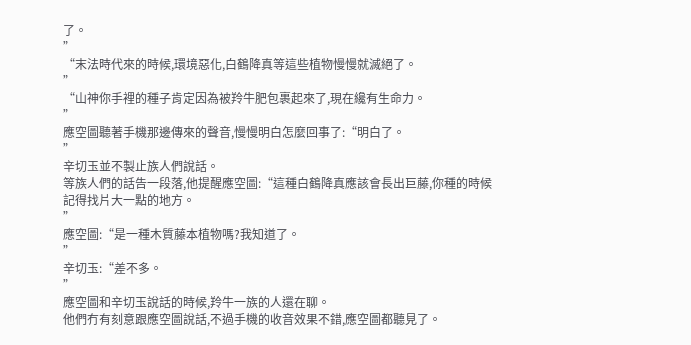了。
”
“末法時代來的時候,環境惡化,白鶴降真等這些植物慢慢就滅絕了。
”
“山神你手裡的種子肯定因為被羚牛肥包裹起來了,現在纔有生命力。
”
應空圖聽著手機那邊傳來的聲音,慢慢明白怎麼回事了:“明白了。
”
辛切玉並不製止族人們說話。
等族人們的話告一段落,他提醒應空圖:“這種白鶴降真應該會長出巨藤,你種的時候記得找片大一點的地方。
”
應空圖:“是一種木質藤本植物嗎?我知道了。
”
辛切玉:“差不多。
”
應空圖和辛切玉說話的時候,羚牛一族的人還在聊。
他們冇有刻意跟應空圖說話,不過手機的收音效果不錯,應空圖都聽見了。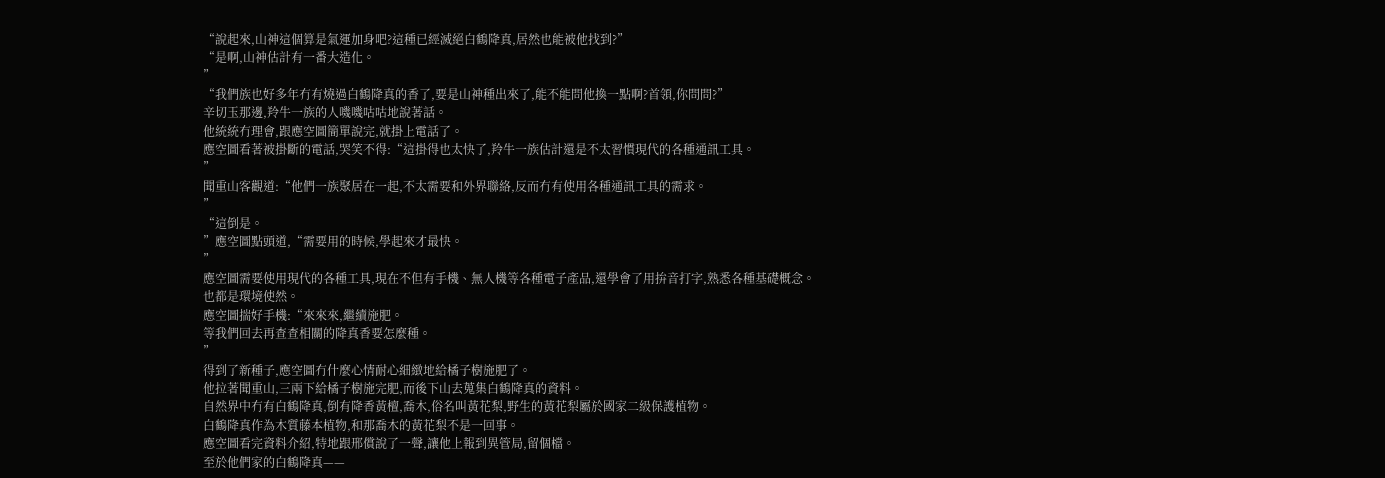“說起來,山神這個算是氣運加身吧?這種已經滅絕白鶴降真,居然也能被他找到?”
“是啊,山神估計有一番大造化。
”
“我們族也好多年冇有燒過白鶴降真的香了,要是山神種出來了,能不能問他換一點啊?首領,你問問?”
辛切玉那邊,羚牛一族的人嘰嘰咕咕地說著話。
他統統冇理會,跟應空圖簡單說完,就掛上電話了。
應空圖看著被掛斷的電話,哭笑不得:“這掛得也太快了,羚牛一族估計還是不太習慣現代的各種通訊工具。
”
聞重山客觀道:“他們一族聚居在一起,不太需要和外界聯絡,反而冇有使用各種通訊工具的需求。
”
“這倒是。
”應空圖點頭道,“需要用的時候,學起來才最快。
”
應空圖需要使用現代的各種工具,現在不但有手機、無人機等各種電子產品,還學會了用拚音打字,熟悉各種基礎概念。
也都是環境使然。
應空圖揣好手機:“來來來,繼續施肥。
等我們回去再查查相關的降真香要怎麼種。
”
得到了新種子,應空圖冇什麼心情耐心細緻地給橘子樹施肥了。
他拉著聞重山,三兩下給橘子樹施完肥,而後下山去蒐集白鶴降真的資料。
自然界中冇有白鶴降真,倒有降香黃檀,喬木,俗名叫黃花梨,野生的黃花梨屬於國家二級保護植物。
白鶴降真作為木質藤本植物,和那喬木的黃花梨不是一回事。
應空圖看完資料介紹,特地跟邢償說了一聲,讓他上報到異管局,留個檔。
至於他們家的白鶴降真——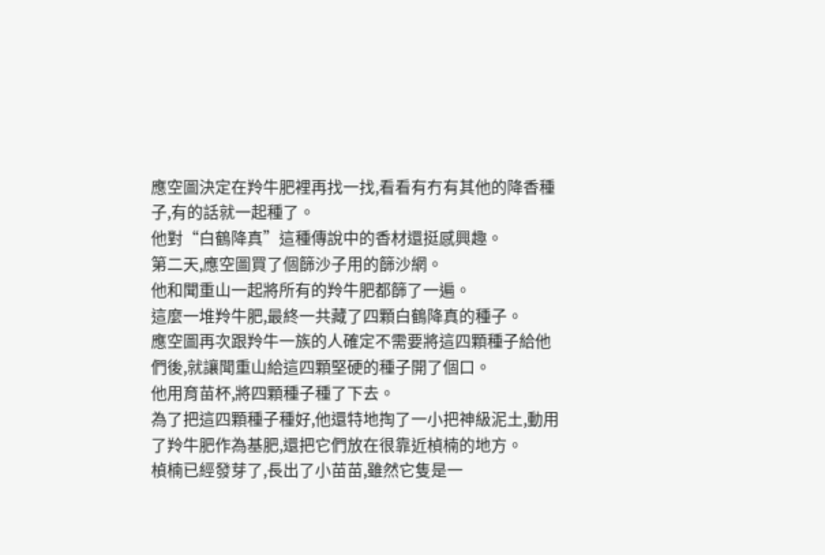應空圖決定在羚牛肥裡再找一找,看看有冇有其他的降香種子,有的話就一起種了。
他對“白鶴降真”這種傳說中的香材還挺感興趣。
第二天,應空圖買了個篩沙子用的篩沙網。
他和聞重山一起將所有的羚牛肥都篩了一遍。
這麼一堆羚牛肥,最終一共藏了四顆白鶴降真的種子。
應空圖再次跟羚牛一族的人確定不需要將這四顆種子給他們後,就讓聞重山給這四顆堅硬的種子開了個口。
他用育苗杯,將四顆種子種了下去。
為了把這四顆種子種好,他還特地掏了一小把神級泥土,動用了羚牛肥作為基肥,還把它們放在很靠近楨楠的地方。
楨楠已經發芽了,長出了小苗苗,雖然它隻是一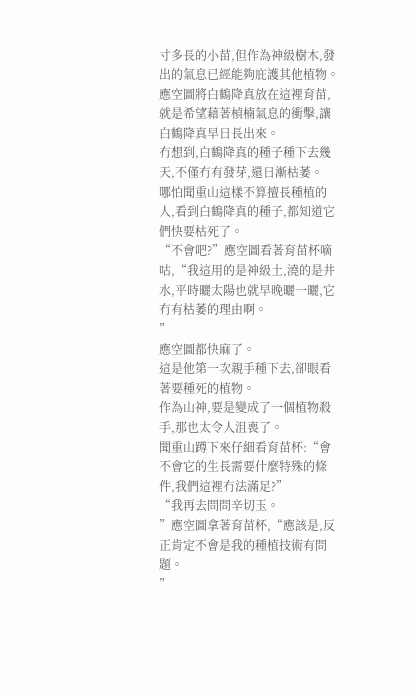寸多長的小苗,但作為神級樹木,發出的氣息已經能夠庇護其他植物。
應空圖將白鶴降真放在這裡育苗,就是希望藉著楨楠氣息的衝擊,讓白鶴降真早日長出來。
冇想到,白鶴降真的種子種下去幾天,不僅冇有發芽,還日漸枯萎。
哪怕聞重山這樣不算擅長種植的人,看到白鶴降真的種子,都知道它們快要枯死了。
“不會吧?”應空圖看著育苗杯嘀咕,“我這用的是神級土,澆的是井水,平時曬太陽也就早晚曬一曬,它冇有枯萎的理由啊。
”
應空圖都快麻了。
這是他第一次親手種下去,卻眼看著要種死的植物。
作為山神,要是變成了一個植物殺手,那也太令人沮喪了。
聞重山蹲下來仔細看育苗杯:“會不會它的生長需要什麼特殊的條件,我們這裡冇法滿足?”
“我再去問問辛切玉。
”應空圖拿著育苗杯,“應該是,反正肯定不會是我的種植技術有問題。
”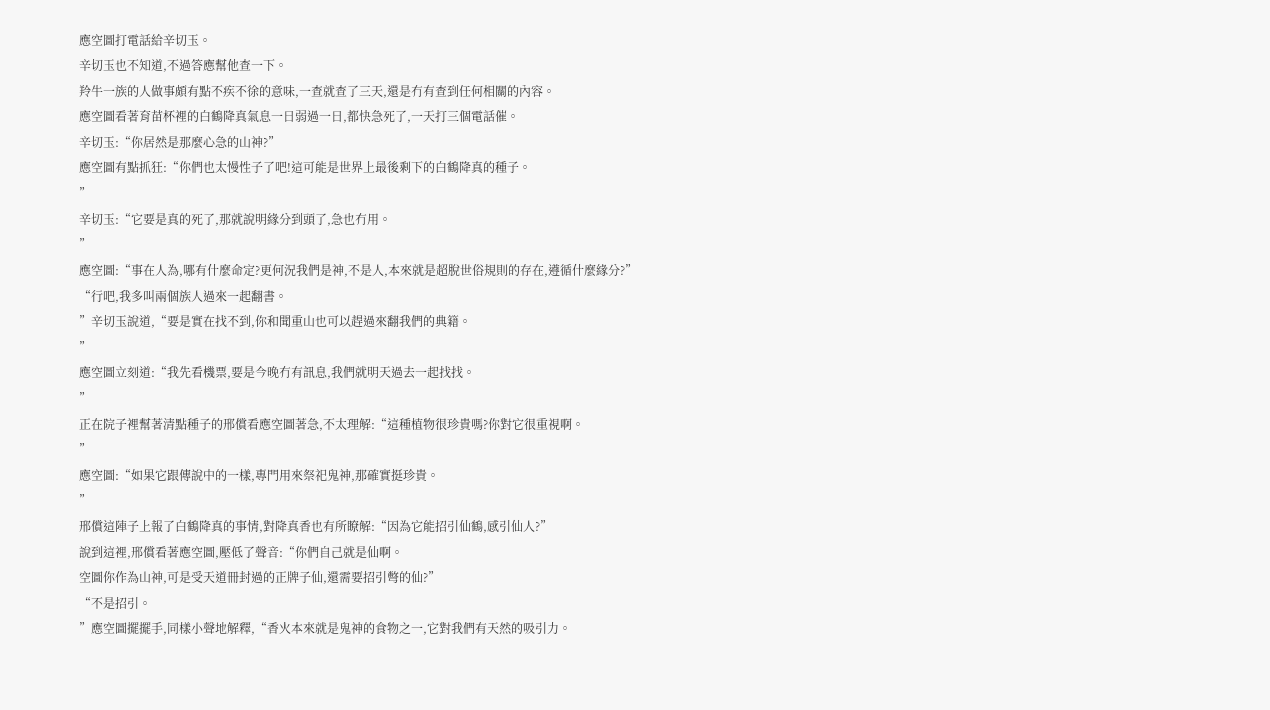應空圖打電話給辛切玉。
辛切玉也不知道,不過答應幫他查一下。
羚牛一族的人做事頗有點不疾不徐的意味,一查就查了三天,還是冇有查到任何相關的內容。
應空圖看著育苗杯裡的白鶴降真氣息一日弱過一日,都快急死了,一天打三個電話催。
辛切玉:“你居然是那麼心急的山神?”
應空圖有點抓狂:“你們也太慢性子了吧!這可能是世界上最後剩下的白鶴降真的種子。
”
辛切玉:“它要是真的死了,那就說明緣分到頭了,急也冇用。
”
應空圖:“事在人為,哪有什麼命定?更何況我們是神,不是人,本來就是超脫世俗規則的存在,遵循什麼緣分?”
“行吧,我多叫兩個族人過來一起翻書。
”辛切玉說道,“要是實在找不到,你和聞重山也可以趕過來翻我們的典籍。
”
應空圖立刻道:“我先看機票,要是今晚冇有訊息,我們就明天過去一起找找。
”
正在院子裡幫著清點種子的邢償看應空圖著急,不太理解:“這種植物很珍貴嗎?你對它很重視啊。
”
應空圖:“如果它跟傳說中的一樣,專門用來祭祀鬼神,那確實挺珍貴。
”
邢償這陣子上報了白鶴降真的事情,對降真香也有所瞭解:“因為它能招引仙鶴,感引仙人?”
說到這裡,邢償看著應空圖,壓低了聲音:“你們自己就是仙啊。
空圖你作為山神,可是受天道冊封過的正牌子仙,還需要招引彆的仙?”
“不是招引。
”應空圖擺擺手,同樣小聲地解釋,“香火本來就是鬼神的食物之一,它對我們有天然的吸引力。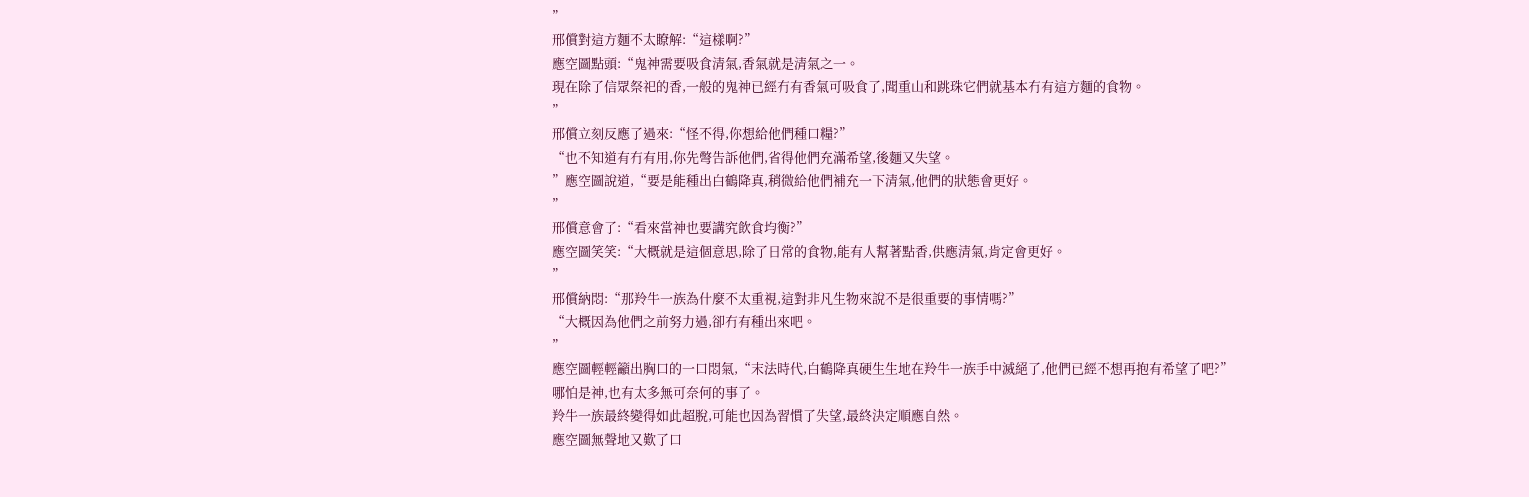”
邢償對這方麵不太瞭解:“這樣啊?”
應空圖點頭:“鬼神需要吸食清氣,香氣就是清氣之一。
現在除了信眾祭祀的香,一般的鬼神已經冇有香氣可吸食了,聞重山和跳珠它們就基本冇有這方麵的食物。
”
邢償立刻反應了過來:“怪不得,你想給他們種口糧?”
“也不知道有冇有用,你先彆告訴他們,省得他們充滿希望,後麵又失望。
”應空圖說道,“要是能種出白鶴降真,稍微給他們補充一下清氣,他們的狀態會更好。
”
邢償意會了:“看來當神也要講究飲食均衡?”
應空圖笑笑:“大概就是這個意思,除了日常的食物,能有人幫著點香,供應清氣,肯定會更好。
”
邢償納悶:“那羚牛一族為什麼不太重視,這對非凡生物來說不是很重要的事情嗎?”
“大概因為他們之前努力過,卻冇有種出來吧。
”
應空圖輕輕籲出胸口的一口悶氣,“末法時代,白鶴降真硬生生地在羚牛一族手中滅絕了,他們已經不想再抱有希望了吧?”
哪怕是神,也有太多無可奈何的事了。
羚牛一族最終變得如此超脫,可能也因為習慣了失望,最終決定順應自然。
應空圖無聲地又歎了口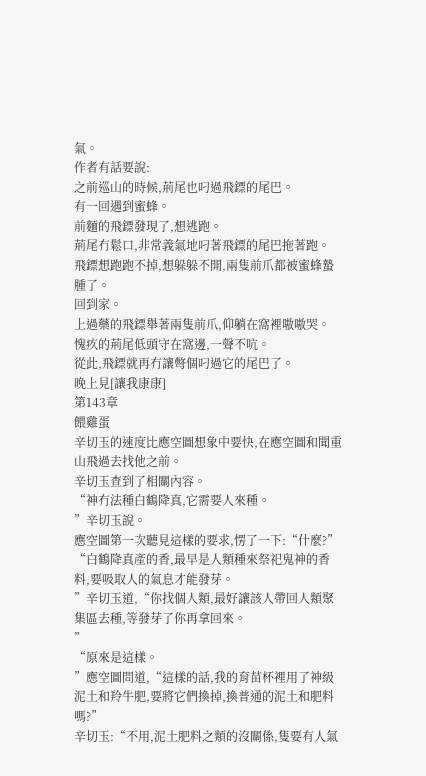氣。
作者有話要說:
之前巡山的時候,荊尾也叼過飛鏢的尾巴。
有一回遇到蜜蜂。
前麵的飛鏢發現了,想逃跑。
荊尾冇鬆口,非常義氣地叼著飛鏢的尾巴拖著跑。
飛鏢想跑跑不掉,想躲躲不開,兩隻前爪都被蜜蜂蟄腫了。
回到家。
上過藥的飛鏢舉著兩隻前爪,仰躺在窩裡嗷嗷哭。
愧疚的荊尾低頭守在窩邊,一聲不吭。
從此,飛鏢就再冇讓彆個叼過它的尾巴了。
晚上見[讓我康康]
第143章
餵雞蛋
辛切玉的速度比應空圖想象中要快,在應空圖和聞重山飛過去找他之前。
辛切玉查到了相關內容。
“神冇法種白鶴降真,它需要人來種。
”辛切玉說。
應空圖第一次聽見這樣的要求,愣了一下:“什麼?”
“白鶴降真產的香,最早是人類種來祭祀鬼神的香料,要吸取人的氣息才能發芽。
”辛切玉道,“你找個人類,最好讓該人帶回人類聚集區去種,等發芽了你再拿回來。
”
“原來是這樣。
”應空圖問道,“這樣的話,我的育苗杯裡用了神級泥土和羚牛肥,要將它們換掉,換普通的泥土和肥料嗎?”
辛切玉:“不用,泥土肥料之類的沒關係,隻要有人氣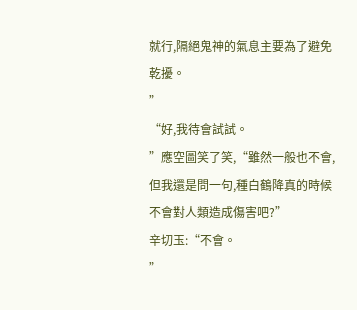就行,隔絕鬼神的氣息主要為了避免乾擾。
”
“好,我待會試試。
”應空圖笑了笑,“雖然一般也不會,但我還是問一句,種白鶴降真的時候不會對人類造成傷害吧?”
辛切玉:“不會。
”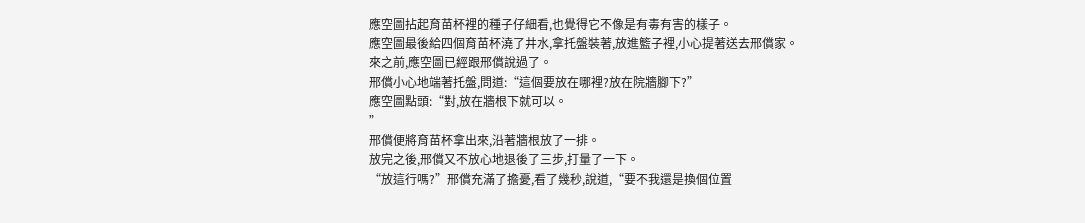應空圖拈起育苗杯裡的種子仔細看,也覺得它不像是有毒有害的樣子。
應空圖最後給四個育苗杯澆了井水,拿托盤裝著,放進籃子裡,小心提著送去邢償家。
來之前,應空圖已經跟邢償說過了。
邢償小心地端著托盤,問道:“這個要放在哪裡?放在院牆腳下?”
應空圖點頭:“對,放在牆根下就可以。
”
邢償便將育苗杯拿出來,沿著牆根放了一排。
放完之後,邢償又不放心地退後了三步,打量了一下。
“放這行嗎?”邢償充滿了擔憂,看了幾秒,說道,“要不我還是換個位置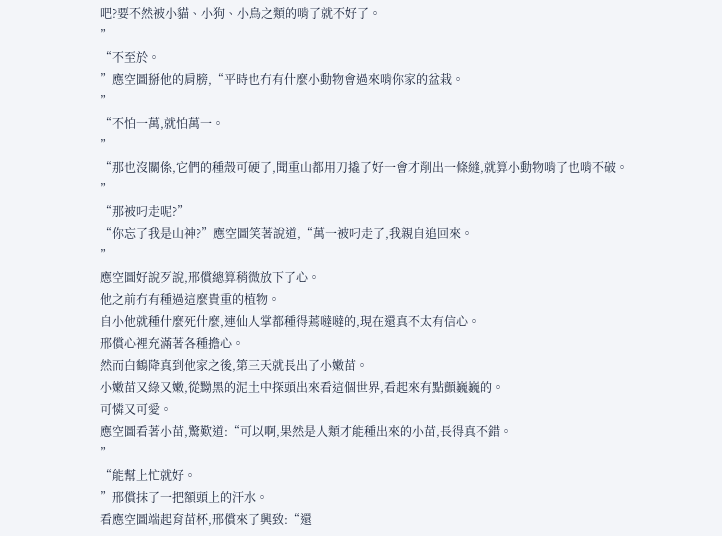吧?要不然被小貓、小狗、小鳥之類的啃了就不好了。
”
“不至於。
”應空圖掰他的肩膀,“平時也冇有什麼小動物會過來啃你家的盆栽。
”
“不怕一萬,就怕萬一。
”
“那也沒關係,它們的種殼可硬了,聞重山都用刀撬了好一會才削出一條縫,就算小動物啃了也啃不破。
”
“那被叼走呢?”
“你忘了我是山神?”應空圖笑著說道,“萬一被叼走了,我親自追回來。
”
應空圖好說歹說,邢償總算稍微放下了心。
他之前冇有種過這麼貴重的植物。
自小他就種什麼死什麼,連仙人掌都種得蔫噠噠的,現在還真不太有信心。
邢償心裡充滿著各種擔心。
然而白鶴降真到他家之後,第三天就長出了小嫩苗。
小嫩苗又綠又嫩,從黝黑的泥土中探頭出來看這個世界,看起來有點顫巍巍的。
可憐又可愛。
應空圖看著小苗,驚歎道:“可以啊,果然是人類才能種出來的小苗,長得真不錯。
”
“能幫上忙就好。
”邢償抹了一把額頭上的汗水。
看應空圖端起育苗杯,邢償來了興致:“還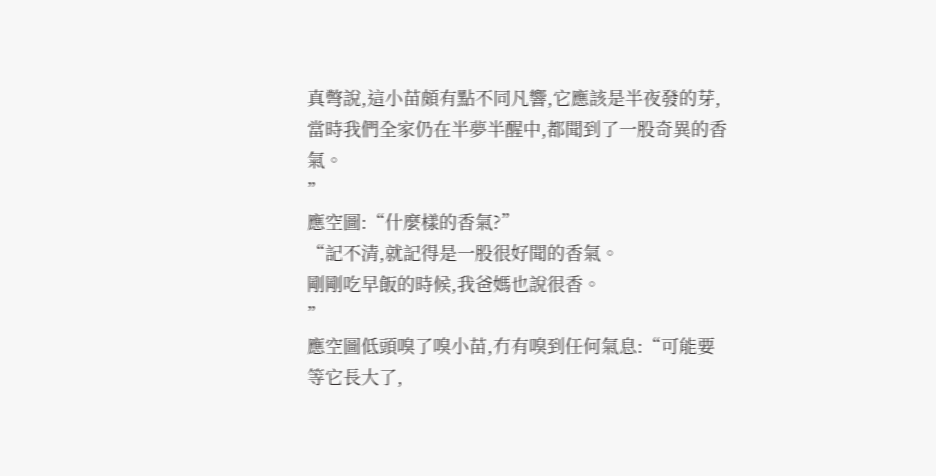真彆說,這小苗頗有點不同凡響,它應該是半夜發的芽,當時我們全家仍在半夢半醒中,都聞到了一股奇異的香氣。
”
應空圖:“什麼樣的香氣?”
“記不清,就記得是一股很好聞的香氣。
剛剛吃早飯的時候,我爸媽也說很香。
”
應空圖低頭嗅了嗅小苗,冇有嗅到任何氣息:“可能要等它長大了,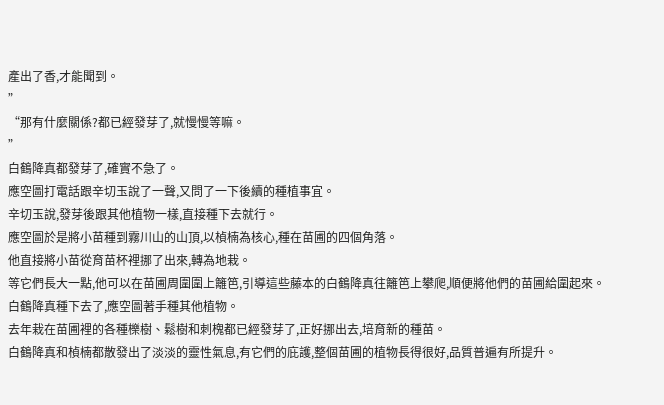產出了香,才能聞到。
”
“那有什麼關係?都已經發芽了,就慢慢等嘛。
”
白鶴降真都發芽了,確實不急了。
應空圖打電話跟辛切玉說了一聲,又問了一下後續的種植事宜。
辛切玉說,發芽後跟其他植物一樣,直接種下去就行。
應空圖於是將小苗種到霧川山的山頂,以楨楠為核心,種在苗圃的四個角落。
他直接將小苗從育苗杯裡挪了出來,轉為地栽。
等它們長大一點,他可以在苗圃周圍圍上籬笆,引導這些藤本的白鶴降真往籬笆上攀爬,順便將他們的苗圃給圍起來。
白鶴降真種下去了,應空圖著手種其他植物。
去年栽在苗圃裡的各種櫟樹、鬆樹和刺槐都已經發芽了,正好挪出去,培育新的種苗。
白鶴降真和楨楠都散發出了淡淡的靈性氣息,有它們的庇護,整個苗圃的植物長得很好,品質普遍有所提升。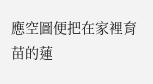應空圖便把在家裡育苗的蓮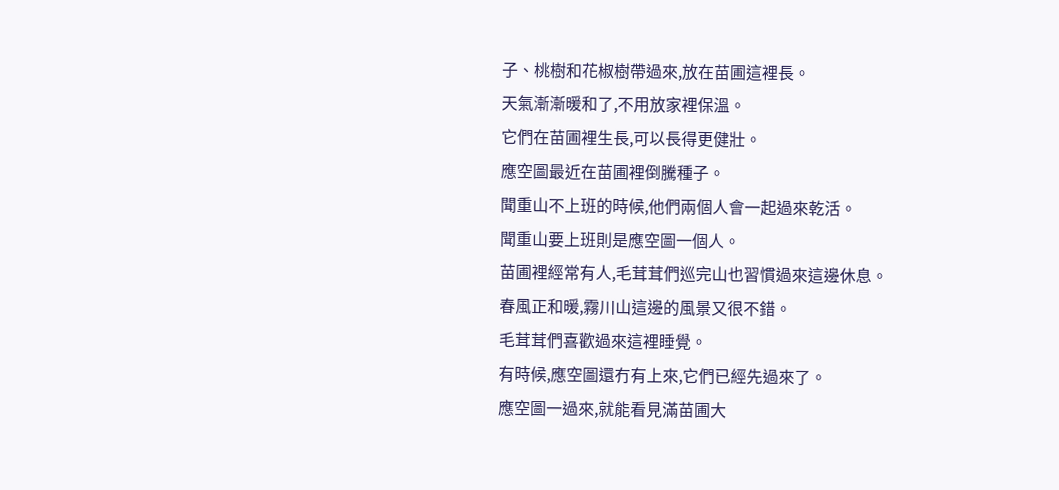子、桃樹和花椒樹帶過來,放在苗圃這裡長。
天氣漸漸暖和了,不用放家裡保溫。
它們在苗圃裡生長,可以長得更健壯。
應空圖最近在苗圃裡倒騰種子。
聞重山不上班的時候,他們兩個人會一起過來乾活。
聞重山要上班則是應空圖一個人。
苗圃裡經常有人,毛茸茸們巡完山也習慣過來這邊休息。
春風正和暖,霧川山這邊的風景又很不錯。
毛茸茸們喜歡過來這裡睡覺。
有時候,應空圖還冇有上來,它們已經先過來了。
應空圖一過來,就能看見滿苗圃大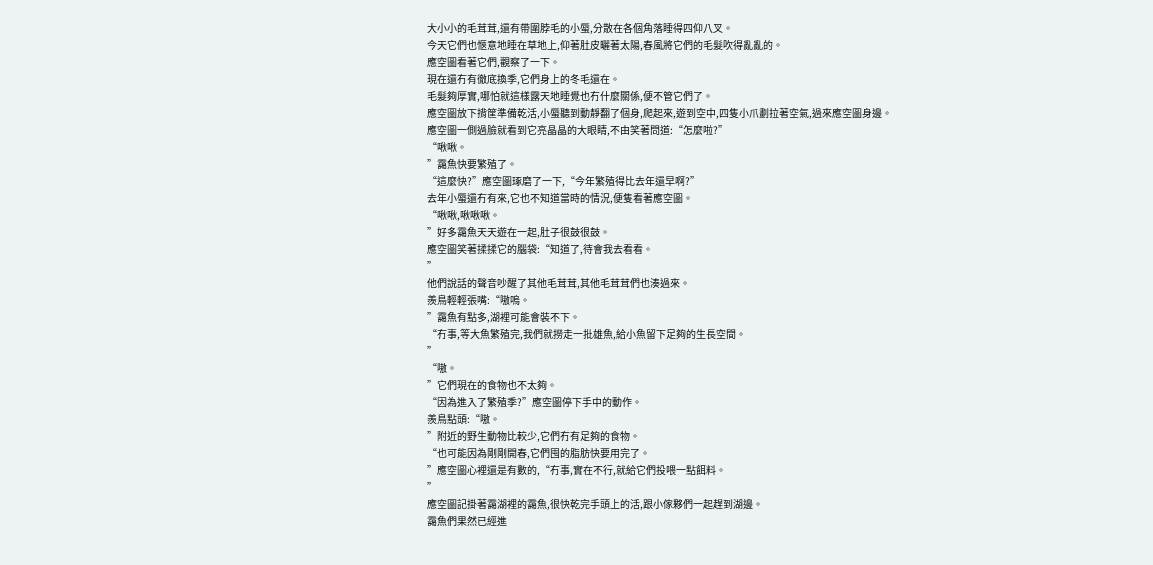大小小的毛茸茸,還有帶圍脖毛的小蜃,分散在各個角落睡得四仰八叉。
今天它們也愜意地睡在草地上,仰著肚皮曬著太陽,春風將它們的毛髮吹得亂亂的。
應空圖看著它們,觀察了一下。
現在還冇有徹底換季,它們身上的冬毛還在。
毛髮夠厚實,哪怕就這樣露天地睡覺也冇什麼關係,便不管它們了。
應空圖放下揹筐準備乾活,小蜃聽到動靜翻了個身,爬起來,遊到空中,四隻小爪劃拉著空氣,過來應空圖身邊。
應空圖一側過臉就看到它亮晶晶的大眼睛,不由笑著問道:“怎麼啦?”
“啾啾。
”靄魚快要繁殖了。
“這麼快?”應空圖琢磨了一下,“今年繁殖得比去年還早啊?”
去年小蜃還冇有來,它也不知道當時的情況,便隻看著應空圖。
“啾啾,啾啾啾。
”好多靄魚天天遊在一起,肚子很鼓很鼓。
應空圖笑著揉揉它的腦袋:“知道了,待會我去看看。
”
他們說話的聲音吵醒了其他毛茸茸,其他毛茸茸們也湊過來。
羨鳥輕輕張嘴:“嗷嗚。
”靄魚有點多,湖裡可能會裝不下。
“冇事,等大魚繁殖完,我們就撈走一批雄魚,給小魚留下足夠的生長空間。
”
“嗷。
”它們現在的食物也不太夠。
“因為進入了繁殖季?”應空圖停下手中的動作。
羨鳥點頭:“嗷。
”附近的野生動物比較少,它們冇有足夠的食物。
“也可能因為剛剛開春,它們囤的脂肪快要用完了。
”應空圖心裡還是有數的,“冇事,實在不行,就給它們投喂一點餌料。
”
應空圖記掛著靄湖裡的靄魚,很快乾完手頭上的活,跟小傢夥們一起趕到湖邊。
靄魚們果然已經進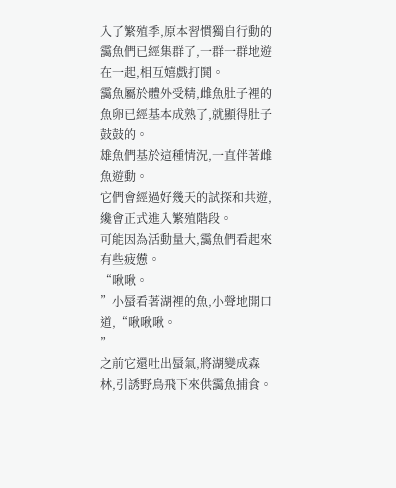入了繁殖季,原本習慣獨自行動的靄魚們已經集群了,一群一群地遊在一起,相互嬉戲打鬨。
靄魚屬於體外受精,雌魚肚子裡的魚卵已經基本成熟了,就顯得肚子鼓鼓的。
雄魚們基於這種情況,一直伴著雌魚遊動。
它們會經過好幾天的試探和共遊,纔會正式進入繁殖階段。
可能因為活動量大,靄魚們看起來有些疲憊。
“啾啾。
”小蜃看著湖裡的魚,小聲地開口道,“啾啾啾。
”
之前它還吐出蜃氣,將湖變成森林,引誘野鳥飛下來供靄魚捕食。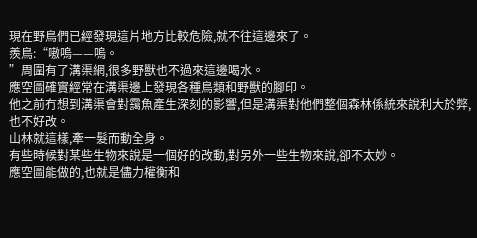現在野鳥們已經發現這片地方比較危險,就不往這邊來了。
羨鳥:“嗷嗚——嗚。
”周圍有了溝渠網,很多野獸也不過來這邊喝水。
應空圖確實經常在溝渠邊上發現各種鳥類和野獸的腳印。
他之前冇想到溝渠會對靄魚產生深刻的影響,但是溝渠對他們整個森林係統來說利大於弊,也不好改。
山林就這樣,牽一髮而動全身。
有些時候對某些生物來說是一個好的改動,對另外一些生物來說,卻不太妙。
應空圖能做的,也就是儘力權衡和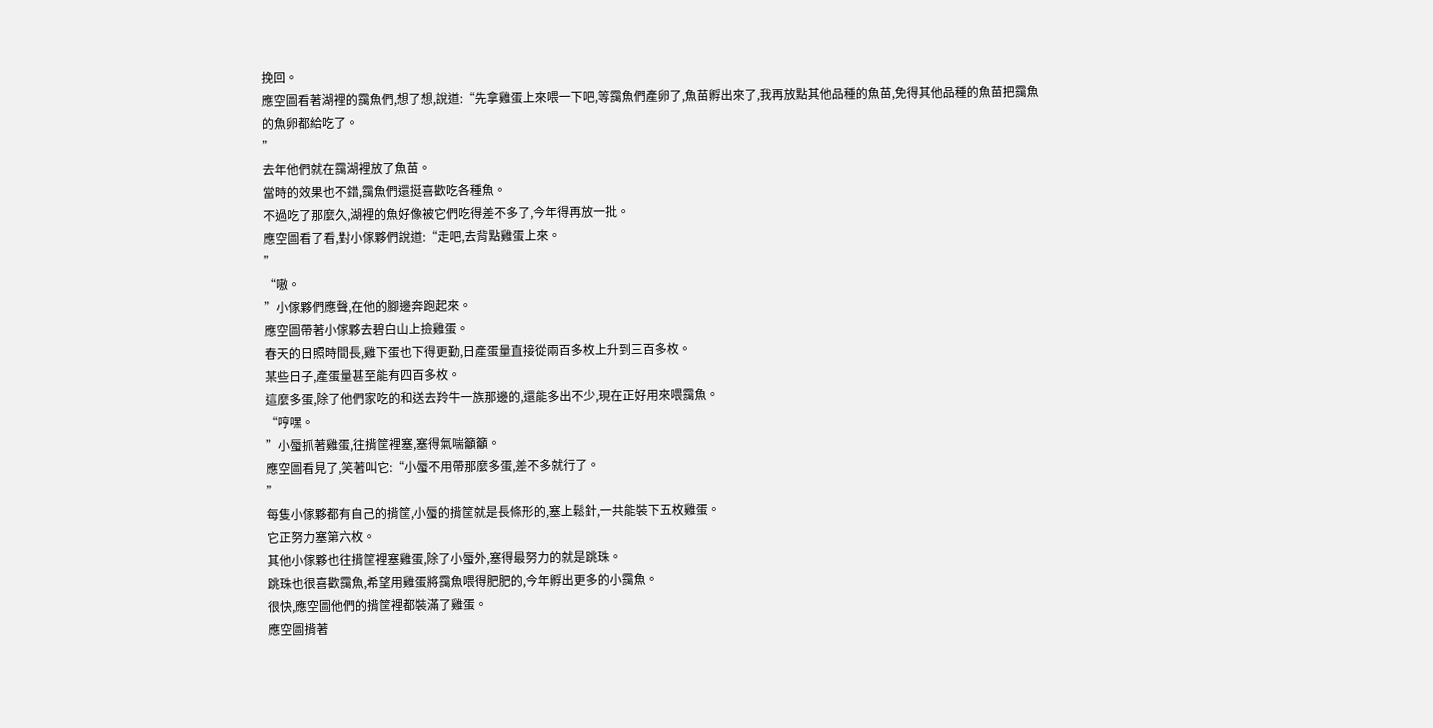挽回。
應空圖看著湖裡的靄魚們,想了想,說道:“先拿雞蛋上來喂一下吧,等靄魚們產卵了,魚苗孵出來了,我再放點其他品種的魚苗,免得其他品種的魚苗把靄魚的魚卵都給吃了。
”
去年他們就在靄湖裡放了魚苗。
當時的效果也不錯,靄魚們還挺喜歡吃各種魚。
不過吃了那麼久,湖裡的魚好像被它們吃得差不多了,今年得再放一批。
應空圖看了看,對小傢夥們說道:“走吧,去背點雞蛋上來。
”
“嗷。
”小傢夥們應聲,在他的腳邊奔跑起來。
應空圖帶著小傢夥去碧白山上撿雞蛋。
春天的日照時間長,雞下蛋也下得更勤,日產蛋量直接從兩百多枚上升到三百多枚。
某些日子,產蛋量甚至能有四百多枚。
這麼多蛋,除了他們家吃的和送去羚牛一族那邊的,還能多出不少,現在正好用來喂靄魚。
“哼嘿。
”小蜃抓著雞蛋,往揹筐裡塞,塞得氣喘籲籲。
應空圖看見了,笑著叫它:“小蜃不用帶那麼多蛋,差不多就行了。
”
每隻小傢夥都有自己的揹筐,小蜃的揹筐就是長條形的,塞上鬆針,一共能裝下五枚雞蛋。
它正努力塞第六枚。
其他小傢夥也往揹筐裡塞雞蛋,除了小蜃外,塞得最努力的就是跳珠。
跳珠也很喜歡靄魚,希望用雞蛋將靄魚喂得肥肥的,今年孵出更多的小靄魚。
很快,應空圖他們的揹筐裡都裝滿了雞蛋。
應空圖揹著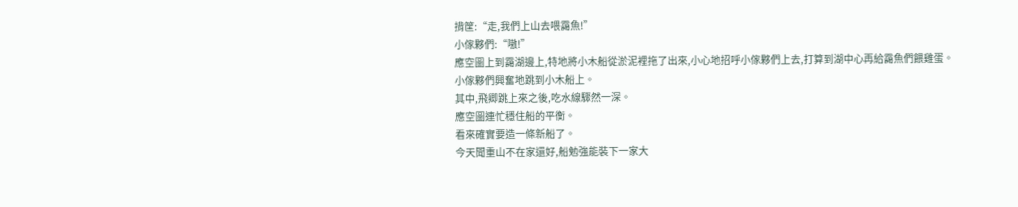揹筐:“走,我們上山去喂靄魚!”
小傢夥們:“嗷!”
應空圖上到靄湖邊上,特地將小木船從淤泥裡拖了出來,小心地招呼小傢夥們上去,打算到湖中心再給靄魚們餵雞蛋。
小傢夥們興奮地跳到小木船上。
其中,飛卿跳上來之後,吃水線驟然一深。
應空圖連忙穩住船的平衡。
看來確實要造一條新船了。
今天聞重山不在家還好,船勉強能裝下一家大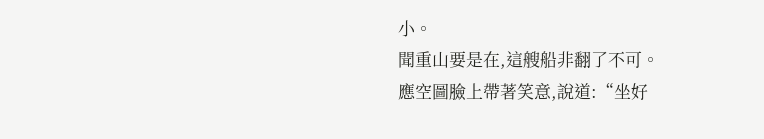小。
聞重山要是在,這艘船非翻了不可。
應空圖臉上帶著笑意,說道:“坐好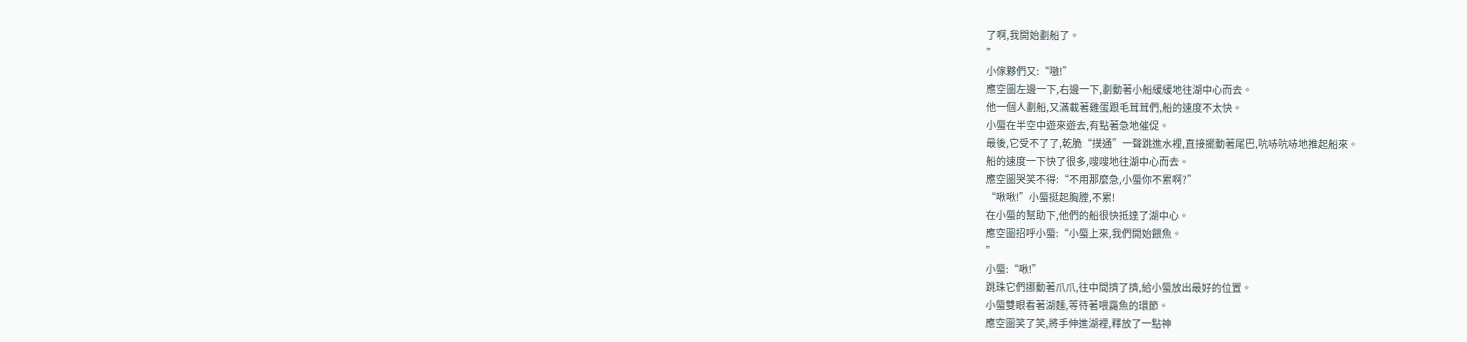了啊,我開始劃船了。
”
小傢夥們又:“嗷!”
應空圖左邊一下,右邊一下,劃動著小船緩緩地往湖中心而去。
他一個人劃船,又滿載著雞蛋跟毛茸茸們,船的速度不太快。
小蜃在半空中遊來遊去,有點著急地催促。
最後,它受不了了,乾脆“撲通”一聲跳進水裡,直接擺動著尾巴,吭哧吭哧地推起船來。
船的速度一下快了很多,嗖嗖地往湖中心而去。
應空圖哭笑不得:“不用那麼急,小蜃你不累啊?”
“啾啾!”小蜃挺起胸膛,不累!
在小蜃的幫助下,他們的船很快抵達了湖中心。
應空圖招呼小蜃:“小蜃上來,我們開始餵魚。
”
小蜃:“啾!”
跳珠它們挪動著爪爪,往中間擠了擠,給小蜃放出最好的位置。
小蜃雙眼看著湖麵,等待著喂靄魚的環節。
應空圖笑了笑,將手伸進湖裡,釋放了一點神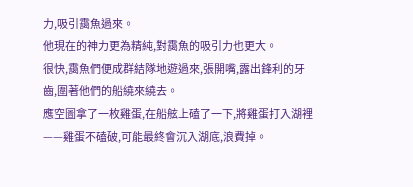力,吸引靄魚過來。
他現在的神力更為精純,對靄魚的吸引力也更大。
很快,靄魚們便成群結隊地遊過來,張開嘴,露出鋒利的牙齒,圍著他們的船繞來繞去。
應空圖拿了一枚雞蛋,在船舷上磕了一下,將雞蛋打入湖裡——雞蛋不磕破,可能最終會沉入湖底,浪費掉。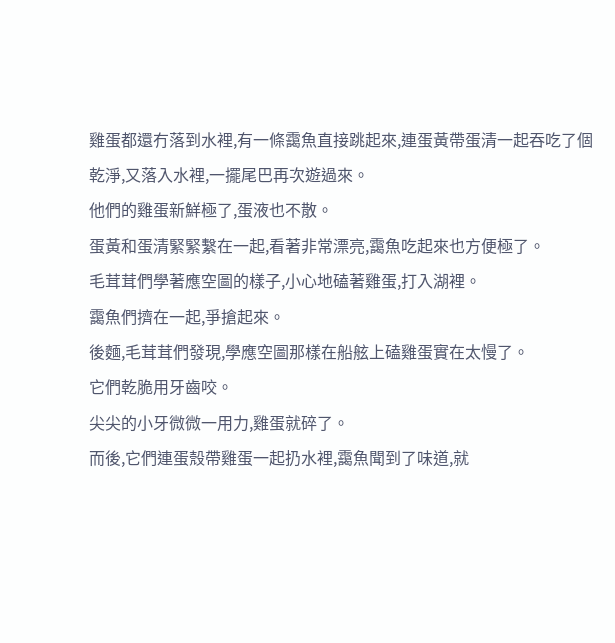雞蛋都還冇落到水裡,有一條靄魚直接跳起來,連蛋黃帶蛋清一起吞吃了個乾淨,又落入水裡,一擺尾巴再次遊過來。
他們的雞蛋新鮮極了,蛋液也不散。
蛋黃和蛋清緊緊繫在一起,看著非常漂亮,靄魚吃起來也方便極了。
毛茸茸們學著應空圖的樣子,小心地磕著雞蛋,打入湖裡。
靄魚們擠在一起,爭搶起來。
後麵,毛茸茸們發現,學應空圖那樣在船舷上磕雞蛋實在太慢了。
它們乾脆用牙齒咬。
尖尖的小牙微微一用力,雞蛋就碎了。
而後,它們連蛋殼帶雞蛋一起扔水裡,靄魚聞到了味道,就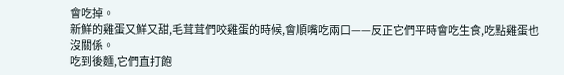會吃掉。
新鮮的雞蛋又鮮又甜,毛茸茸們咬雞蛋的時候,會順嘴吃兩口——反正它們平時會吃生食,吃點雞蛋也沒關係。
吃到後麵,它們直打飽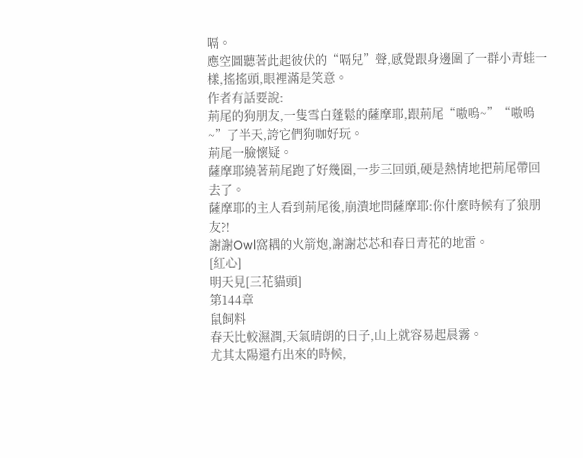嗝。
應空圖聽著此起彼伏的“嗝兒”聲,感覺跟身邊圍了一群小青蛙一樣,搖搖頭,眼裡滿是笑意。
作者有話要說:
荊尾的狗朋友,一隻雪白蓬鬆的薩摩耶,跟荊尾“嗷嗚~”“嗷嗚~”了半天,誇它們狗咖好玩。
荊尾一臉懷疑。
薩摩耶繞著荊尾跑了好幾圈,一步三回頭,硬是熱情地把荊尾帶回去了。
薩摩耶的主人看到荊尾後,崩潰地問薩摩耶:你什麼時候有了狼朋友?!
謝謝Owl窩耦的火箭炮,謝謝芯芯和春日青花的地雷。
[紅心]
明天見[三花貓頭]
第144章
鼠飼料
春天比較濕潤,天氣晴朗的日子,山上就容易起晨霧。
尤其太陽還冇出來的時候,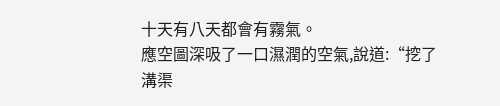十天有八天都會有霧氣。
應空圖深吸了一口濕潤的空氣,說道:“挖了溝渠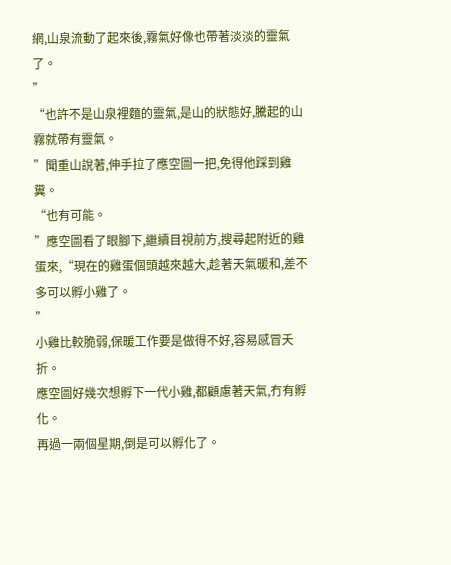網,山泉流動了起來後,霧氣好像也帶著淡淡的靈氣了。
”
“也許不是山泉裡麵的靈氣,是山的狀態好,騰起的山霧就帶有靈氣。
”聞重山說著,伸手拉了應空圖一把,免得他踩到雞糞。
“也有可能。
”應空圖看了眼腳下,繼續目視前方,搜尋起附近的雞蛋來,“現在的雞蛋個頭越來越大,趁著天氣暖和,差不多可以孵小雞了。
”
小雞比較脆弱,保暖工作要是做得不好,容易感冒夭折。
應空圖好幾次想孵下一代小雞,都顧慮著天氣,冇有孵化。
再過一兩個星期,倒是可以孵化了。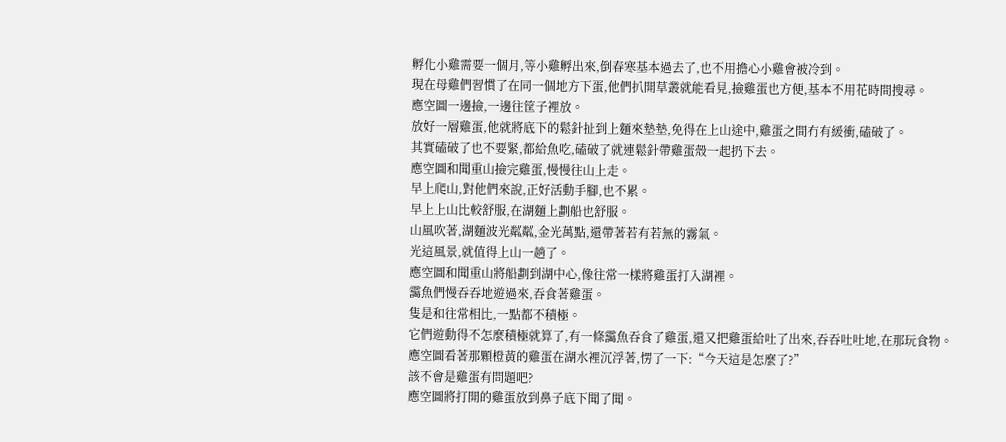孵化小雞需要一個月,等小雞孵出來,倒春寒基本過去了,也不用擔心小雞會被冷到。
現在母雞們習慣了在同一個地方下蛋,他們扒開草叢就能看見,撿雞蛋也方便,基本不用花時間搜尋。
應空圖一邊撿,一邊往筐子裡放。
放好一層雞蛋,他就將底下的鬆針扯到上麵來墊墊,免得在上山途中,雞蛋之間冇有緩衝,磕破了。
其實磕破了也不要緊,都給魚吃,磕破了就連鬆針帶雞蛋殼一起扔下去。
應空圖和聞重山撿完雞蛋,慢慢往山上走。
早上爬山,對他們來說,正好活動手腳,也不累。
早上上山比較舒服,在湖麵上劃船也舒服。
山風吹著,湖麵波光粼粼,金光萬點,還帶著若有若無的霧氣。
光這風景,就值得上山一趟了。
應空圖和聞重山將船劃到湖中心,像往常一樣將雞蛋打入湖裡。
靄魚們慢吞吞地遊過來,吞食著雞蛋。
隻是和往常相比,一點都不積極。
它們遊動得不怎麼積極就算了,有一條靄魚吞食了雞蛋,還又把雞蛋給吐了出來,吞吞吐吐地,在那玩食物。
應空圖看著那顆橙黃的雞蛋在湖水裡沉浮著,愣了一下:“今天這是怎麼了?”
該不會是雞蛋有問題吧?
應空圖將打開的雞蛋放到鼻子底下聞了聞。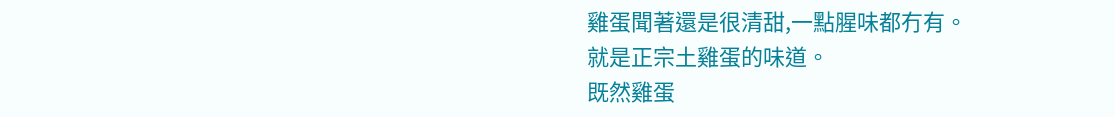雞蛋聞著還是很清甜,一點腥味都冇有。
就是正宗土雞蛋的味道。
既然雞蛋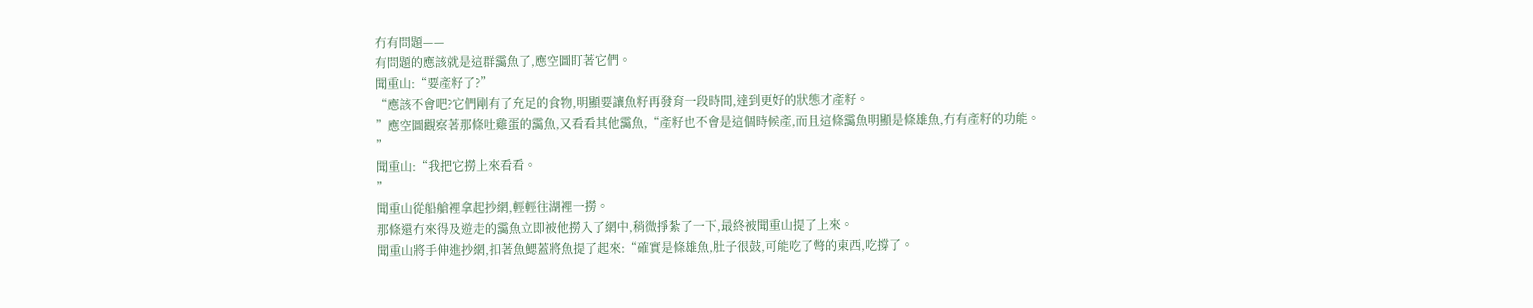冇有問題——
有問題的應該就是這群靄魚了,應空圖盯著它們。
聞重山:“要產籽了?”
“應該不會吧?它們剛有了充足的食物,明顯要讓魚籽再發育一段時間,達到更好的狀態才產籽。
”應空圖觀察著那條吐雞蛋的靄魚,又看看其他靄魚,“產籽也不會是這個時候產,而且這條靄魚明顯是條雄魚,冇有產籽的功能。
”
聞重山:“我把它撈上來看看。
”
聞重山從船艙裡拿起抄網,輕輕往湖裡一撈。
那條還冇來得及遊走的靄魚立即被他撈入了網中,稍微掙紮了一下,最終被聞重山提了上來。
聞重山將手伸進抄網,扣著魚鰓蓋將魚提了起來:“確實是條雄魚,肚子很鼓,可能吃了彆的東西,吃撐了。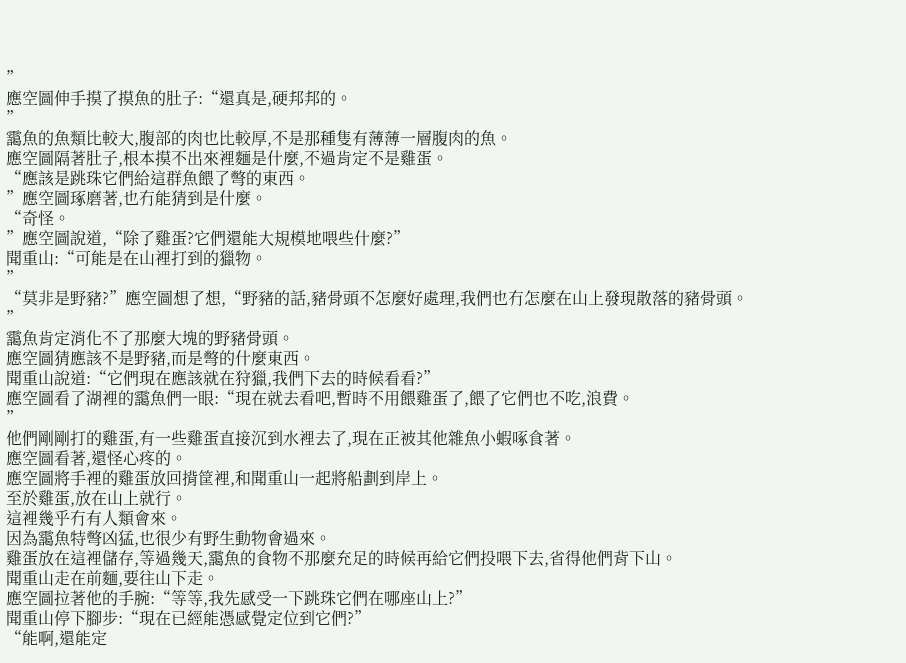”
應空圖伸手摸了摸魚的肚子:“還真是,硬邦邦的。
”
靄魚的魚類比較大,腹部的肉也比較厚,不是那種隻有薄薄一層腹肉的魚。
應空圖隔著肚子,根本摸不出來裡麵是什麼,不過肯定不是雞蛋。
“應該是跳珠它們給這群魚餵了彆的東西。
”應空圖琢磨著,也冇能猜到是什麼。
“奇怪。
”應空圖說道,“除了雞蛋?它們還能大規模地喂些什麼?”
聞重山:“可能是在山裡打到的獵物。
”
“莫非是野豬?”應空圖想了想,“野豬的話,豬骨頭不怎麼好處理,我們也冇怎麼在山上發現散落的豬骨頭。
”
靄魚肯定消化不了那麼大塊的野豬骨頭。
應空圖猜應該不是野豬,而是彆的什麼東西。
聞重山說道:“它們現在應該就在狩獵,我們下去的時候看看?”
應空圖看了湖裡的靄魚們一眼:“現在就去看吧,暫時不用餵雞蛋了,餵了它們也不吃,浪費。
”
他們剛剛打的雞蛋,有一些雞蛋直接沉到水裡去了,現在正被其他雜魚小蝦啄食著。
應空圖看著,還怪心疼的。
應空圖將手裡的雞蛋放回揹筐裡,和聞重山一起將船劃到岸上。
至於雞蛋,放在山上就行。
這裡幾乎冇有人類會來。
因為靄魚特彆凶猛,也很少有野生動物會過來。
雞蛋放在這裡儲存,等過幾天,靄魚的食物不那麼充足的時候再給它們投喂下去,省得他們背下山。
聞重山走在前麵,要往山下走。
應空圖拉著他的手腕:“等等,我先感受一下跳珠它們在哪座山上?”
聞重山停下腳步:“現在已經能憑感覺定位到它們?”
“能啊,還能定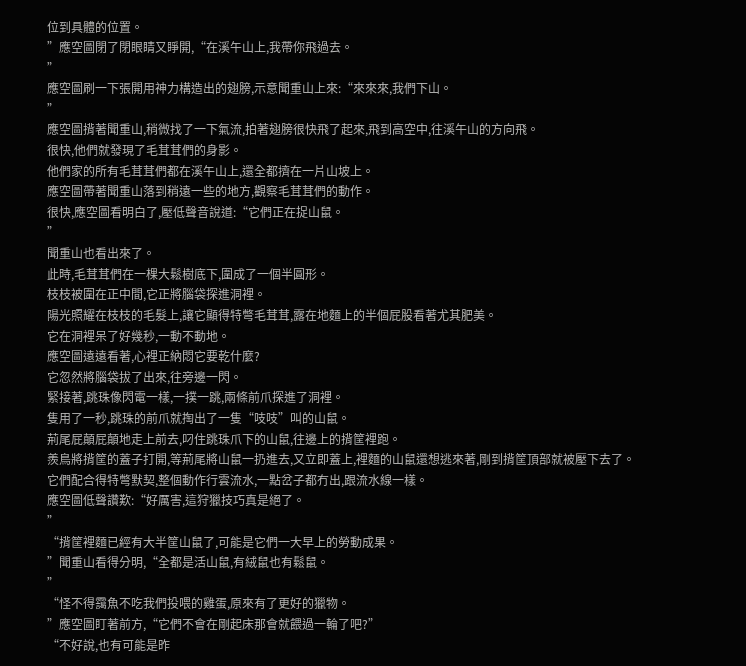位到具體的位置。
”應空圖閉了閉眼睛又睜開,“在溪午山上,我帶你飛過去。
”
應空圖刷一下張開用神力構造出的翅膀,示意聞重山上來:“來來來,我們下山。
”
應空圖揹著聞重山,稍微找了一下氣流,拍著翅膀很快飛了起來,飛到高空中,往溪午山的方向飛。
很快,他們就發現了毛茸茸們的身影。
他們家的所有毛茸茸們都在溪午山上,還全都擠在一片山坡上。
應空圖帶著聞重山落到稍遠一些的地方,觀察毛茸茸們的動作。
很快,應空圖看明白了,壓低聲音說道:“它們正在捉山鼠。
”
聞重山也看出來了。
此時,毛茸茸們在一棵大鬆樹底下,圍成了一個半圓形。
枝枝被圍在正中間,它正將腦袋探進洞裡。
陽光照耀在枝枝的毛髮上,讓它顯得特彆毛茸茸,露在地麵上的半個屁股看著尤其肥美。
它在洞裡呆了好幾秒,一動不動地。
應空圖遠遠看著,心裡正納悶它要乾什麼?
它忽然將腦袋拔了出來,往旁邊一閃。
緊接著,跳珠像閃電一樣,一撲一跳,兩條前爪探進了洞裡。
隻用了一秒,跳珠的前爪就掏出了一隻“吱吱”叫的山鼠。
荊尾屁顛屁顛地走上前去,叼住跳珠爪下的山鼠,往邊上的揹筐裡跑。
羨鳥將揹筐的蓋子打開,等荊尾將山鼠一扔進去,又立即蓋上,裡麵的山鼠還想逃來著,剛到揹筐頂部就被壓下去了。
它們配合得特彆默契,整個動作行雲流水,一點岔子都冇出,跟流水線一樣。
應空圖低聲讚歎:“好厲害,這狩獵技巧真是絕了。
”
“揹筐裡麵已經有大半筐山鼠了,可能是它們一大早上的勞動成果。
”聞重山看得分明,“全都是活山鼠,有絨鼠也有鬆鼠。
”
“怪不得靄魚不吃我們投喂的雞蛋,原來有了更好的獵物。
”應空圖盯著前方,“它們不會在剛起床那會就餵過一輪了吧?”
“不好說,也有可能是昨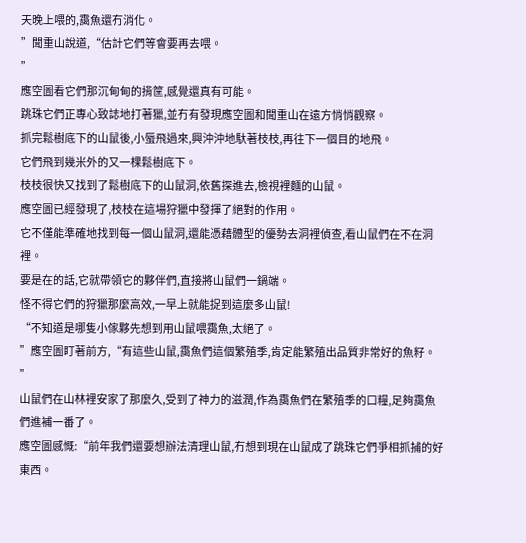天晚上喂的,靄魚還冇消化。
”聞重山說道,“估計它們等會要再去喂。
”
應空圖看它們那沉甸甸的揹筐,感覺還真有可能。
跳珠它們正專心致誌地打著獵,並冇有發現應空圖和聞重山在遠方悄悄觀察。
抓完鬆樹底下的山鼠後,小蜃飛過來,興沖沖地馱著枝枝,再往下一個目的地飛。
它們飛到幾米外的又一棵鬆樹底下。
枝枝很快又找到了鬆樹底下的山鼠洞,依舊探進去,檢視裡麵的山鼠。
應空圖已經發現了,枝枝在這場狩獵中發揮了絕對的作用。
它不僅能準確地找到每一個山鼠洞,還能憑藉體型的優勢去洞裡偵查,看山鼠們在不在洞裡。
要是在的話,它就帶領它的夥伴們,直接將山鼠們一鍋端。
怪不得它們的狩獵那麼高效,一早上就能捉到這麼多山鼠!
“不知道是哪隻小傢夥先想到用山鼠喂靄魚,太絕了。
”應空圖盯著前方,“有這些山鼠,靄魚們這個繁殖季,肯定能繁殖出品質非常好的魚籽。
”
山鼠們在山林裡安家了那麼久,受到了神力的滋潤,作為靄魚們在繁殖季的口糧,足夠靄魚們進補一番了。
應空圖感慨:“前年我們還要想辦法清理山鼠,冇想到現在山鼠成了跳珠它們爭相抓捕的好東西。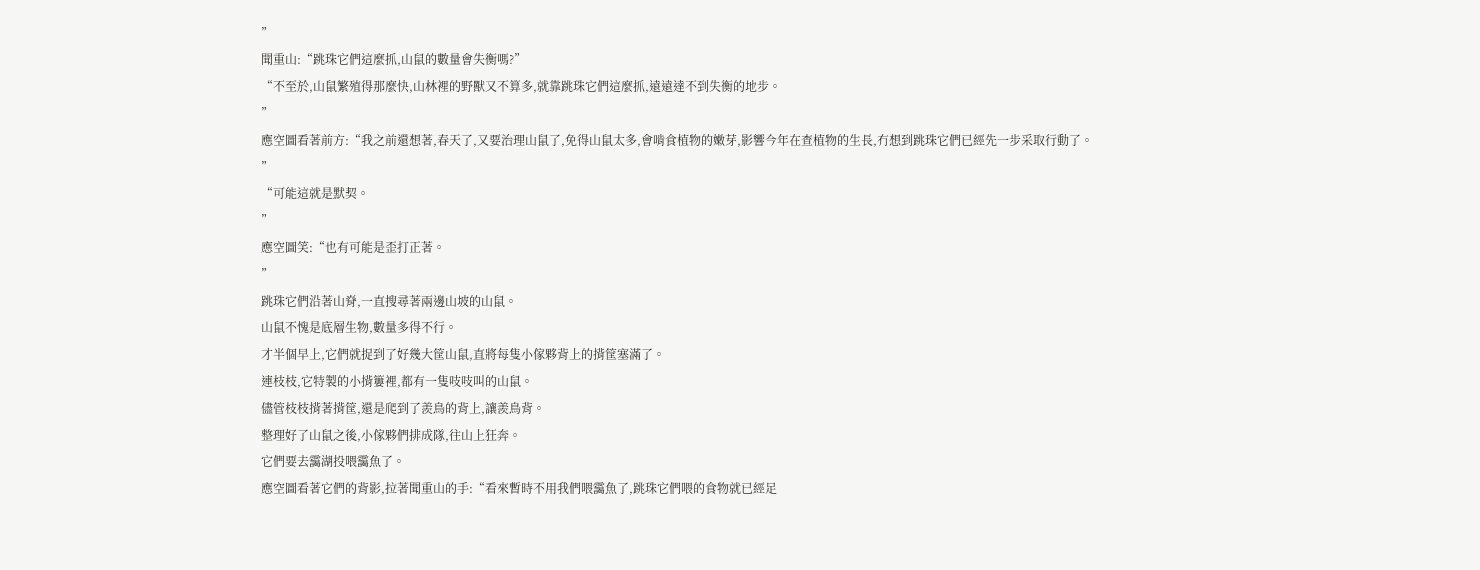”
聞重山:“跳珠它們這麼抓,山鼠的數量會失衡嗎?”
“不至於,山鼠繁殖得那麼快,山林裡的野獸又不算多,就靠跳珠它們這麼抓,遠遠達不到失衡的地步。
”
應空圖看著前方:“我之前還想著,春天了,又要治理山鼠了,免得山鼠太多,會啃食植物的嫩芽,影響今年在查植物的生長,冇想到跳珠它們已經先一步采取行動了。
”
“可能這就是默契。
”
應空圖笑:“也有可能是歪打正著。
”
跳珠它們沿著山脊,一直搜尋著兩邊山坡的山鼠。
山鼠不愧是底層生物,數量多得不行。
才半個早上,它們就捉到了好幾大筐山鼠,直將每隻小傢夥背上的揹筐塞滿了。
連枝枝,它特製的小揹簍裡,都有一隻吱吱叫的山鼠。
儘管枝枝揹著揹筐,還是爬到了羨鳥的背上,讓羨鳥背。
整理好了山鼠之後,小傢夥們排成隊,往山上狂奔。
它們要去靄湖投喂靄魚了。
應空圖看著它們的背影,拉著聞重山的手:“看來暫時不用我們喂靄魚了,跳珠它們喂的食物就已經足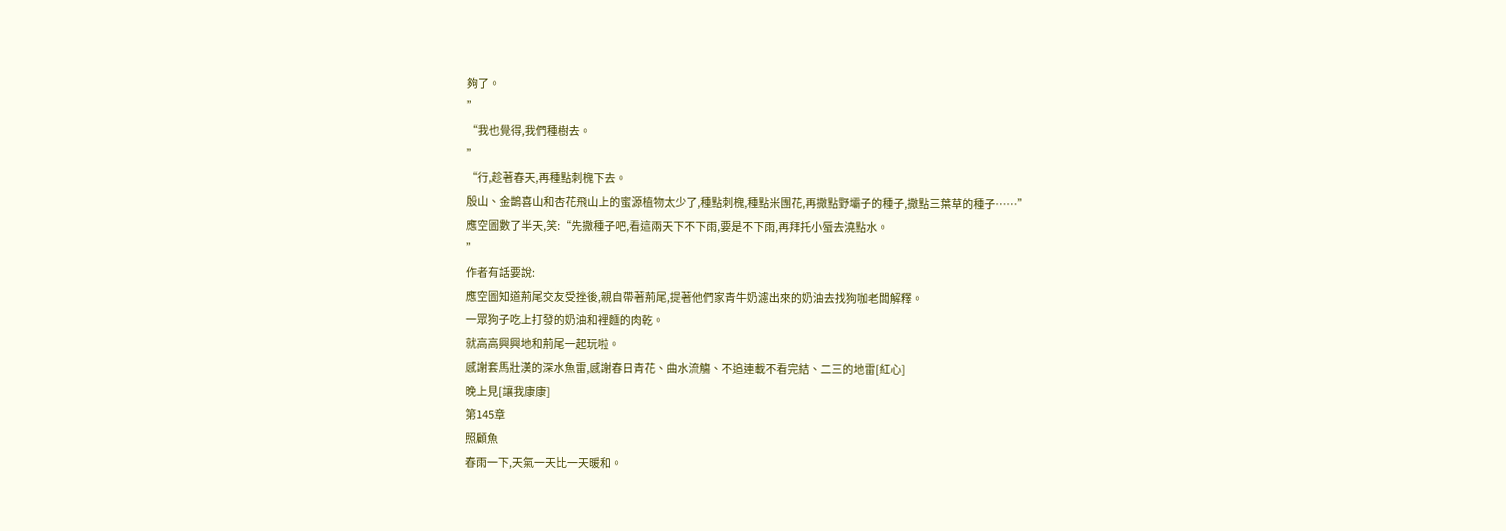夠了。
”
“我也覺得,我們種樹去。
”
“行,趁著春天,再種點刺槐下去。
殷山、金鵲喜山和杏花飛山上的蜜源植物太少了,種點刺槐,種點米團花,再撒點野壩子的種子,撒點三葉草的種子……”
應空圖數了半天,笑:“先撒種子吧,看這兩天下不下雨,要是不下雨,再拜托小蜃去澆點水。
”
作者有話要說:
應空圖知道荊尾交友受挫後,親自帶著荊尾,提著他們家青牛奶濾出來的奶油去找狗咖老闆解釋。
一眾狗子吃上打發的奶油和裡麵的肉乾。
就高高興興地和荊尾一起玩啦。
感謝套馬壯漢的深水魚雷,感謝春日青花、曲水流觴、不追連載不看完結、二三的地雷[紅心]
晚上見[讓我康康]
第145章
照顧魚
春雨一下,天氣一天比一天暖和。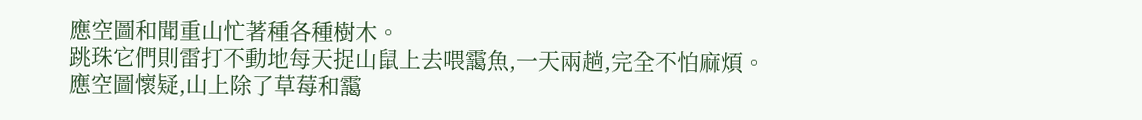應空圖和聞重山忙著種各種樹木。
跳珠它們則雷打不動地每天捉山鼠上去喂靄魚,一天兩趟,完全不怕麻煩。
應空圖懷疑,山上除了草莓和靄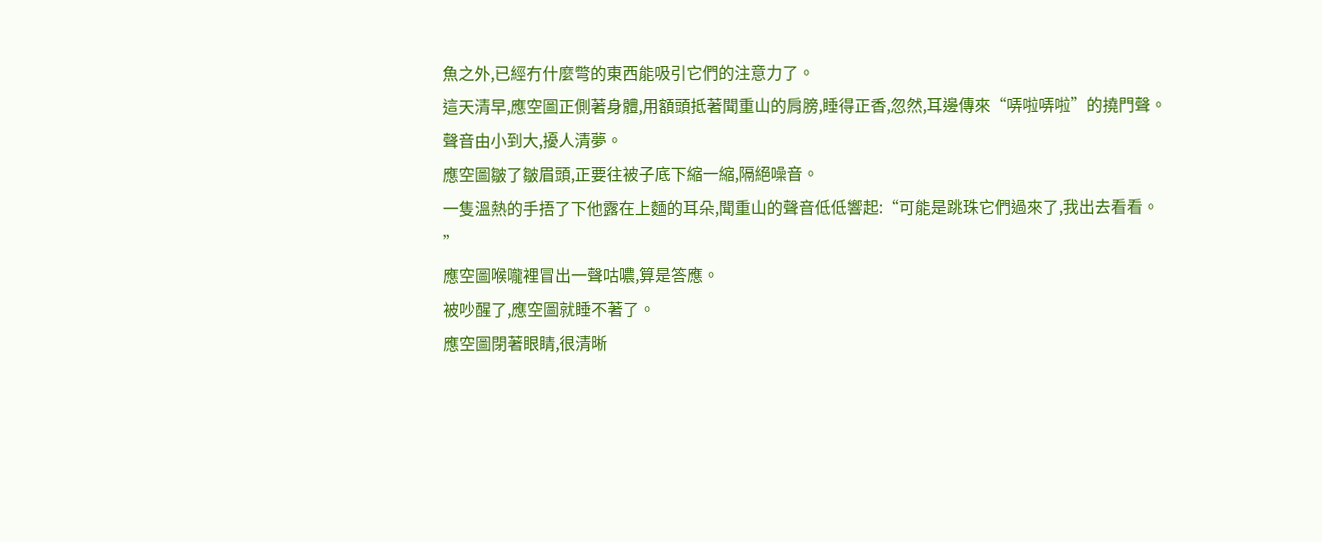魚之外,已經冇什麼彆的東西能吸引它們的注意力了。
這天清早,應空圖正側著身體,用額頭抵著聞重山的肩膀,睡得正香,忽然,耳邊傳來“哢啦哢啦”的撓門聲。
聲音由小到大,擾人清夢。
應空圖皺了皺眉頭,正要往被子底下縮一縮,隔絕噪音。
一隻溫熱的手捂了下他露在上麵的耳朵,聞重山的聲音低低響起:“可能是跳珠它們過來了,我出去看看。
”
應空圖喉嚨裡冒出一聲咕噥,算是答應。
被吵醒了,應空圖就睡不著了。
應空圖閉著眼睛,很清晰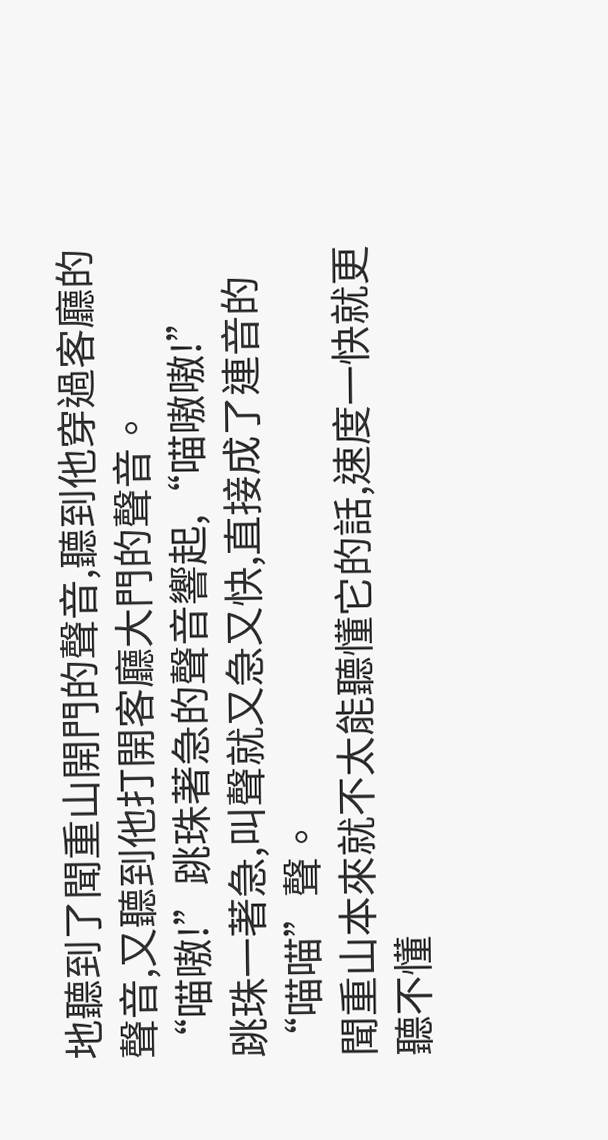地聽到了聞重山開門的聲音,聽到他穿過客廳的聲音,又聽到他打開客廳大門的聲音。
“喵嗷!”跳珠著急的聲音響起,“喵嗷嗷!”
跳珠一著急,叫聲就又急又快,直接成了連音的“喵喵”聲。
聞重山本來就不太能聽懂它的話,速度一快就更聽不懂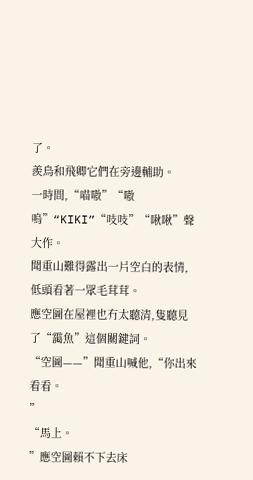了。
羨鳥和飛卿它們在旁邊輔助。
一時間,“喵嗷”“嗷嗚”“KIKI”“吱吱”“啾啾”聲大作。
聞重山難得露出一片空白的表情,低頭看著一眾毛茸茸。
應空圖在屋裡也冇太聽清,隻聽見了“靄魚”這個關鍵詞。
“空圖——”聞重山喊他,“你出來看看。
”
“馬上。
”應空圖賴不下去床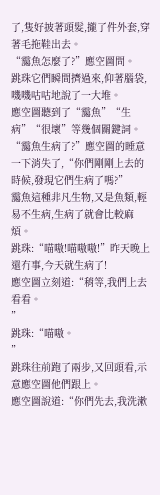了,隻好披著頭髮,攏了件外套,穿著毛拖鞋出去。
“靄魚怎麼了?”應空圖問。
跳珠它們瞬間擠過來,仰著腦袋,嘰嘰咕咕地說了一大堆。
應空圖聽到了“靄魚”“生病”“很壞”等幾個關鍵詞。
“靄魚生病了?”應空圖的睡意一下消失了,“你們剛剛上去的時候,發現它們生病了嗎?”
靄魚這種非凡生物,又是魚類,輕易不生病,生病了就會比較麻煩。
跳珠:“喵嗷!喵嗷嗷!”昨天晚上還冇事,今天就生病了!
應空圖立刻道:“稍等,我們上去看看。
”
跳珠:“喵嗷。
”
跳珠往前跑了兩步,又回頭看,示意應空圖他們跟上。
應空圖說道:“你們先去,我洗漱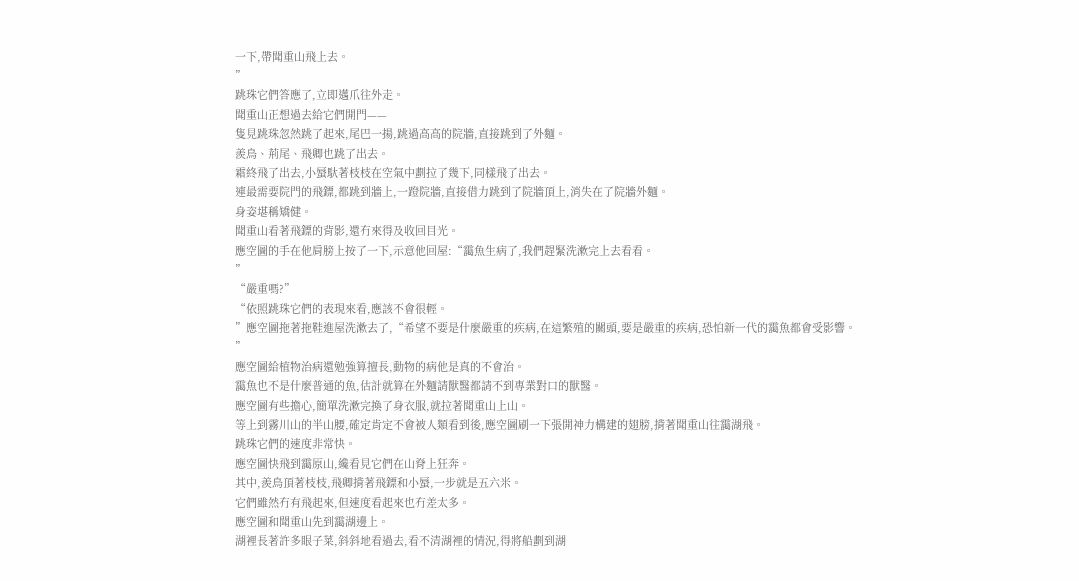一下,帶聞重山飛上去。
”
跳珠它們答應了,立即邁爪往外走。
聞重山正想過去給它們開門——
隻見跳珠忽然跳了起來,尾巴一揚,跳過高高的院牆,直接跳到了外麵。
羨鳥、荊尾、飛卿也跳了出去。
霜終飛了出去,小蜃馱著枝枝在空氣中劃拉了幾下,同樣飛了出去。
連最需要院門的飛鏢,都跳到牆上,一蹬院牆,直接借力跳到了院牆頂上,消失在了院牆外麵。
身姿堪稱矯健。
聞重山看著飛鏢的背影,還冇來得及收回目光。
應空圖的手在他肩膀上按了一下,示意他回屋:“靄魚生病了,我們趕緊洗漱完上去看看。
”
“嚴重嗎?”
“依照跳珠它們的表現來看,應該不會很輕。
”應空圖拖著拖鞋進屋洗漱去了,“希望不要是什麼嚴重的疾病,在這繁殖的關頭,要是嚴重的疾病,恐怕新一代的靄魚都會受影響。
”
應空圖給植物治病還勉強算擅長,動物的病他是真的不會治。
靄魚也不是什麼普通的魚,估計就算在外麵請獸醫都請不到專業對口的獸醫。
應空圖有些擔心,簡單洗漱完換了身衣服,就拉著聞重山上山。
等上到霧川山的半山腰,確定肯定不會被人類看到後,應空圖刷一下張開神力構建的翅膀,揹著聞重山往靄湖飛。
跳珠它們的速度非常快。
應空圖快飛到靄原山,纔看見它們在山脊上狂奔。
其中,羨鳥頂著枝枝,飛卿揹著飛鏢和小蜃,一步就是五六米。
它們雖然冇有飛起來,但速度看起來也冇差太多。
應空圖和聞重山先到靄湖邊上。
湖裡長著許多眼子菜,斜斜地看過去,看不清湖裡的情況,得將船劃到湖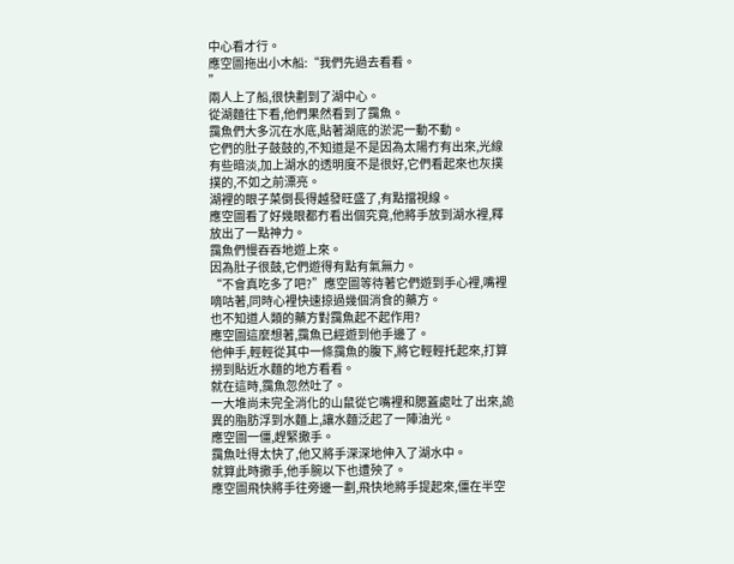中心看才行。
應空圖拖出小木船:“我們先過去看看。
”
兩人上了船,很快劃到了湖中心。
從湖麵往下看,他們果然看到了靄魚。
靄魚們大多沉在水底,貼著湖底的淤泥一動不動。
它們的肚子鼓鼓的,不知道是不是因為太陽冇有出來,光線有些暗淡,加上湖水的透明度不是很好,它們看起來也灰撲撲的,不如之前漂亮。
湖裡的眼子菜倒長得越發旺盛了,有點擋視線。
應空圖看了好幾眼都冇看出個究竟,他將手放到湖水裡,釋放出了一點神力。
靄魚們慢吞吞地遊上來。
因為肚子很鼓,它們遊得有點有氣無力。
“不會真吃多了吧?”應空圖等待著它們遊到手心裡,嘴裡嘀咕著,同時心裡快速掠過幾個消食的藥方。
也不知道人類的藥方對靄魚起不起作用?
應空圖這麼想著,靄魚已經遊到他手邊了。
他伸手,輕輕從其中一條靄魚的腹下,將它輕輕托起來,打算撈到貼近水麵的地方看看。
就在這時,靄魚忽然吐了。
一大堆尚未完全消化的山鼠從它嘴裡和腮蓋處吐了出來,詭異的脂肪浮到水麵上,讓水麵泛起了一陣油光。
應空圖一僵,趕緊撒手。
靄魚吐得太快了,他又將手深深地伸入了湖水中。
就算此時撒手,他手腕以下也遭殃了。
應空圖飛快將手往旁邊一劃,飛快地將手提起來,僵在半空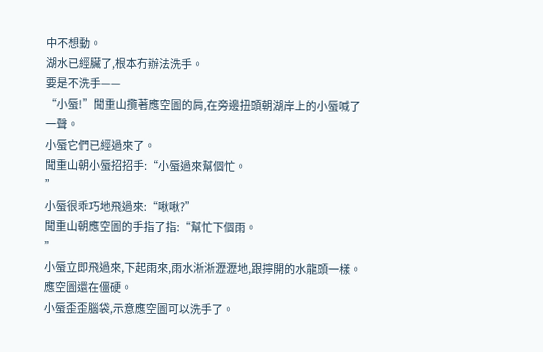中不想動。
湖水已經臟了,根本冇辦法洗手。
要是不洗手——
“小蜃!”聞重山攬著應空圖的肩,在旁邊扭頭朝湖岸上的小蜃喊了一聲。
小蜃它們已經過來了。
聞重山朝小蜃招招手:“小蜃過來幫個忙。
”
小蜃很乖巧地飛過來:“啾啾?”
聞重山朝應空圖的手指了指:“幫忙下個雨。
”
小蜃立即飛過來,下起雨來,雨水淅淅瀝瀝地,跟擰開的水龍頭一樣。
應空圖還在僵硬。
小蜃歪歪腦袋,示意應空圖可以洗手了。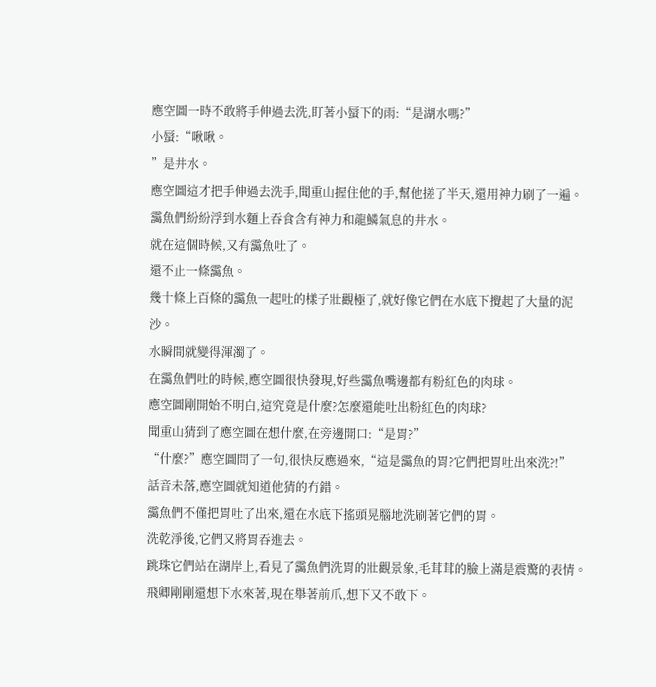應空圖一時不敢將手伸過去洗,盯著小蜃下的雨:“是湖水嗎?”
小蜃:“啾啾。
”是井水。
應空圖這才把手伸過去洗手,聞重山握住他的手,幫他搓了半天,還用神力刷了一遍。
靄魚們紛紛浮到水麵上吞食含有神力和龍鱗氣息的井水。
就在這個時候,又有靄魚吐了。
還不止一條靄魚。
幾十條上百條的靄魚一起吐的樣子壯觀極了,就好像它們在水底下攪起了大量的泥沙。
水瞬間就變得渾濁了。
在靄魚們吐的時候,應空圖很快發現,好些靄魚嘴邊都有粉紅色的肉球。
應空圖剛開始不明白,這究竟是什麼?怎麼還能吐出粉紅色的肉球?
聞重山猜到了應空圖在想什麼,在旁邊開口:“是胃?”
“什麼?”應空圖問了一句,很快反應過來,“這是靄魚的胃?它們把胃吐出來洗?!”
話音未落,應空圖就知道他猜的冇錯。
靄魚們不僅把胃吐了出來,還在水底下搖頭晃腦地洗刷著它們的胃。
洗乾淨後,它們又將胃吞進去。
跳珠它們站在湖岸上,看見了靄魚們洗胃的壯觀景象,毛茸茸的臉上滿是震驚的表情。
飛卿剛剛還想下水來著,現在舉著前爪,想下又不敢下。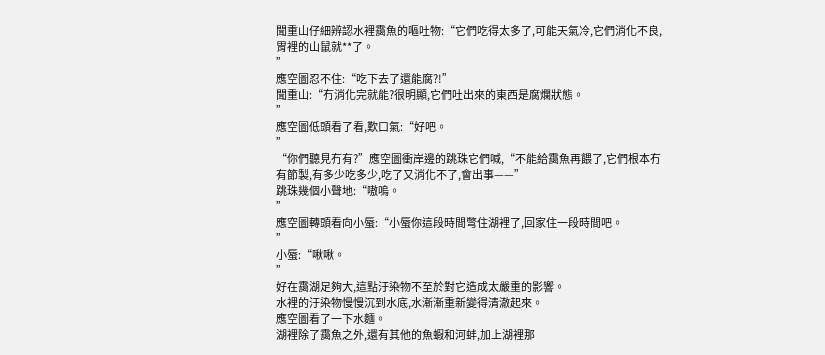聞重山仔細辨認水裡靄魚的嘔吐物:“它們吃得太多了,可能天氣冷,它們消化不良,胃裡的山鼠就**了。
”
應空圖忍不住:“吃下去了還能腐?!”
聞重山:“冇消化完就能?很明顯,它們吐出來的東西是腐爛狀態。
”
應空圖低頭看了看,歎口氣:“好吧。
”
“你們聽見冇有?”應空圖衝岸邊的跳珠它們喊,“不能給靄魚再餵了,它們根本冇有節製,有多少吃多少,吃了又消化不了,會出事——”
跳珠幾個小聲地:“嗷嗚。
”
應空圖轉頭看向小蜃:“小蜃你這段時間彆住湖裡了,回家住一段時間吧。
”
小蜃:“啾啾。
”
好在靄湖足夠大,這點汙染物不至於對它造成太嚴重的影響。
水裡的汙染物慢慢沉到水底,水漸漸重新變得清澈起來。
應空圖看了一下水麵。
湖裡除了靄魚之外,還有其他的魚蝦和河蚌,加上湖裡那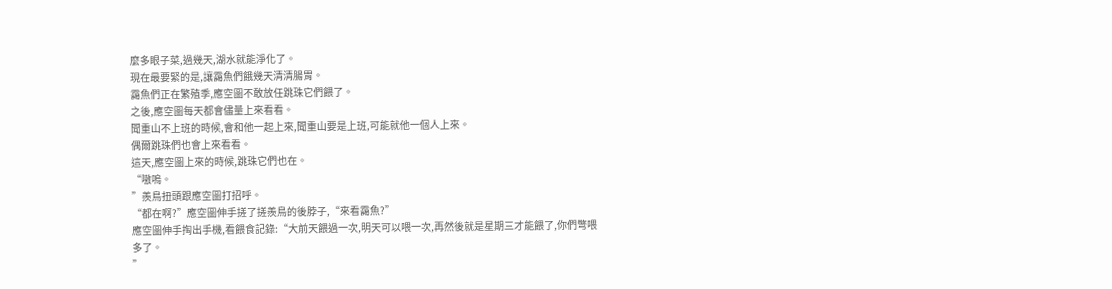麼多眼子菜,過幾天,湖水就能淨化了。
現在最要緊的是,讓靄魚們餓幾天清清腸胃。
靄魚們正在繁殖季,應空圖不敢放任跳珠它們餵了。
之後,應空圖每天都會儘量上來看看。
聞重山不上班的時候,會和他一起上來,聞重山要是上班,可能就他一個人上來。
偶爾跳珠們也會上來看看。
這天,應空圖上來的時候,跳珠它們也在。
“嗷嗚。
”羨鳥扭頭跟應空圖打招呼。
“都在啊?”應空圖伸手搓了搓羨鳥的後脖子,“來看靄魚?”
應空圖伸手掏出手機,看餵食記錄:“大前天餵過一次,明天可以喂一次,再然後就是星期三才能餵了,你們彆喂多了。
”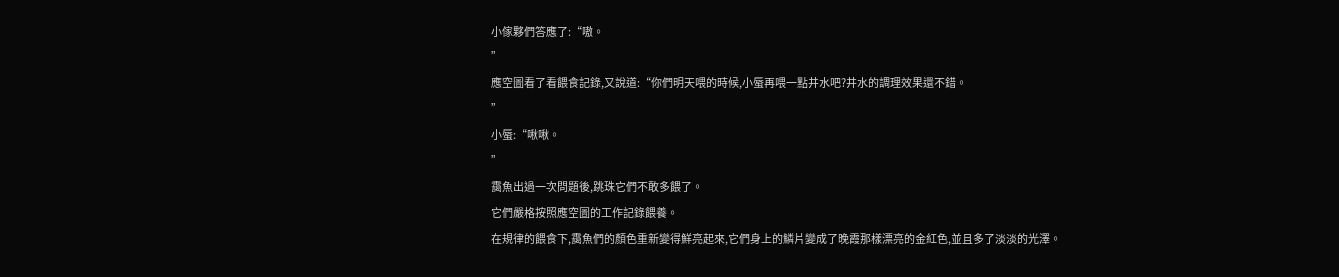小傢夥們答應了:“嗷。
”
應空圖看了看餵食記錄,又說道:“你們明天喂的時候,小蜃再喂一點井水吧?井水的調理效果還不錯。
”
小蜃:“啾啾。
”
靄魚出過一次問題後,跳珠它們不敢多餵了。
它們嚴格按照應空圖的工作記錄餵養。
在規律的餵食下,靄魚們的顏色重新變得鮮亮起來,它們身上的鱗片變成了晚霞那樣漂亮的金紅色,並且多了淡淡的光澤。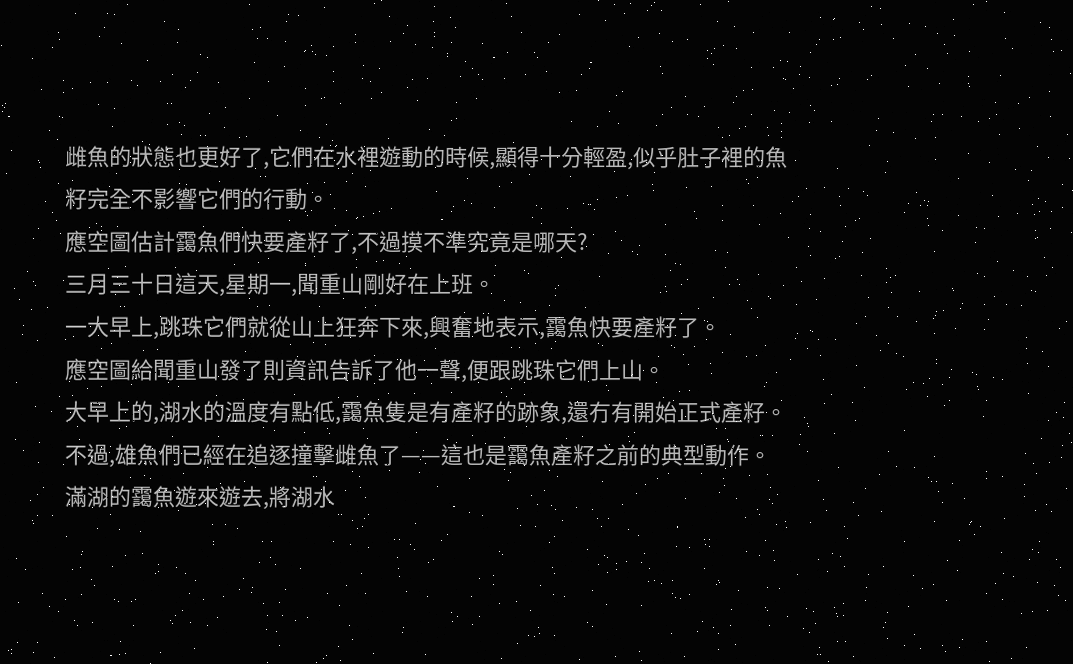雌魚的狀態也更好了,它們在水裡遊動的時候,顯得十分輕盈,似乎肚子裡的魚籽完全不影響它們的行動。
應空圖估計靄魚們快要產籽了,不過摸不準究竟是哪天?
三月三十日這天,星期一,聞重山剛好在上班。
一大早上,跳珠它們就從山上狂奔下來,興奮地表示,靄魚快要產籽了。
應空圖給聞重山發了則資訊告訴了他一聲,便跟跳珠它們上山。
大早上的,湖水的溫度有點低,靄魚隻是有產籽的跡象,還冇有開始正式產籽。
不過,雄魚們已經在追逐撞擊雌魚了——這也是靄魚產籽之前的典型動作。
滿湖的靄魚遊來遊去,將湖水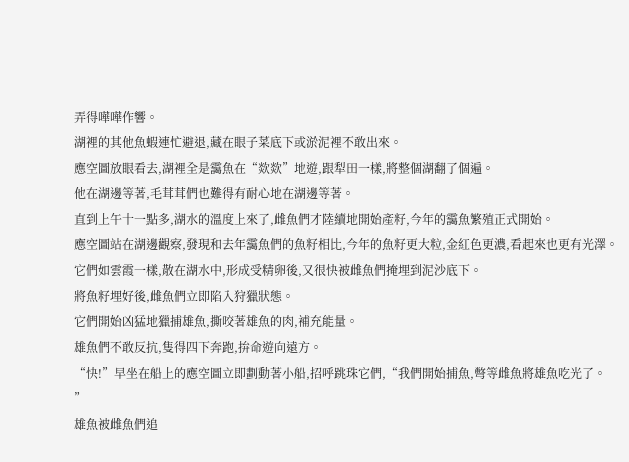弄得嘩嘩作響。
湖裡的其他魚蝦連忙避退,藏在眼子菜底下或淤泥裡不敢出來。
應空圖放眼看去,湖裡全是靄魚在“欻欻”地遊,跟犁田一樣,將整個湖翻了個遍。
他在湖邊等著,毛茸茸們也難得有耐心地在湖邊等著。
直到上午十一點多,湖水的溫度上來了,雌魚們才陸續地開始產籽,今年的靄魚繁殖正式開始。
應空圖站在湖邊觀察,發現和去年靄魚們的魚籽相比,今年的魚籽更大粒,金紅色更濃,看起來也更有光澤。
它們如雲霞一樣,散在湖水中,形成受精卵後,又很快被雌魚們掩埋到泥沙底下。
將魚籽埋好後,雌魚們立即陷入狩獵狀態。
它們開始凶猛地獵捕雄魚,撕咬著雄魚的肉,補充能量。
雄魚們不敢反抗,隻得四下奔跑,拚命遊向遠方。
“快!”早坐在船上的應空圖立即劃動著小船,招呼跳珠它們,“我們開始捕魚,彆等雌魚將雄魚吃光了。
”
雄魚被雌魚們追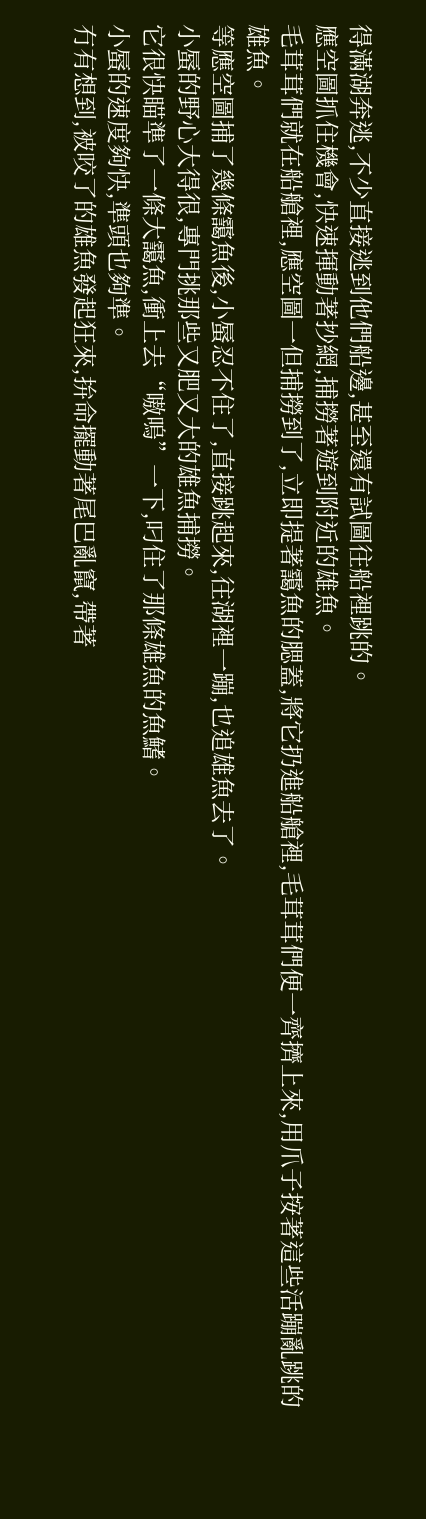得滿湖奔逃,不少直接逃到他們船邊,甚至還有試圖往船裡跳的。
應空圖抓住機會,快速揮動著抄網,捕撈著遊到附近的雄魚。
毛茸茸們就在船艙裡,應空圖一但捕撈到了,立即提著靄魚的腮蓋,將它扔進船艙裡,毛茸茸們便一齊擠上來,用爪子按著這些活蹦亂跳的雄魚。
等應空圖捕了幾條靄魚後,小蜃忍不住了,直接跳起來,往湖裡一蹦,也追雄魚去了。
小蜃的野心大得很,專門挑那些又肥又大的雄魚捕撈。
它很快瞄準了一條大靄魚,衝上去“嗷嗚”一下,叼住了那條雄魚的魚鰭。
小蜃的速度夠快,準頭也夠準。
冇有想到,被咬了的雄魚發起狂來,拚命擺動著尾巴亂竄,帶著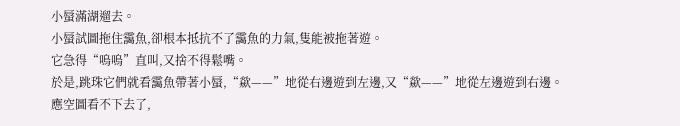小蜃滿湖遛去。
小蜃試圖拖住靄魚,卻根本抵抗不了靄魚的力氣,隻能被拖著遊。
它急得“嗚嗚”直叫,又捨不得鬆嘴。
於是,跳珠它們就看靄魚帶著小蜃,“歘——”地從右邊遊到左邊,又“歘——”地從左邊遊到右邊。
應空圖看不下去了,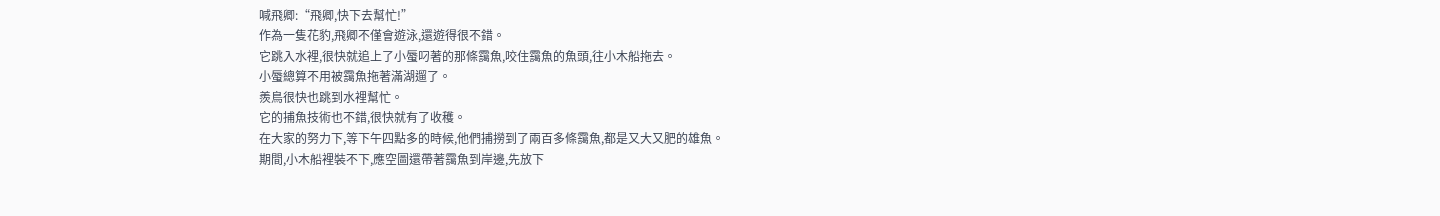喊飛卿:“飛卿,快下去幫忙!”
作為一隻花豹,飛卿不僅會遊泳,還遊得很不錯。
它跳入水裡,很快就追上了小蜃叼著的那條靄魚,咬住靄魚的魚頭,往小木船拖去。
小蜃總算不用被靄魚拖著滿湖遛了。
羨鳥很快也跳到水裡幫忙。
它的捕魚技術也不錯,很快就有了收穫。
在大家的努力下,等下午四點多的時候,他們捕撈到了兩百多條靄魚,都是又大又肥的雄魚。
期間,小木船裡裝不下,應空圖還帶著靄魚到岸邊,先放下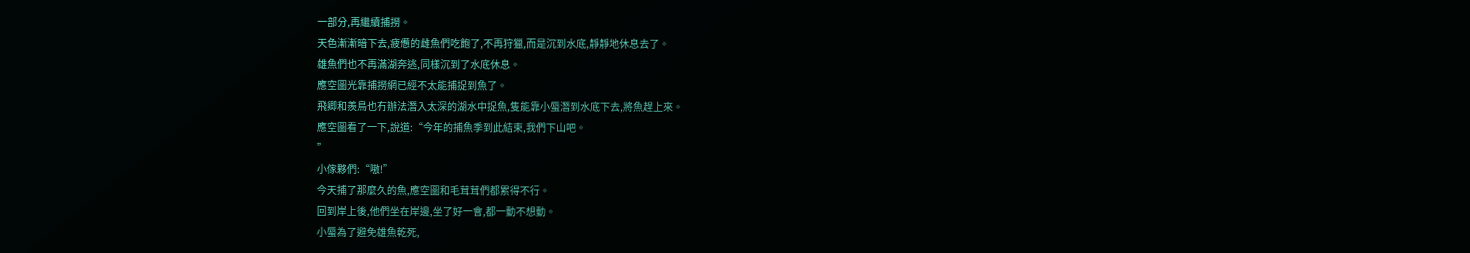一部分,再繼續捕撈。
天色漸漸暗下去,疲憊的雌魚們吃飽了,不再狩獵,而是沉到水底,靜靜地休息去了。
雄魚們也不再滿湖奔逃,同樣沉到了水底休息。
應空圖光靠捕撈網已經不太能捕捉到魚了。
飛卿和羨鳥也冇辦法潛入太深的湖水中捉魚,隻能靠小蜃潛到水底下去,將魚趕上來。
應空圖看了一下,說道:“今年的捕魚季到此結束,我們下山吧。
”
小傢夥們:“嗷!”
今天捕了那麼久的魚,應空圖和毛茸茸們都累得不行。
回到岸上後,他們坐在岸邊,坐了好一會,都一動不想動。
小蜃為了避免雄魚乾死,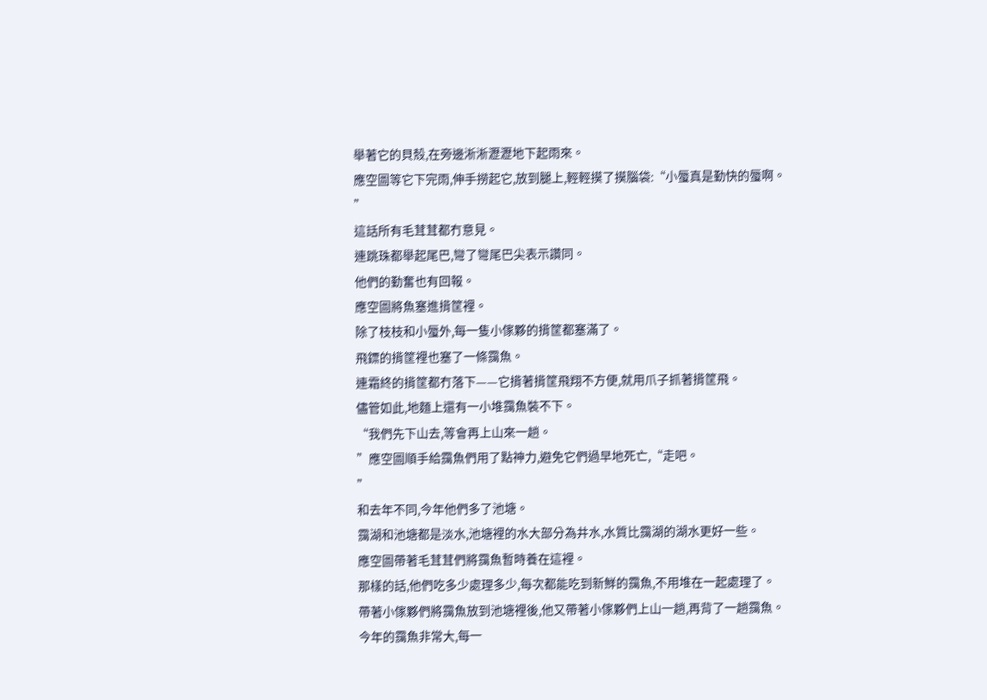舉著它的貝殼,在旁邊淅淅瀝瀝地下起雨來。
應空圖等它下完雨,伸手撈起它,放到腿上,輕輕摸了摸腦袋:“小蜃真是勤快的蜃啊。
”
這話所有毛茸茸都冇意見。
連跳珠都舉起尾巴,彎了彎尾巴尖表示讚同。
他們的勤奮也有回報。
應空圖將魚塞進揹筐裡。
除了枝枝和小蜃外,每一隻小傢夥的揹筐都塞滿了。
飛鏢的揹筐裡也塞了一條靄魚。
連霜終的揹筐都冇落下——它揹著揹筐飛翔不方便,就用爪子抓著揹筐飛。
儘管如此,地麵上還有一小堆靄魚裝不下。
“我們先下山去,等會再上山來一趟。
”應空圖順手給靄魚們用了點神力,避免它們過早地死亡,“走吧。
”
和去年不同,今年他們多了池塘。
靄湖和池塘都是淡水,池塘裡的水大部分為井水,水質比靄湖的湖水更好一些。
應空圖帶著毛茸茸們將靄魚暫時養在這裡。
那樣的話,他們吃多少處理多少,每次都能吃到新鮮的靄魚,不用堆在一起處理了。
帶著小傢夥們將靄魚放到池塘裡後,他又帶著小傢夥們上山一趟,再背了一趟靄魚。
今年的靄魚非常大,每一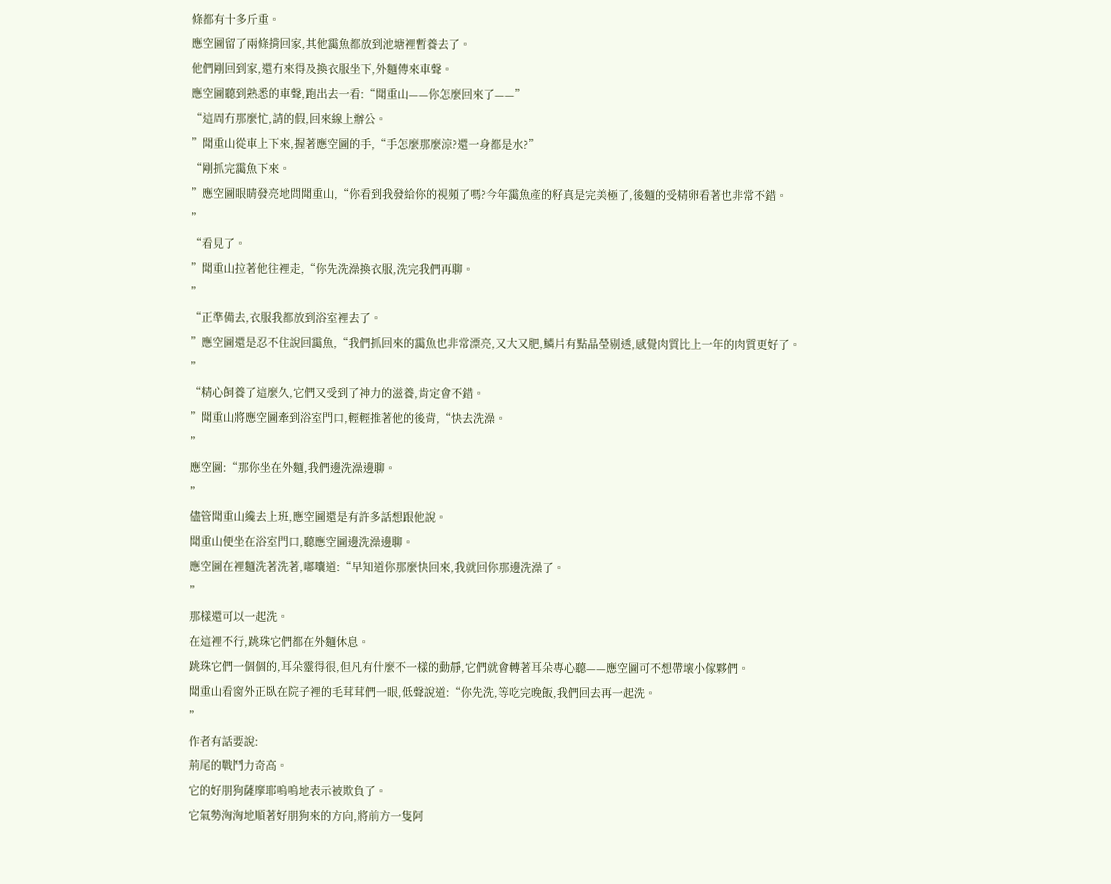條都有十多斤重。
應空圖留了兩條揹回家,其他靄魚都放到池塘裡暫養去了。
他們剛回到家,還冇來得及換衣服坐下,外麵傳來車聲。
應空圖聽到熟悉的車聲,跑出去一看:“聞重山——你怎麼回來了——”
“這周冇那麼忙,請的假,回來線上辦公。
”聞重山從車上下來,握著應空圖的手,“手怎麼那麼涼?還一身都是水?”
“剛抓完靄魚下來。
”應空圖眼睛發亮地問聞重山,“你看到我發給你的視頻了嗎?今年靄魚產的籽真是完美極了,後麵的受精卵看著也非常不錯。
”
“看見了。
”聞重山拉著他往裡走,“你先洗澡換衣服,洗完我們再聊。
”
“正準備去,衣服我都放到浴室裡去了。
”應空圖還是忍不住說回靄魚,“我們抓回來的靄魚也非常漂亮,又大又肥,鱗片有點晶瑩剔透,感覺肉質比上一年的肉質更好了。
”
“精心飼養了這麼久,它們又受到了神力的滋養,肯定會不錯。
”聞重山將應空圖牽到浴室門口,輕輕推著他的後背,“快去洗澡。
”
應空圖:“那你坐在外麵,我們邊洗澡邊聊。
”
儘管聞重山纔去上班,應空圖還是有許多話想跟他說。
聞重山便坐在浴室門口,聽應空圖邊洗澡邊聊。
應空圖在裡麵洗著洗著,嘟囔道:“早知道你那麼快回來,我就回你那邊洗澡了。
”
那樣還可以一起洗。
在這裡不行,跳珠它們都在外麵休息。
跳珠它們一個個的,耳朵靈得很,但凡有什麼不一樣的動靜,它們就會轉著耳朵專心聽——應空圖可不想帶壞小傢夥們。
聞重山看窗外正臥在院子裡的毛茸茸們一眼,低聲說道:“你先洗,等吃完晚飯,我們回去再一起洗。
”
作者有話要說:
荊尾的戰鬥力奇高。
它的好朋狗薩摩耶嗚嗚地表示被欺負了。
它氣勢洶洶地順著好朋狗來的方向,將前方一隻阿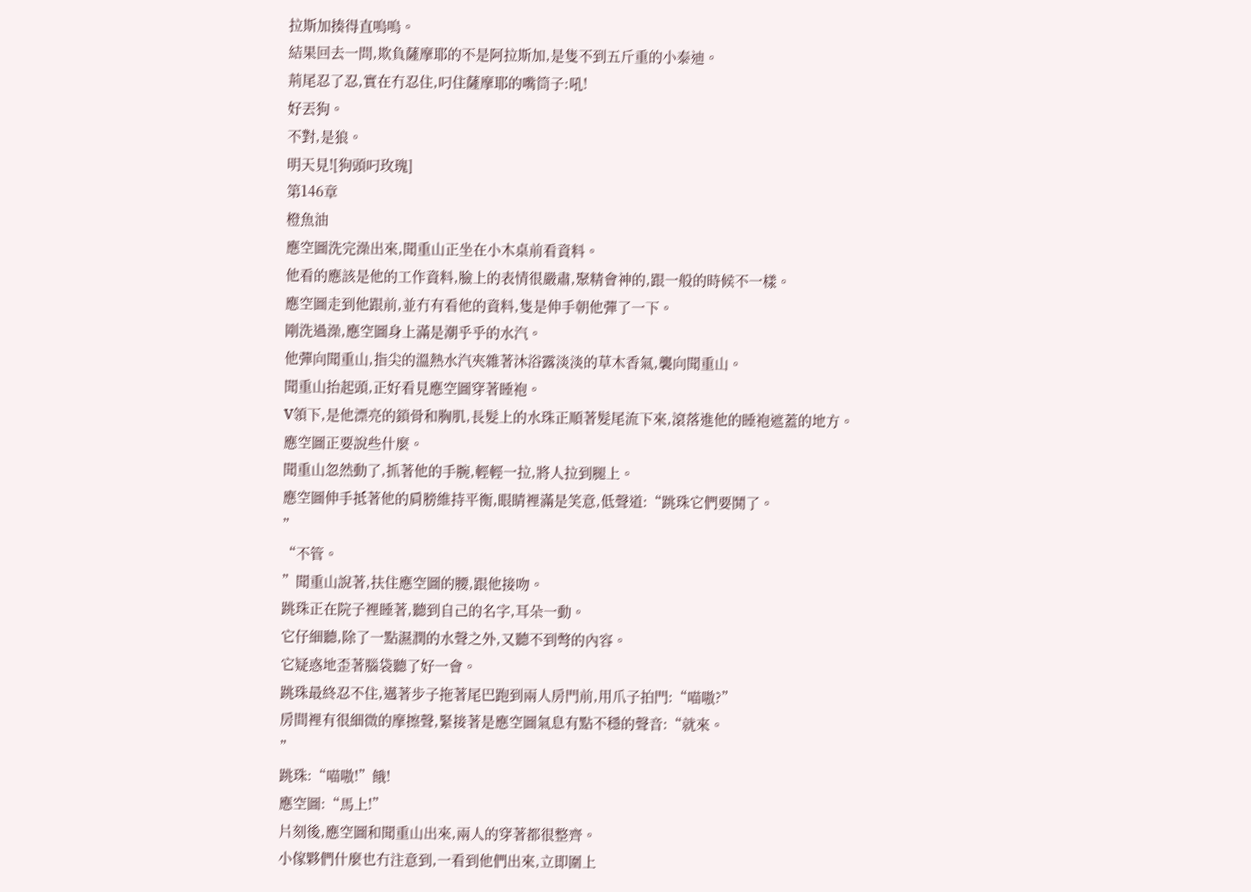拉斯加揍得直嗚嗚。
結果回去一問,欺負薩摩耶的不是阿拉斯加,是隻不到五斤重的小泰迪。
荊尾忍了忍,實在冇忍住,叼住薩摩耶的嘴筒子:吼!
好丟狗。
不對,是狼。
明天見![狗頭叼玫瑰]
第146章
橙魚油
應空圖洗完澡出來,聞重山正坐在小木桌前看資料。
他看的應該是他的工作資料,臉上的表情很嚴肅,聚精會神的,跟一般的時候不一樣。
應空圖走到他跟前,並冇有看他的資料,隻是伸手朝他彈了一下。
剛洗過澡,應空圖身上滿是潮乎乎的水汽。
他彈向聞重山,指尖的溫熱水汽夾雜著沐浴露淡淡的草木香氣,襲向聞重山。
聞重山抬起頭,正好看見應空圖穿著睡袍。
V領下,是他漂亮的鎖骨和胸肌,長髮上的水珠正順著髮尾流下來,滾落進他的睡袍遮蓋的地方。
應空圖正要說些什麼。
聞重山忽然動了,抓著他的手腕,輕輕一拉,將人拉到腿上。
應空圖伸手抵著他的肩膀維持平衡,眼睛裡滿是笑意,低聲道:“跳珠它們要鬨了。
”
“不管。
”聞重山說著,扶住應空圖的腰,跟他接吻。
跳珠正在院子裡睡著,聽到自己的名字,耳朵一動。
它仔細聽,除了一點濕潤的水聲之外,又聽不到彆的內容。
它疑惑地歪著腦袋聽了好一會。
跳珠最終忍不住,邁著步子拖著尾巴跑到兩人房門前,用爪子拍門:“喵嗷?”
房間裡有很細微的摩擦聲,緊接著是應空圖氣息有點不穩的聲音:“就來。
”
跳珠:“喵嗷!”餓!
應空圖:“馬上!”
片刻後,應空圖和聞重山出來,兩人的穿著都很整齊。
小傢夥們什麼也冇注意到,一看到他們出來,立即圍上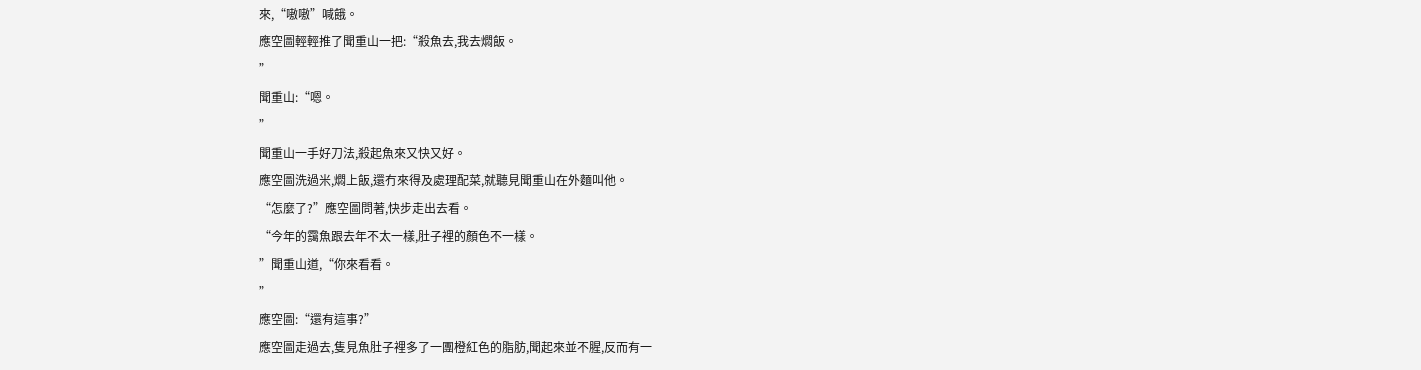來,“嗷嗷”喊餓。
應空圖輕輕推了聞重山一把:“殺魚去,我去燜飯。
”
聞重山:“嗯。
”
聞重山一手好刀法,殺起魚來又快又好。
應空圖洗過米,燜上飯,還冇來得及處理配菜,就聽見聞重山在外麵叫他。
“怎麼了?”應空圖問著,快步走出去看。
“今年的靄魚跟去年不太一樣,肚子裡的顏色不一樣。
”聞重山道,“你來看看。
”
應空圖:“還有這事?”
應空圖走過去,隻見魚肚子裡多了一團橙紅色的脂肪,聞起來並不腥,反而有一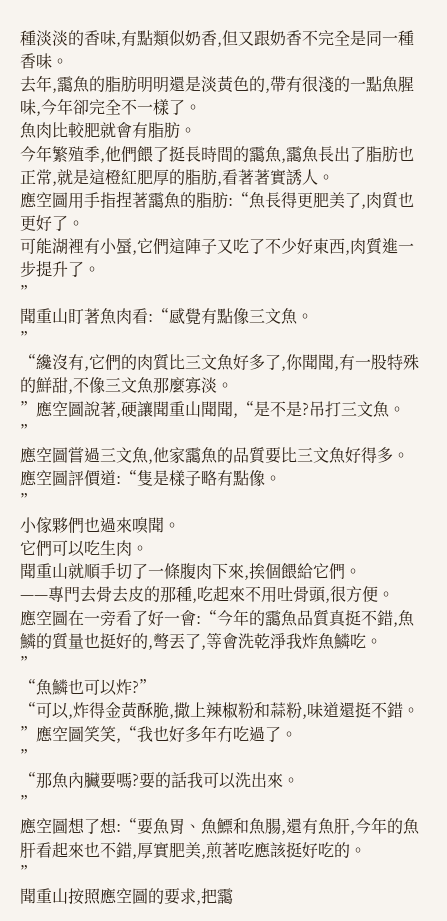種淡淡的香味,有點類似奶香,但又跟奶香不完全是同一種香味。
去年,靄魚的脂肪明明還是淡黃色的,帶有很淺的一點魚腥味,今年卻完全不一樣了。
魚肉比較肥就會有脂肪。
今年繁殖季,他們餵了挺長時間的靄魚,靄魚長出了脂肪也正常,就是這橙紅肥厚的脂肪,看著著實誘人。
應空圖用手指捏著靄魚的脂肪:“魚長得更肥美了,肉質也更好了。
可能湖裡有小蜃,它們這陣子又吃了不少好東西,肉質進一步提升了。
”
聞重山盯著魚肉看:“感覺有點像三文魚。
”
“纔沒有,它們的肉質比三文魚好多了,你聞聞,有一股特殊的鮮甜,不像三文魚那麼寡淡。
”應空圖說著,硬讓聞重山聞聞,“是不是?吊打三文魚。
”
應空圖嘗過三文魚,他家靄魚的品質要比三文魚好得多。
應空圖評價道:“隻是樣子略有點像。
”
小傢夥們也過來嗅聞。
它們可以吃生肉。
聞重山就順手切了一條腹肉下來,挨個餵給它們。
——專門去骨去皮的那種,吃起來不用吐骨頭,很方便。
應空圖在一旁看了好一會:“今年的靄魚品質真挺不錯,魚鱗的質量也挺好的,彆丟了,等會洗乾淨我炸魚鱗吃。
”
“魚鱗也可以炸?”
“可以,炸得金黃酥脆,撒上辣椒粉和蒜粉,味道還挺不錯。
”應空圖笑笑,“我也好多年冇吃過了。
”
“那魚內臟要嗎?要的話我可以洗出來。
”
應空圖想了想:“要魚胃、魚鰾和魚腸,還有魚肝,今年的魚肝看起來也不錯,厚實肥美,煎著吃應該挺好吃的。
”
聞重山按照應空圖的要求,把靄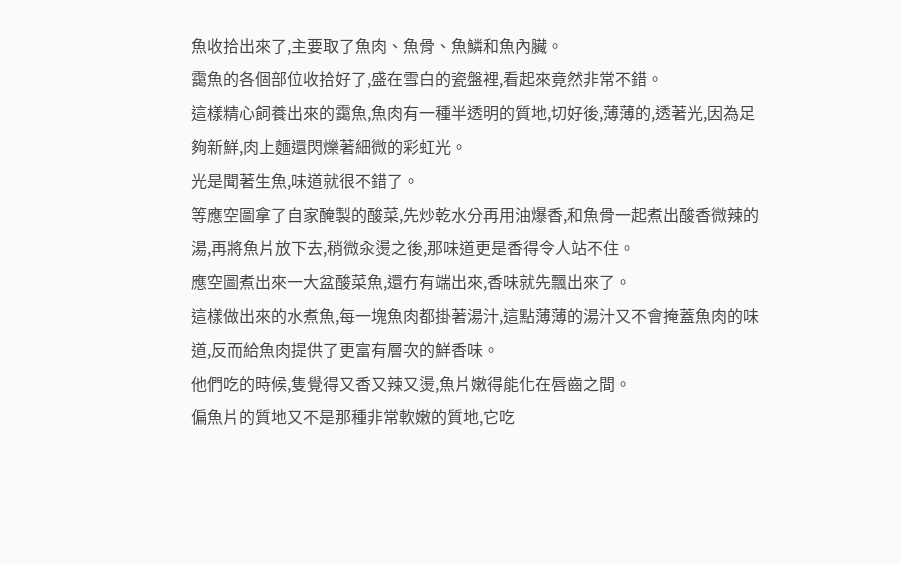魚收拾出來了,主要取了魚肉、魚骨、魚鱗和魚內臟。
靄魚的各個部位收拾好了,盛在雪白的瓷盤裡,看起來竟然非常不錯。
這樣精心飼養出來的靄魚,魚肉有一種半透明的質地,切好後,薄薄的,透著光,因為足夠新鮮,肉上麵還閃爍著細微的彩虹光。
光是聞著生魚,味道就很不錯了。
等應空圖拿了自家醃製的酸菜,先炒乾水分再用油爆香,和魚骨一起煮出酸香微辣的湯,再將魚片放下去,稍微汆燙之後,那味道更是香得令人站不住。
應空圖煮出來一大盆酸菜魚,還冇有端出來,香味就先飄出來了。
這樣做出來的水煮魚,每一塊魚肉都掛著湯汁,這點薄薄的湯汁又不會掩蓋魚肉的味道,反而給魚肉提供了更富有層次的鮮香味。
他們吃的時候,隻覺得又香又辣又燙,魚片嫩得能化在唇齒之間。
偏魚片的質地又不是那種非常軟嫩的質地,它吃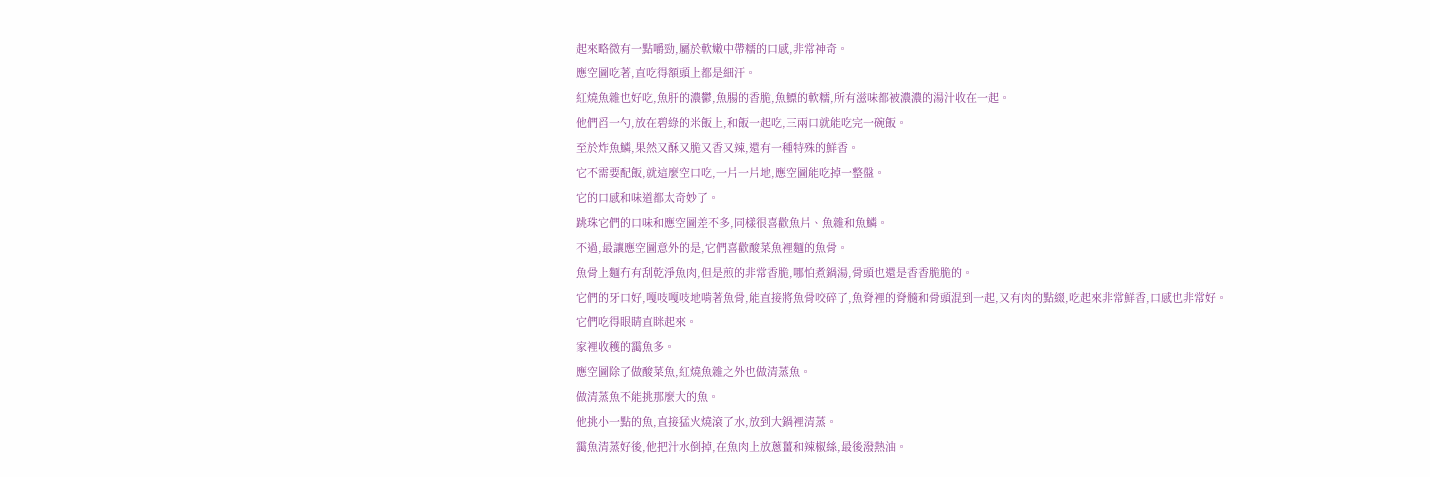起來略微有一點嚼勁,屬於軟嫩中帶糯的口感,非常神奇。
應空圖吃著,直吃得額頭上都是細汗。
紅燒魚雜也好吃,魚肝的濃鬱,魚腸的香脆,魚鰾的軟糯,所有滋味都被濃濃的湯汁收在一起。
他們舀一勺,放在碧綠的米飯上,和飯一起吃,三兩口就能吃完一碗飯。
至於炸魚鱗,果然又酥又脆又香又辣,還有一種特殊的鮮香。
它不需要配飯,就這麼空口吃,一片一片地,應空圖能吃掉一整盤。
它的口感和味道都太奇妙了。
跳珠它們的口味和應空圖差不多,同樣很喜歡魚片、魚雜和魚鱗。
不過,最讓應空圖意外的是,它們喜歡酸菜魚裡麵的魚骨。
魚骨上麵冇有刮乾淨魚肉,但是煎的非常香脆,哪怕煮鍋湯,骨頭也還是香香脆脆的。
它們的牙口好,嘎吱嘎吱地啃著魚骨,能直接將魚骨咬碎了,魚脊裡的脊髓和骨頭混到一起,又有肉的點綴,吃起來非常鮮香,口感也非常好。
它們吃得眼睛直眯起來。
家裡收穫的靄魚多。
應空圖除了做酸菜魚,紅燒魚雜之外也做清蒸魚。
做清蒸魚不能挑那麼大的魚。
他挑小一點的魚,直接猛火燒滾了水,放到大鍋裡清蒸。
靄魚清蒸好後,他把汁水倒掉,在魚肉上放蔥薑和辣椒絲,最後潑熱油。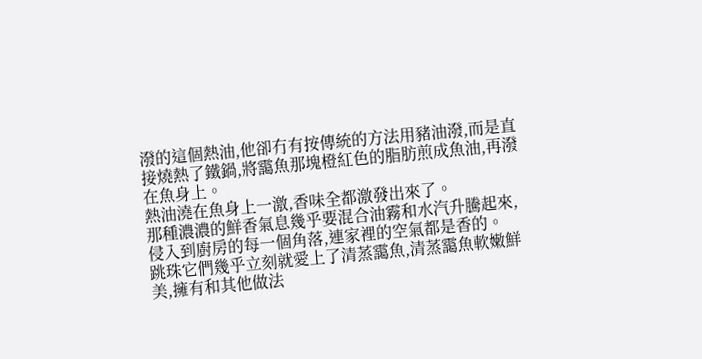潑的這個熱油,他卻冇有按傳統的方法用豬油潑,而是直接燒熱了鐵鍋,將靄魚那塊橙紅色的脂肪煎成魚油,再潑在魚身上。
熱油澆在魚身上一激,香味全都激發出來了。
那種濃濃的鮮香氣息幾乎要混合油霧和水汽升騰起來,侵入到廚房的每一個角落,連家裡的空氣都是香的。
跳珠它們幾乎立刻就愛上了清蒸靄魚,清蒸靄魚軟嫩鮮美,擁有和其他做法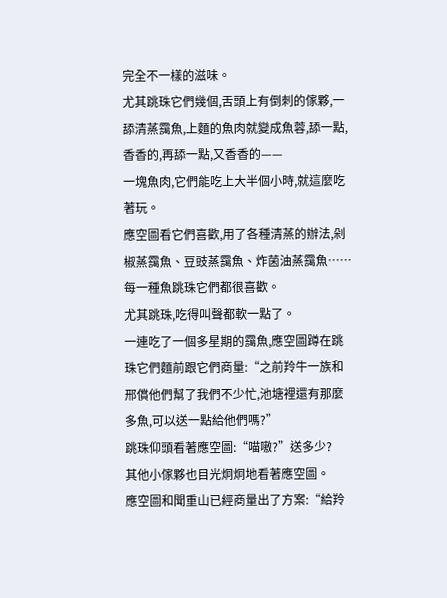完全不一樣的滋味。
尤其跳珠它們幾個,舌頭上有倒刺的傢夥,一舔清蒸靄魚,上麵的魚肉就變成魚蓉,舔一點,香香的,再舔一點,又香香的——
一塊魚肉,它們能吃上大半個小時,就這麼吃著玩。
應空圖看它們喜歡,用了各種清蒸的辦法,剁椒蒸靄魚、豆豉蒸靄魚、炸菌油蒸靄魚……每一種魚跳珠它們都很喜歡。
尤其跳珠,吃得叫聲都軟一點了。
一連吃了一個多星期的靄魚,應空圖蹲在跳珠它們麵前跟它們商量:“之前羚牛一族和邢償他們幫了我們不少忙,池塘裡還有那麼多魚,可以送一點給他們嗎?”
跳珠仰頭看著應空圖:“喵嗷?”送多少?
其他小傢夥也目光炯炯地看著應空圖。
應空圖和聞重山已經商量出了方案:“給羚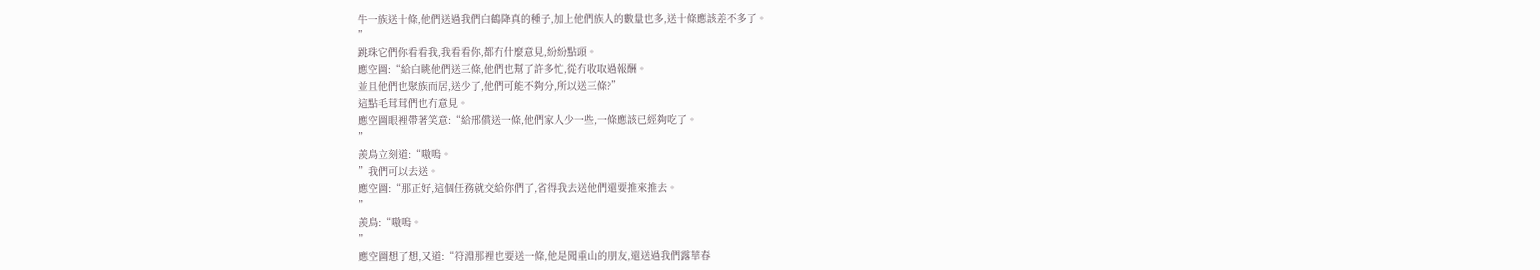牛一族送十條,他們送過我們白鶴降真的種子,加上他們族人的數量也多,送十條應該差不多了。
”
跳珠它們你看看我,我看看你,都冇什麼意見,紛紛點頭。
應空圖:“給白眺他們送三條,他們也幫了許多忙,從冇收取過報酬。
並且他們也聚族而居,送少了,他們可能不夠分,所以送三條?”
這點毛茸茸們也冇意見。
應空圖眼裡帶著笑意:“給邢償送一條,他們家人少一些,一條應該已經夠吃了。
”
羨鳥立刻道:“嗷嗚。
”我們可以去送。
應空圖:“那正好,這個任務就交給你們了,省得我去送他們還要推來推去。
”
羨鳥:“嗷嗚。
”
應空圖想了想,又道:“符淵那裡也要送一條,他是聞重山的朋友,還送過我們露華春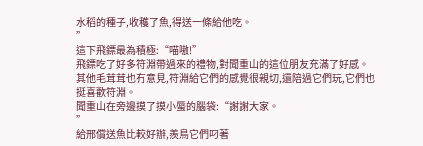水稻的種子,收穫了魚,得送一條給他吃。
”
這下飛鏢最為積極:“喵嗷!”
飛鏢吃了好多符淵帶過來的禮物,對聞重山的這位朋友充滿了好感。
其他毛茸茸也冇意見,符淵給它們的感覺很親切,還陪過它們玩,它們也挺喜歡符淵。
聞重山在旁邊摸了摸小蜃的腦袋:“謝謝大家。
”
給邢償送魚比較好辦,羨鳥它們叼著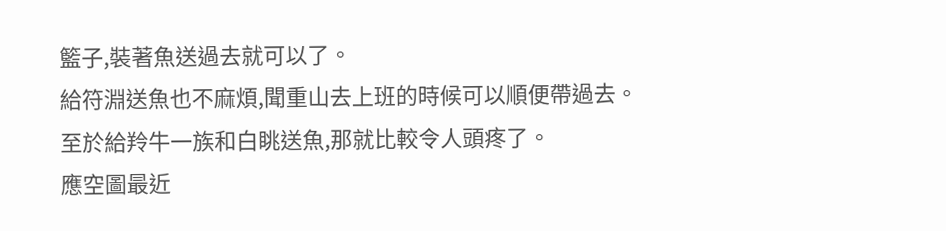籃子,裝著魚送過去就可以了。
給符淵送魚也不麻煩,聞重山去上班的時候可以順便帶過去。
至於給羚牛一族和白眺送魚,那就比較令人頭疼了。
應空圖最近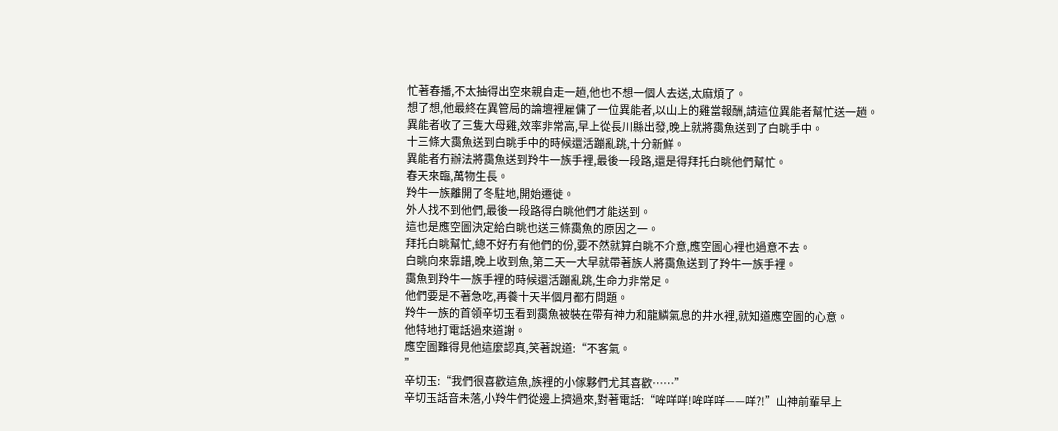忙著春播,不太抽得出空來親自走一趟,他也不想一個人去送,太麻煩了。
想了想,他最終在異管局的論壇裡雇傭了一位異能者,以山上的雞當報酬,請這位異能者幫忙送一趟。
異能者收了三隻大母雞,效率非常高,早上從長川縣出發,晚上就將靄魚送到了白眺手中。
十三條大靄魚送到白眺手中的時候還活蹦亂跳,十分新鮮。
異能者冇辦法將靄魚送到羚牛一族手裡,最後一段路,還是得拜托白眺他們幫忙。
春天來臨,萬物生長。
羚牛一族離開了冬駐地,開始遷徙。
外人找不到他們,最後一段路得白眺他們才能送到。
這也是應空圖決定給白眺也送三條靄魚的原因之一。
拜托白眺幫忙,總不好冇有他們的份,要不然就算白眺不介意,應空圖心裡也過意不去。
白眺向來靠譜,晚上收到魚,第二天一大早就帶著族人將靄魚送到了羚牛一族手裡。
靄魚到羚牛一族手裡的時候還活蹦亂跳,生命力非常足。
他們要是不著急吃,再養十天半個月都冇問題。
羚牛一族的首領辛切玉看到靄魚被裝在帶有神力和龍鱗氣息的井水裡,就知道應空圖的心意。
他特地打電話過來道謝。
應空圖難得見他這麼認真,笑著說道:“不客氣。
”
辛切玉:“我們很喜歡這魚,族裡的小傢夥們尤其喜歡……”
辛切玉話音未落,小羚牛們從邊上擠過來,對著電話:“哞咩咩!哞咩咩——咩?!”山神前輩早上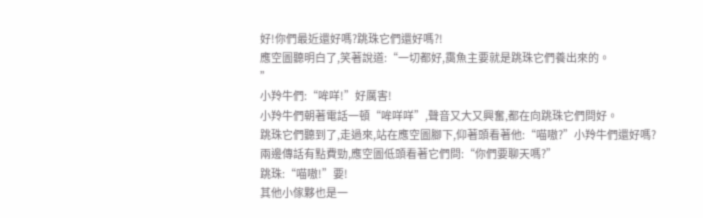好!你們最近還好嗎?跳珠它們還好嗎?!
應空圖聽明白了,笑著說道:“一切都好,靄魚主要就是跳珠它們養出來的。
”
小羚牛們:“哞咩!”好厲害!
小羚牛們朝著電話一頓“哞咩咩”,聲音又大又興奮,都在向跳珠它們問好。
跳珠它們聽到了,走過來,站在應空圖腳下,仰著頭看著他:“喵嗷?”小羚牛們還好嗎?
兩邊傳話有點費勁,應空圖低頭看著它們問:“你們要聊天嗎?”
跳珠:“喵嗷!”要!
其他小傢夥也是一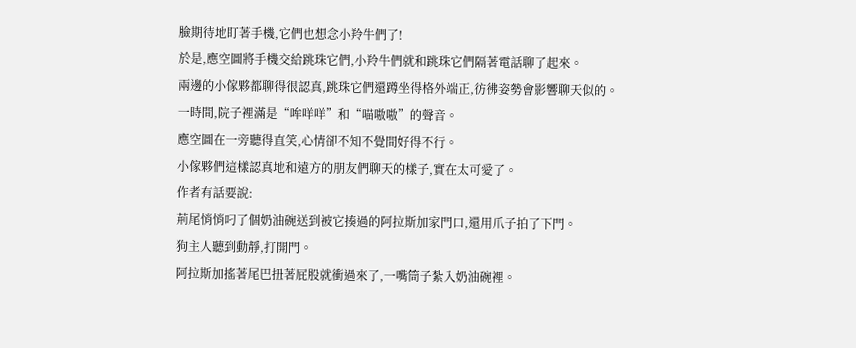臉期待地盯著手機,它們也想念小羚牛們了!
於是,應空圖將手機交給跳珠它們,小羚牛們就和跳珠它們隔著電話聊了起來。
兩邊的小傢夥都聊得很認真,跳珠它們還蹲坐得格外端正,彷彿姿勢會影響聊天似的。
一時間,院子裡滿是“哞咩咩”和“喵嗷嗷”的聲音。
應空圖在一旁聽得直笑,心情卻不知不覺間好得不行。
小傢夥們這樣認真地和遠方的朋友們聊天的樣子,實在太可愛了。
作者有話要說:
荊尾悄悄叼了個奶油碗送到被它揍過的阿拉斯加家門口,還用爪子拍了下門。
狗主人聽到動靜,打開門。
阿拉斯加搖著尾巴扭著屁股就衝過來了,一嘴筒子紮入奶油碗裡。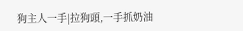狗主人一手|拉狗頭,一手抓奶油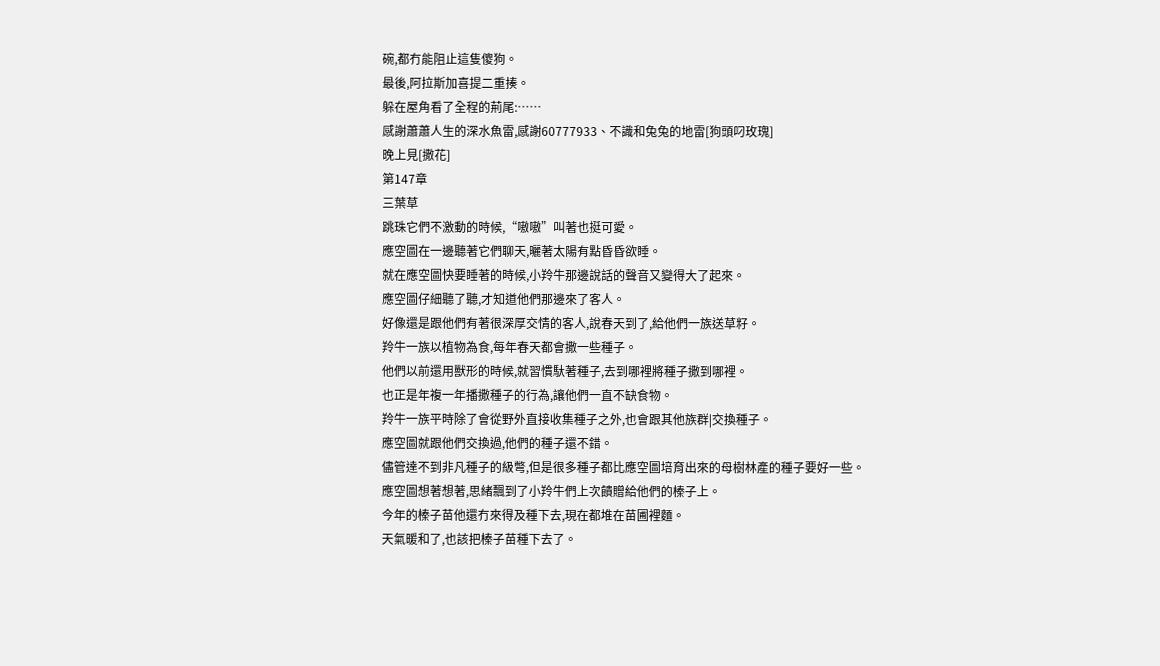碗,都冇能阻止這隻傻狗。
最後,阿拉斯加喜提二重揍。
躲在屋角看了全程的荊尾:……
感謝蕭蕭人生的深水魚雷,感謝60777933、不識和兔兔的地雷[狗頭叼玫瑰]
晚上見[撒花]
第147章
三葉草
跳珠它們不激動的時候,“嗷嗷”叫著也挺可愛。
應空圖在一邊聽著它們聊天,曬著太陽有點昏昏欲睡。
就在應空圖快要睡著的時候,小羚牛那邊說話的聲音又變得大了起來。
應空圖仔細聽了聽,才知道他們那邊來了客人。
好像還是跟他們有著很深厚交情的客人,說春天到了,給他們一族送草籽。
羚牛一族以植物為食,每年春天都會撒一些種子。
他們以前還用獸形的時候,就習慣馱著種子,去到哪裡將種子撒到哪裡。
也正是年複一年播撒種子的行為,讓他們一直不缺食物。
羚牛一族平時除了會從野外直接收集種子之外,也會跟其他族群|交換種子。
應空圖就跟他們交換過,他們的種子還不錯。
儘管達不到非凡種子的級彆,但是很多種子都比應空圖培育出來的母樹林產的種子要好一些。
應空圖想著想著,思緒飄到了小羚牛們上次饋贈給他們的榛子上。
今年的榛子苗他還冇來得及種下去,現在都堆在苗圃裡麵。
天氣暖和了,也該把榛子苗種下去了。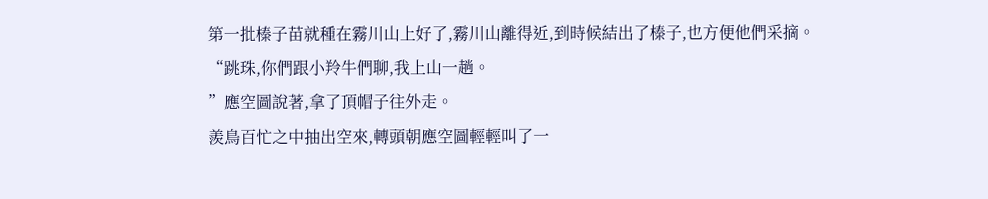第一批榛子苗就種在霧川山上好了,霧川山離得近,到時候結出了榛子,也方便他們采摘。
“跳珠,你們跟小羚牛們聊,我上山一趟。
”應空圖說著,拿了頂帽子往外走。
羨鳥百忙之中抽出空來,轉頭朝應空圖輕輕叫了一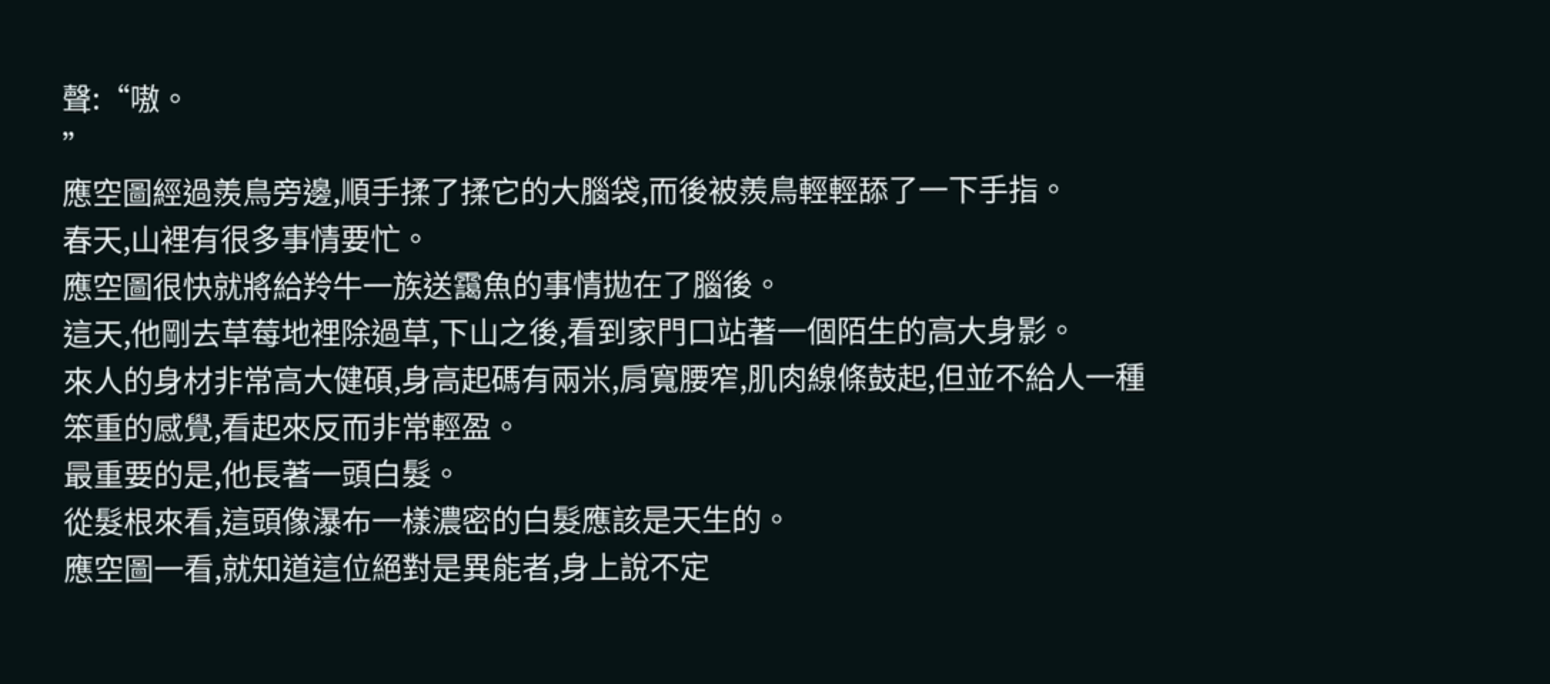聲:“嗷。
”
應空圖經過羨鳥旁邊,順手揉了揉它的大腦袋,而後被羨鳥輕輕舔了一下手指。
春天,山裡有很多事情要忙。
應空圖很快就將給羚牛一族送靄魚的事情拋在了腦後。
這天,他剛去草莓地裡除過草,下山之後,看到家門口站著一個陌生的高大身影。
來人的身材非常高大健碩,身高起碼有兩米,肩寬腰窄,肌肉線條鼓起,但並不給人一種笨重的感覺,看起來反而非常輕盈。
最重要的是,他長著一頭白髮。
從髮根來看,這頭像瀑布一樣濃密的白髮應該是天生的。
應空圖一看,就知道這位絕對是異能者,身上說不定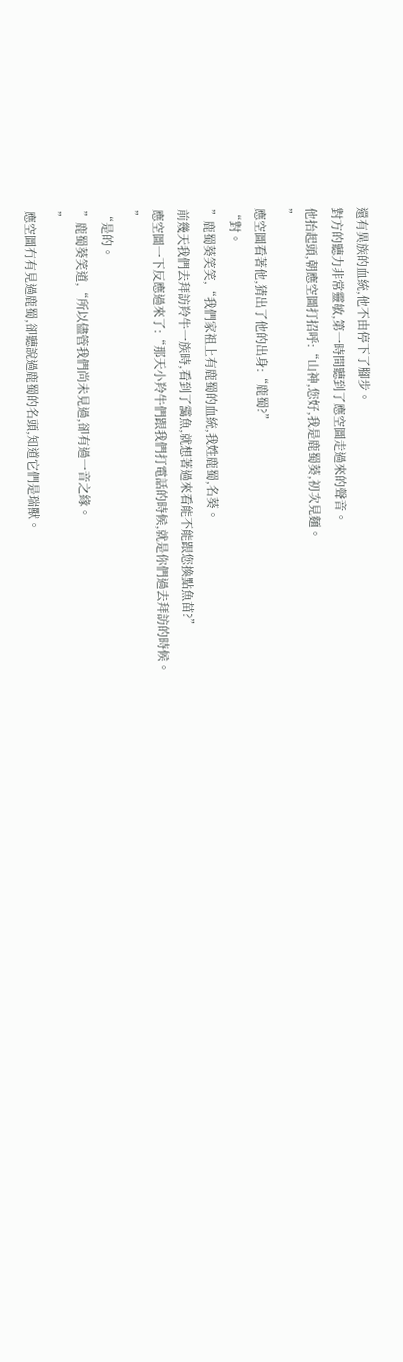還有異族的血統,他不由停下了腳步。
對方的聽力非常靈敏,第一時間聽到了應空圖走過來的聲音。
他抬起頭,朝應空圖打招呼:“山神,您好,我是鹿蜀葵,初次見麵。
”
應空圖看著他,猜出了他的出身:“鹿蜀?”
“對。
”鹿蜀葵笑笑,“我們家祖上有鹿蜀的血統,我姓鹿蜀,名葵。
前幾天我們去拜訪羚牛一族時,看到了靄魚,就想著過來看能不能跟您換點魚苗?”
應空圖一下反應過來了:“那天小羚牛們跟我們打電話的時候,就是你們過去拜訪的時候。
”
“是的。
”鹿蜀葵笑道,“所以儘管我們尚未見過,卻有過一音之緣。
”
應空圖冇有見過鹿蜀,卻聽說過鹿蜀的名頭,知道它們是瑞獸。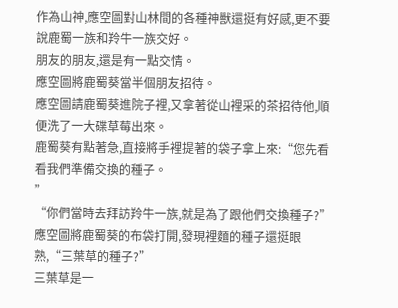作為山神,應空圖對山林間的各種神獸還挺有好感,更不要說鹿蜀一族和羚牛一族交好。
朋友的朋友,還是有一點交情。
應空圖將鹿蜀葵當半個朋友招待。
應空圖請鹿蜀葵進院子裡,又拿著從山裡采的茶招待他,順便洗了一大碟草莓出來。
鹿蜀葵有點著急,直接將手裡提著的袋子拿上來:“您先看看我們準備交換的種子。
”
“你們當時去拜訪羚牛一族,就是為了跟他們交換種子?”應空圖將鹿蜀葵的布袋打開,發現裡麵的種子還挺眼熟,“三葉草的種子?”
三葉草是一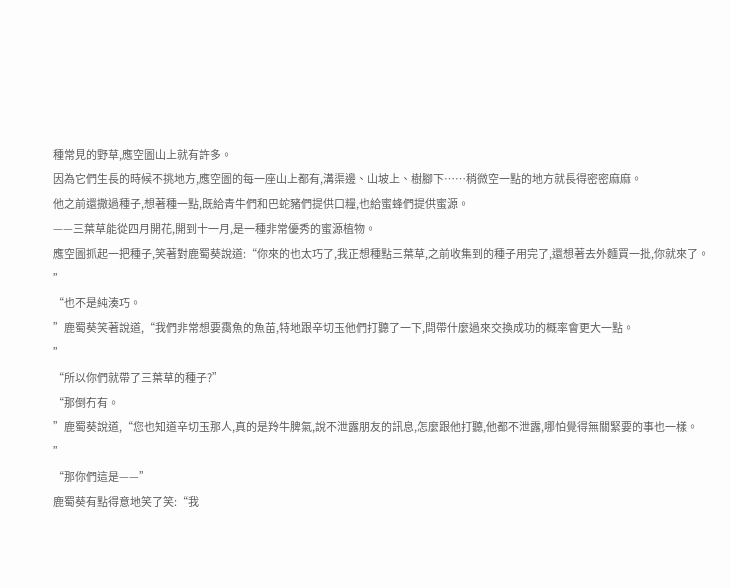種常見的野草,應空圖山上就有許多。
因為它們生長的時候不挑地方,應空圖的每一座山上都有,溝渠邊、山坡上、樹腳下……稍微空一點的地方就長得密密麻麻。
他之前還撒過種子,想著種一點,既給青牛們和巴蛇豬們提供口糧,也給蜜蜂們提供蜜源。
——三葉草能從四月開花,開到十一月,是一種非常優秀的蜜源植物。
應空圖抓起一把種子,笑著對鹿蜀葵說道:“你來的也太巧了,我正想種點三葉草,之前收集到的種子用完了,還想著去外麵買一批,你就來了。
”
“也不是純湊巧。
”鹿蜀葵笑著說道,“我們非常想要靄魚的魚苗,特地跟辛切玉他們打聽了一下,問帶什麼過來交換成功的概率會更大一點。
”
“所以你們就帶了三葉草的種子?”
“那倒冇有。
”鹿蜀葵說道,“您也知道辛切玉那人,真的是羚牛脾氣,說不泄露朋友的訊息,怎麼跟他打聽,他都不泄露,哪怕覺得無關緊要的事也一樣。
”
“那你們這是——”
鹿蜀葵有點得意地笑了笑:“我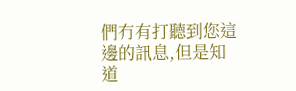們冇有打聽到您這邊的訊息,但是知道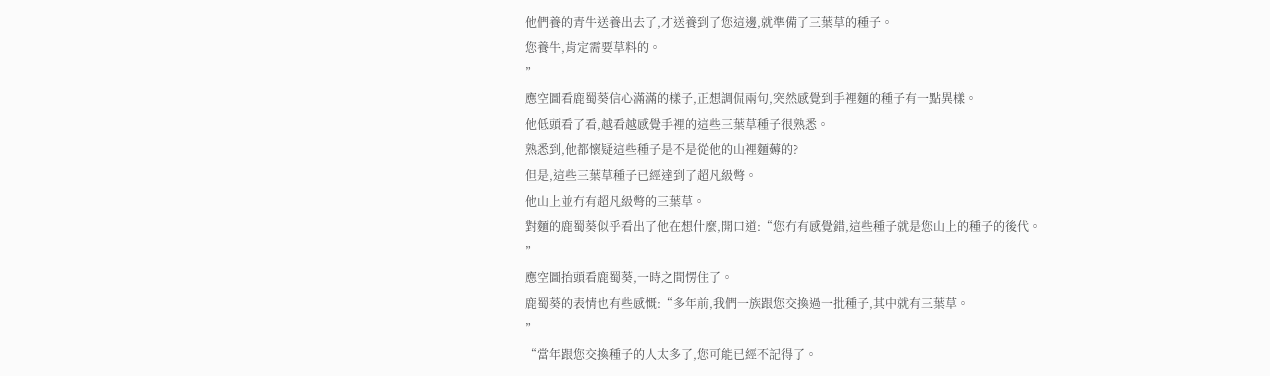他們養的青牛送養出去了,才送養到了您這邊,就準備了三葉草的種子。
您養牛,肯定需要草料的。
”
應空圖看鹿蜀葵信心滿滿的樣子,正想調侃兩句,突然感覺到手裡麵的種子有一點異樣。
他低頭看了看,越看越感覺手裡的這些三葉草種子很熟悉。
熟悉到,他都懷疑這些種子是不是從他的山裡麵薅的?
但是,這些三葉草種子已經達到了超凡級彆。
他山上並冇有超凡級彆的三葉草。
對麵的鹿蜀葵似乎看出了他在想什麼,開口道:“您冇有感覺錯,這些種子就是您山上的種子的後代。
”
應空圖抬頭看鹿蜀葵,一時之間愣住了。
鹿蜀葵的表情也有些感慨:“多年前,我們一族跟您交換過一批種子,其中就有三葉草。
”
“當年跟您交換種子的人太多了,您可能已經不記得了。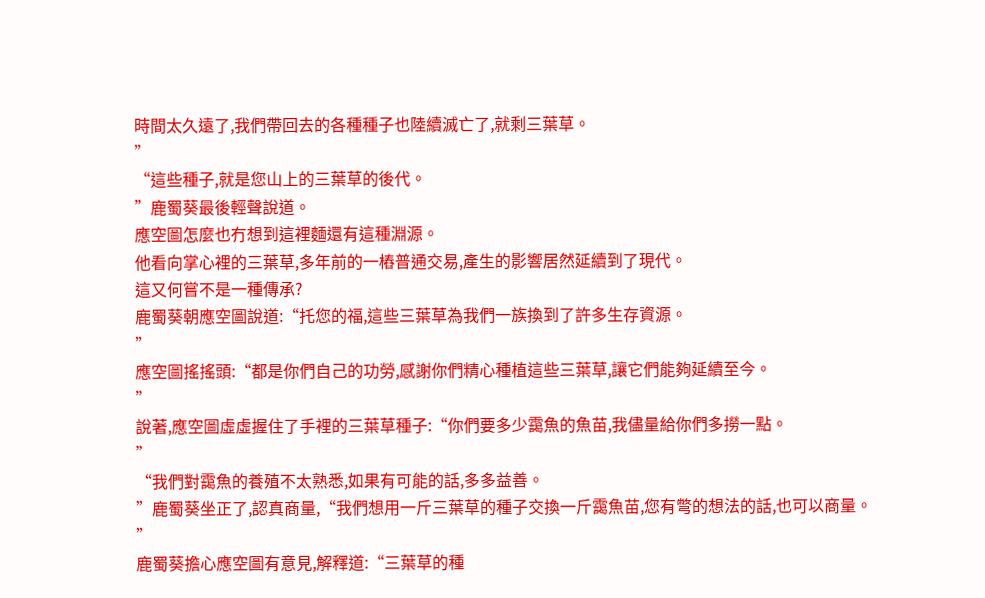時間太久遠了,我們帶回去的各種種子也陸續滅亡了,就剩三葉草。
”
“這些種子,就是您山上的三葉草的後代。
”鹿蜀葵最後輕聲說道。
應空圖怎麼也冇想到這裡麵還有這種淵源。
他看向掌心裡的三葉草,多年前的一樁普通交易,產生的影響居然延續到了現代。
這又何嘗不是一種傳承?
鹿蜀葵朝應空圖說道:“托您的福,這些三葉草為我們一族換到了許多生存資源。
”
應空圖搖搖頭:“都是你們自己的功勞,感謝你們精心種植這些三葉草,讓它們能夠延續至今。
”
說著,應空圖虛虛握住了手裡的三葉草種子:“你們要多少靄魚的魚苗,我儘量給你們多撈一點。
”
“我們對靄魚的養殖不太熟悉,如果有可能的話,多多益善。
”鹿蜀葵坐正了,認真商量,“我們想用一斤三葉草的種子交換一斤靄魚苗,您有彆的想法的話,也可以商量。
”
鹿蜀葵擔心應空圖有意見,解釋道:“三葉草的種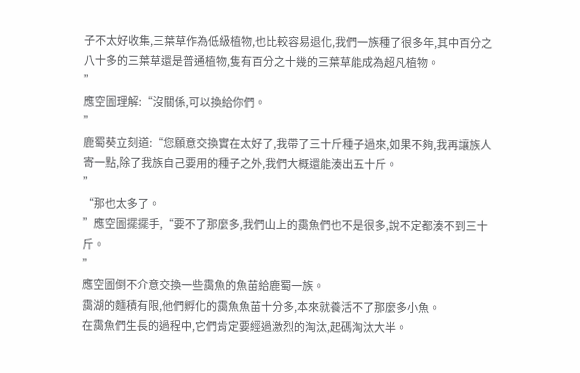子不太好收集,三葉草作為低級植物,也比較容易退化,我們一族種了很多年,其中百分之八十多的三葉草還是普通植物,隻有百分之十幾的三葉草能成為超凡植物。
”
應空圖理解:“沒關係,可以換給你們。
”
鹿蜀葵立刻道:“您願意交換實在太好了,我帶了三十斤種子過來,如果不夠,我再讓族人寄一點,除了我族自己要用的種子之外,我們大概還能湊出五十斤。
”
“那也太多了。
”應空圖擺擺手,“要不了那麼多,我們山上的靄魚們也不是很多,說不定都湊不到三十斤。
”
應空圖倒不介意交換一些靄魚的魚苗給鹿蜀一族。
靄湖的麵積有限,他們孵化的靄魚魚苗十分多,本來就養活不了那麼多小魚。
在靄魚們生長的過程中,它們肯定要經過激烈的淘汰,起碼淘汰大半。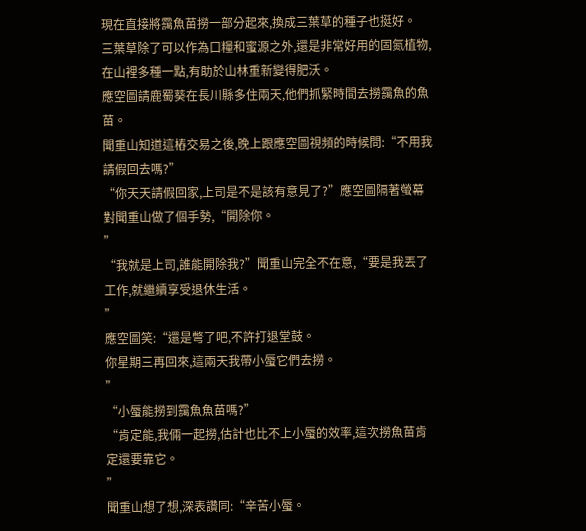現在直接將靄魚苗撈一部分起來,換成三葉草的種子也挺好。
三葉草除了可以作為口糧和蜜源之外,還是非常好用的固氮植物,在山裡多種一點,有助於山林重新變得肥沃。
應空圖請鹿蜀葵在長川縣多住兩天,他們抓緊時間去撈靄魚的魚苗。
聞重山知道這樁交易之後,晚上跟應空圖視頻的時候問:“不用我請假回去嗎?”
“你天天請假回家,上司是不是該有意見了?”應空圖隔著螢幕對聞重山做了個手勢,“開除你。
”
“我就是上司,誰能開除我?”聞重山完全不在意,“要是我丟了工作,就繼續享受退休生活。
”
應空圖笑:“還是彆了吧,不許打退堂鼓。
你星期三再回來,這兩天我帶小蜃它們去撈。
”
“小蜃能撈到靄魚魚苗嗎?”
“肯定能,我倆一起撈,估計也比不上小蜃的效率,這次撈魚苗肯定還要靠它。
”
聞重山想了想,深表讚同:“辛苦小蜃。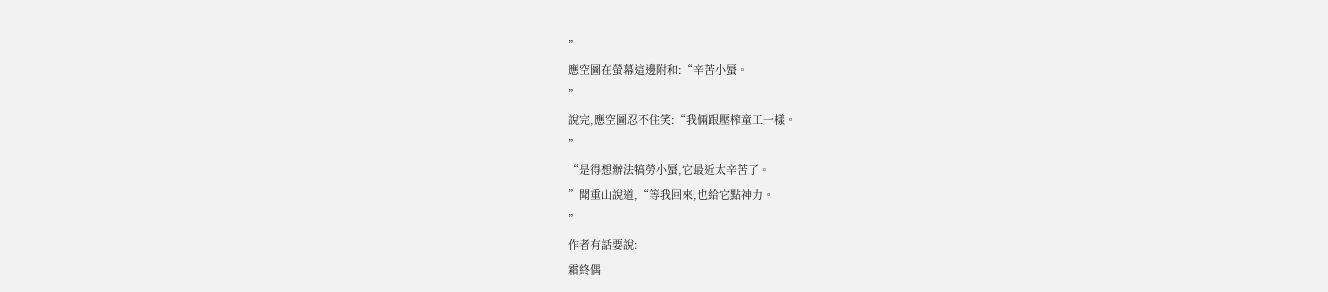”
應空圖在螢幕這邊附和:“辛苦小蜃。
”
說完,應空圖忍不住笑:“我倆跟壓榨童工一樣。
”
“是得想辦法犒勞小蜃,它最近太辛苦了。
”聞重山說道,“等我回來,也給它點神力。
”
作者有話要說:
霜終偶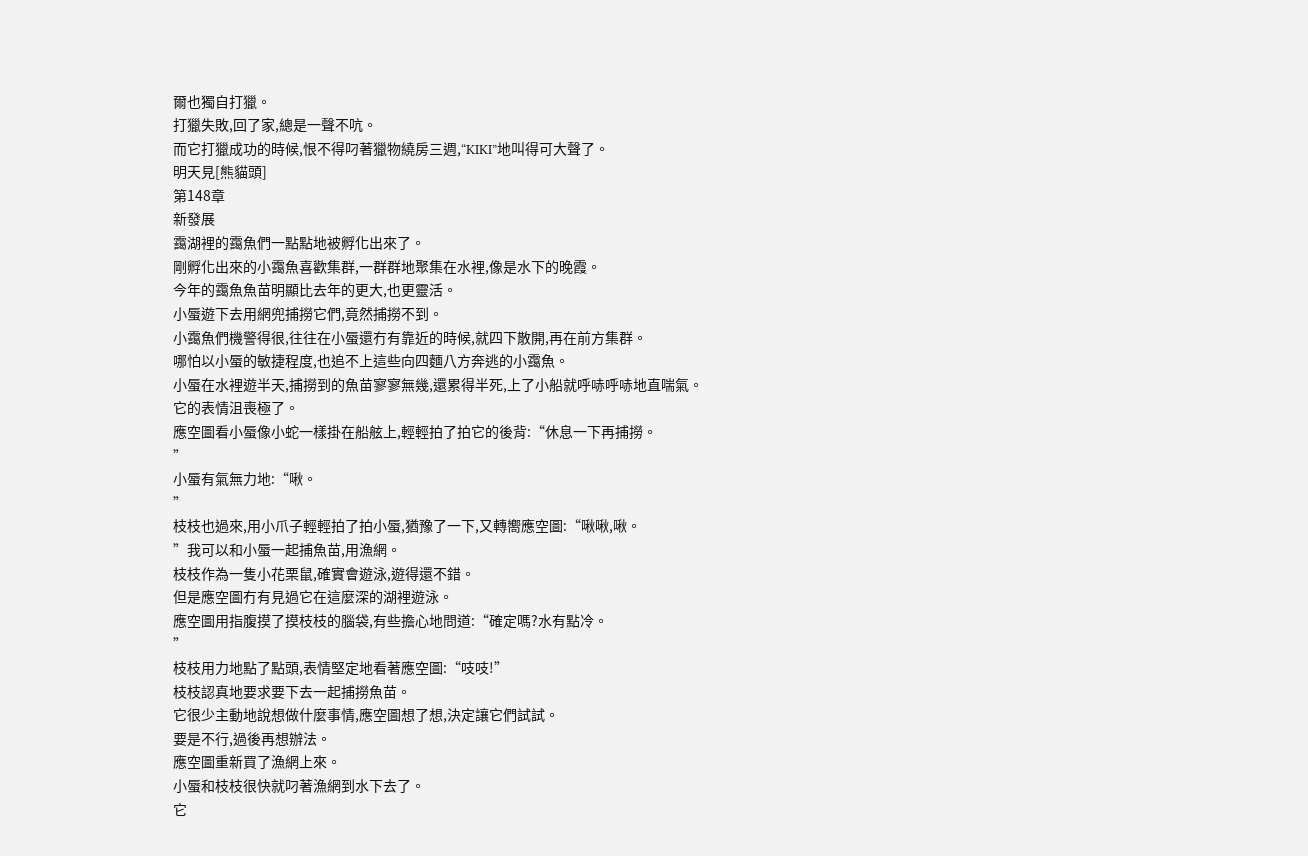爾也獨自打獵。
打獵失敗,回了家,總是一聲不吭。
而它打獵成功的時候,恨不得叼著獵物繞房三週,“KIKI”地叫得可大聲了。
明天見[熊貓頭]
第148章
新發展
靄湖裡的靄魚們一點點地被孵化出來了。
剛孵化出來的小靄魚喜歡集群,一群群地聚集在水裡,像是水下的晚霞。
今年的靄魚魚苗明顯比去年的更大,也更靈活。
小蜃遊下去用網兜捕撈它們,竟然捕撈不到。
小靄魚們機警得很,往往在小蜃還冇有靠近的時候,就四下散開,再在前方集群。
哪怕以小蜃的敏捷程度,也追不上這些向四麵八方奔逃的小靄魚。
小蜃在水裡遊半天,捕撈到的魚苗寥寥無幾,還累得半死,上了小船就呼哧呼哧地直喘氣。
它的表情沮喪極了。
應空圖看小蜃像小蛇一樣掛在船舷上,輕輕拍了拍它的後背:“休息一下再捕撈。
”
小蜃有氣無力地:“啾。
”
枝枝也過來,用小爪子輕輕拍了拍小蜃,猶豫了一下,又轉嚮應空圖:“啾啾,啾。
”我可以和小蜃一起捕魚苗,用漁網。
枝枝作為一隻小花栗鼠,確實會遊泳,遊得還不錯。
但是應空圖冇有見過它在這麼深的湖裡遊泳。
應空圖用指腹摸了摸枝枝的腦袋,有些擔心地問道:“確定嗎?水有點冷。
”
枝枝用力地點了點頭,表情堅定地看著應空圖:“吱吱!”
枝枝認真地要求要下去一起捕撈魚苗。
它很少主動地說想做什麼事情,應空圖想了想,決定讓它們試試。
要是不行,過後再想辦法。
應空圖重新買了漁網上來。
小蜃和枝枝很快就叼著漁網到水下去了。
它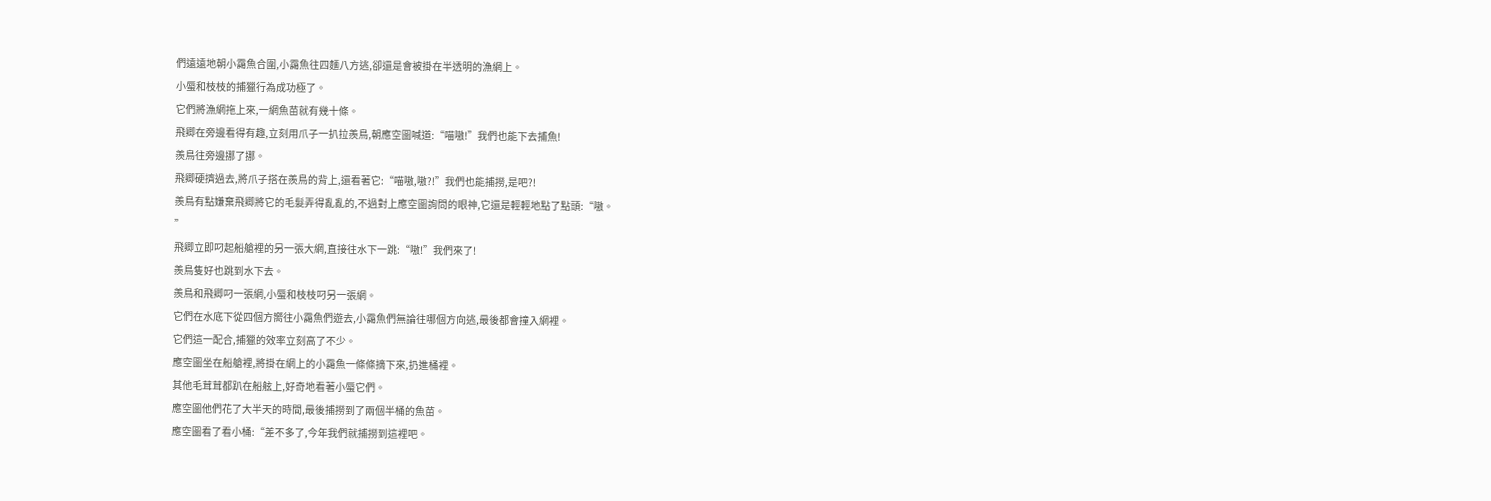們遠遠地朝小靄魚合圍,小靄魚往四麵八方逃,卻還是會被掛在半透明的漁網上。
小蜃和枝枝的捕獵行為成功極了。
它們將漁網拖上來,一網魚苗就有幾十條。
飛卿在旁邊看得有趣,立刻用爪子一扒拉羨鳥,朝應空圖喊道:“喵嗷!”我們也能下去捕魚!
羨鳥往旁邊挪了挪。
飛卿硬擠過去,將爪子搭在羨鳥的背上,還看著它:“喵嗷,嗷?!”我們也能捕撈,是吧?!
羨鳥有點嫌棄飛卿將它的毛髮弄得亂亂的,不過對上應空圖詢問的眼神,它還是輕輕地點了點頭:“嗷。
”
飛卿立即叼起船艙裡的另一張大網,直接往水下一跳:“嗷!”我們來了!
羨鳥隻好也跳到水下去。
羨鳥和飛卿叼一張網,小蜃和枝枝叼另一張網。
它們在水底下從四個方嚮往小靄魚們遊去,小靄魚們無論往哪個方向逃,最後都會撞入網裡。
它們這一配合,捕獵的效率立刻高了不少。
應空圖坐在船艙裡,將掛在網上的小靄魚一條條摘下來,扔進桶裡。
其他毛茸茸都趴在船舷上,好奇地看著小蜃它們。
應空圖他們花了大半天的時間,最後捕撈到了兩個半桶的魚苗。
應空圖看了看小桶:“差不多了,今年我們就捕撈到這裡吧。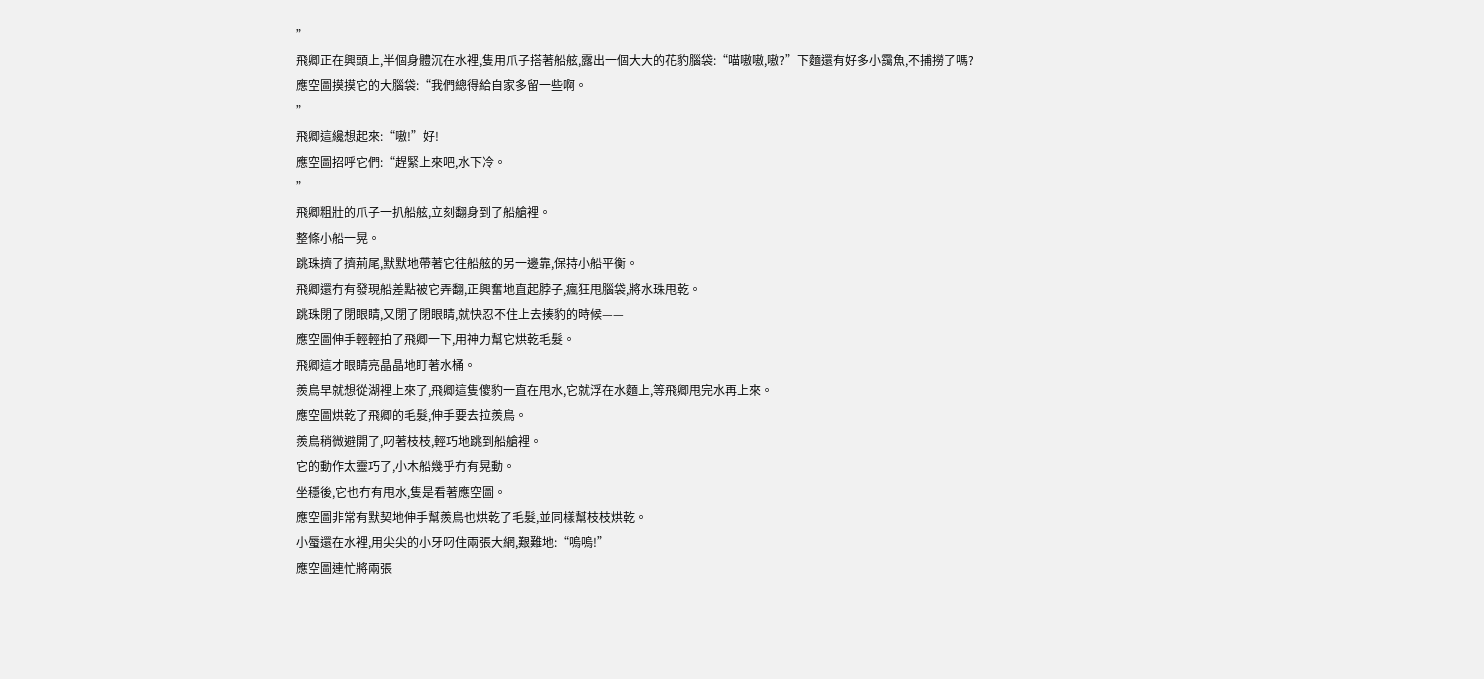”
飛卿正在興頭上,半個身體沉在水裡,隻用爪子搭著船舷,露出一個大大的花豹腦袋:“喵嗷嗷,嗷?”下麵還有好多小靄魚,不捕撈了嗎?
應空圖摸摸它的大腦袋:“我們總得給自家多留一些啊。
”
飛卿這纔想起來:“嗷!”好!
應空圖招呼它們:“趕緊上來吧,水下冷。
”
飛卿粗壯的爪子一扒船舷,立刻翻身到了船艙裡。
整條小船一晃。
跳珠擠了擠荊尾,默默地帶著它往船舷的另一邊靠,保持小船平衡。
飛卿還冇有發現船差點被它弄翻,正興奮地直起脖子,瘋狂甩腦袋,將水珠甩乾。
跳珠閉了閉眼睛,又閉了閉眼睛,就快忍不住上去揍豹的時候——
應空圖伸手輕輕拍了飛卿一下,用神力幫它烘乾毛髮。
飛卿這才眼睛亮晶晶地盯著水桶。
羨鳥早就想從湖裡上來了,飛卿這隻傻豹一直在甩水,它就浮在水麵上,等飛卿甩完水再上來。
應空圖烘乾了飛卿的毛髮,伸手要去拉羨鳥。
羨鳥稍微避開了,叼著枝枝,輕巧地跳到船艙裡。
它的動作太靈巧了,小木船幾乎冇有晃動。
坐穩後,它也冇有甩水,隻是看著應空圖。
應空圖非常有默契地伸手幫羨鳥也烘乾了毛髮,並同樣幫枝枝烘乾。
小蜃還在水裡,用尖尖的小牙叼住兩張大網,艱難地:“嗚嗚!”
應空圖連忙將兩張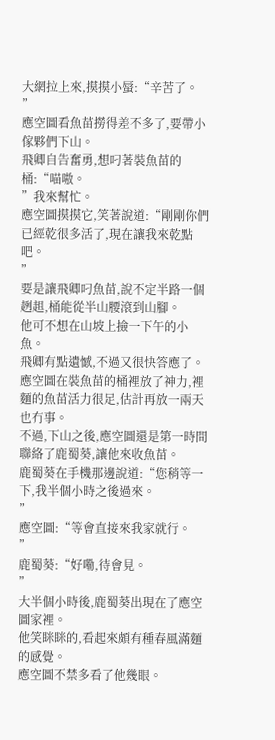大網拉上來,摸摸小蜃:“辛苦了。
”
應空圖看魚苗撈得差不多了,要帶小傢夥們下山。
飛卿自告奮勇,想叼著裝魚苗的桶:“喵嗷。
”我來幫忙。
應空圖摸摸它,笑著說道:“剛剛你們已經乾很多活了,現在讓我來乾點吧。
”
要是讓飛卿叼魚苗,說不定半路一個趔趄,桶能從半山腰滾到山腳。
他可不想在山坡上撿一下午的小魚。
飛卿有點遺憾,不過又很快答應了。
應空圖在裝魚苗的桶裡放了神力,裡麵的魚苗活力很足,估計再放一兩天也冇事。
不過,下山之後,應空圖還是第一時間聯絡了鹿蜀葵,讓他來收魚苗。
鹿蜀葵在手機那邊說道:“您稍等一下,我半個小時之後過來。
”
應空圖:“等會直接來我家就行。
”
鹿蜀葵:“好嘞,待會見。
”
大半個小時後,鹿蜀葵出現在了應空圖家裡。
他笑眯眯的,看起來頗有種春風滿麵的感覺。
應空圖不禁多看了他幾眼。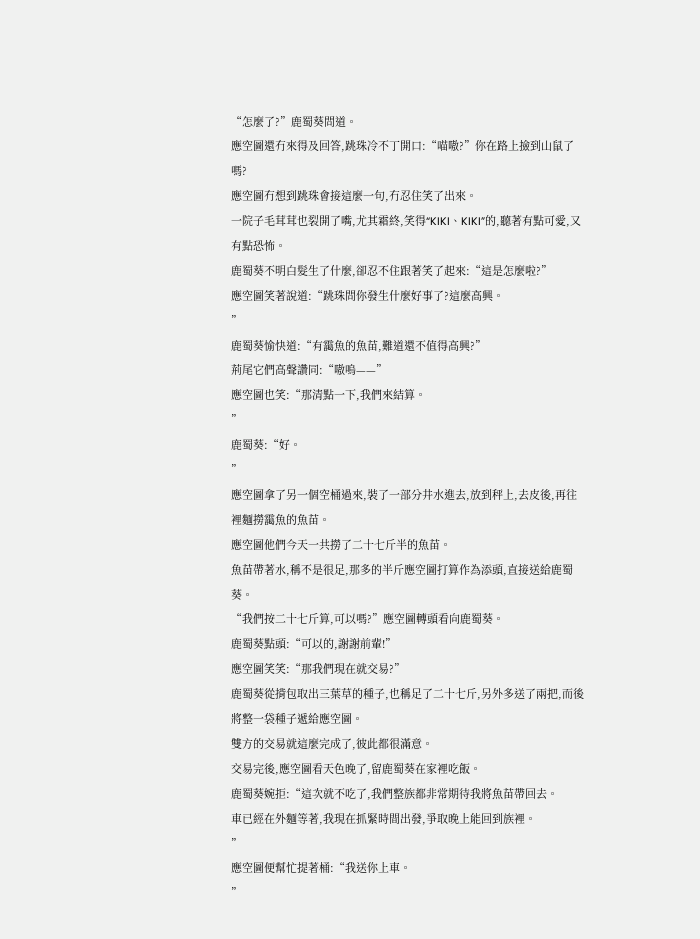“怎麼了?”鹿蜀葵問道。
應空圖還冇來得及回答,跳珠冷不丁開口:“喵嗷?”你在路上撿到山鼠了嗎?
應空圖冇想到跳珠會接這麼一句,冇忍住笑了出來。
一院子毛茸茸也裂開了嘴,尤其霜終,笑得“KIKI、KIKI”的,聽著有點可愛,又有點恐怖。
鹿蜀葵不明白髮生了什麼,卻忍不住跟著笑了起來:“這是怎麼啦?”
應空圖笑著說道:“跳珠問你發生什麼好事了?這麼高興。
”
鹿蜀葵愉快道:“有靄魚的魚苗,難道還不值得高興?”
荊尾它們高聲讚同:“嗷嗚——”
應空圖也笑:“那清點一下,我們來結算。
”
鹿蜀葵:“好。
”
應空圖拿了另一個空桶過來,裝了一部分井水進去,放到秤上,去皮後,再往裡麵撈靄魚的魚苗。
應空圖他們今天一共撈了二十七斤半的魚苗。
魚苗帶著水,稱不是很足,那多的半斤應空圖打算作為添頭,直接送給鹿蜀葵。
“我們按二十七斤算,可以嗎?”應空圖轉頭看向鹿蜀葵。
鹿蜀葵點頭:“可以的,謝謝前輩!”
應空圖笑笑:“那我們現在就交易?”
鹿蜀葵從揹包取出三葉草的種子,也稱足了二十七斤,另外多送了兩把,而後將整一袋種子遞給應空圖。
雙方的交易就這麼完成了,彼此都很滿意。
交易完後,應空圖看天色晚了,留鹿蜀葵在家裡吃飯。
鹿蜀葵婉拒:“這次就不吃了,我們整族都非常期待我將魚苗帶回去。
車已經在外麵等著,我現在抓緊時間出發,爭取晚上能回到族裡。
”
應空圖便幫忙提著桶:“我送你上車。
”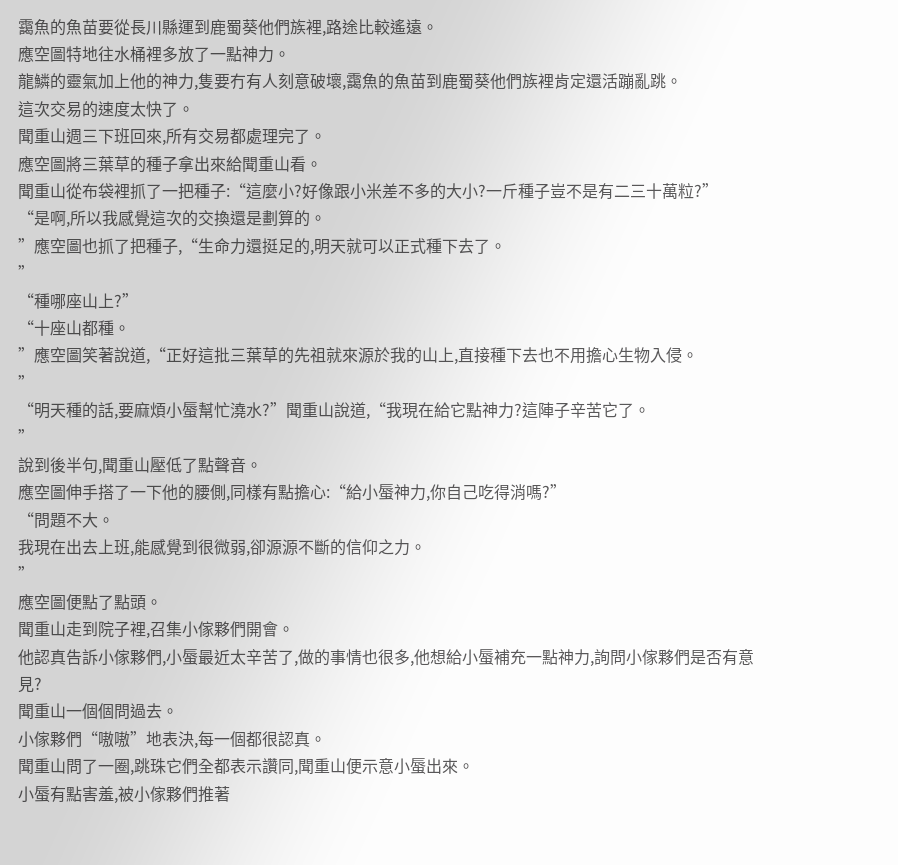靄魚的魚苗要從長川縣運到鹿蜀葵他們族裡,路途比較遙遠。
應空圖特地往水桶裡多放了一點神力。
龍鱗的靈氣加上他的神力,隻要冇有人刻意破壞,靄魚的魚苗到鹿蜀葵他們族裡肯定還活蹦亂跳。
這次交易的速度太快了。
聞重山週三下班回來,所有交易都處理完了。
應空圖將三葉草的種子拿出來給聞重山看。
聞重山從布袋裡抓了一把種子:“這麼小?好像跟小米差不多的大小?一斤種子豈不是有二三十萬粒?”
“是啊,所以我感覺這次的交換還是劃算的。
”應空圖也抓了把種子,“生命力還挺足的,明天就可以正式種下去了。
”
“種哪座山上?”
“十座山都種。
”應空圖笑著說道,“正好這批三葉草的先祖就來源於我的山上,直接種下去也不用擔心生物入侵。
”
“明天種的話,要麻煩小蜃幫忙澆水?”聞重山說道,“我現在給它點神力?這陣子辛苦它了。
”
說到後半句,聞重山壓低了點聲音。
應空圖伸手搭了一下他的腰側,同樣有點擔心:“給小蜃神力,你自己吃得消嗎?”
“問題不大。
我現在出去上班,能感覺到很微弱,卻源源不斷的信仰之力。
”
應空圖便點了點頭。
聞重山走到院子裡,召集小傢夥們開會。
他認真告訴小傢夥們,小蜃最近太辛苦了,做的事情也很多,他想給小蜃補充一點神力,詢問小傢夥們是否有意見?
聞重山一個個問過去。
小傢夥們“嗷嗷”地表決,每一個都很認真。
聞重山問了一圈,跳珠它們全都表示讚同,聞重山便示意小蜃出來。
小蜃有點害羞,被小傢夥們推著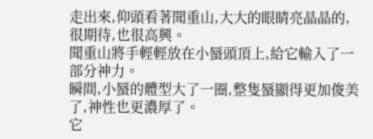走出來,仰頭看著聞重山,大大的眼睛亮晶晶的,很期待,也很高興。
聞重山將手輕輕放在小蜃頭頂上,給它輸入了一部分神力。
瞬間,小蜃的體型大了一圈,整隻蜃顯得更加俊美了,神性也更濃厚了。
它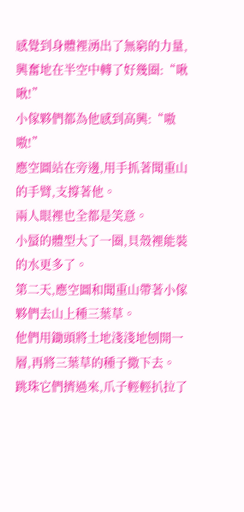感覺到身體裡湧出了無窮的力量,興奮地在半空中轉了好幾圈:“啾啾!”
小傢夥們都為他感到高興:“嗷嗷!”
應空圖站在旁邊,用手抓著聞重山的手臂,支撐著他。
兩人眼裡也全都是笑意。
小蜃的體型大了一圈,貝殼裡能裝的水更多了。
第二天,應空圖和聞重山帶著小傢夥們去山上種三葉草。
他們用鋤頭將土地淺淺地刨開一層,再將三葉草的種子撒下去。
跳珠它們擠過來,爪子輕輕扒拉了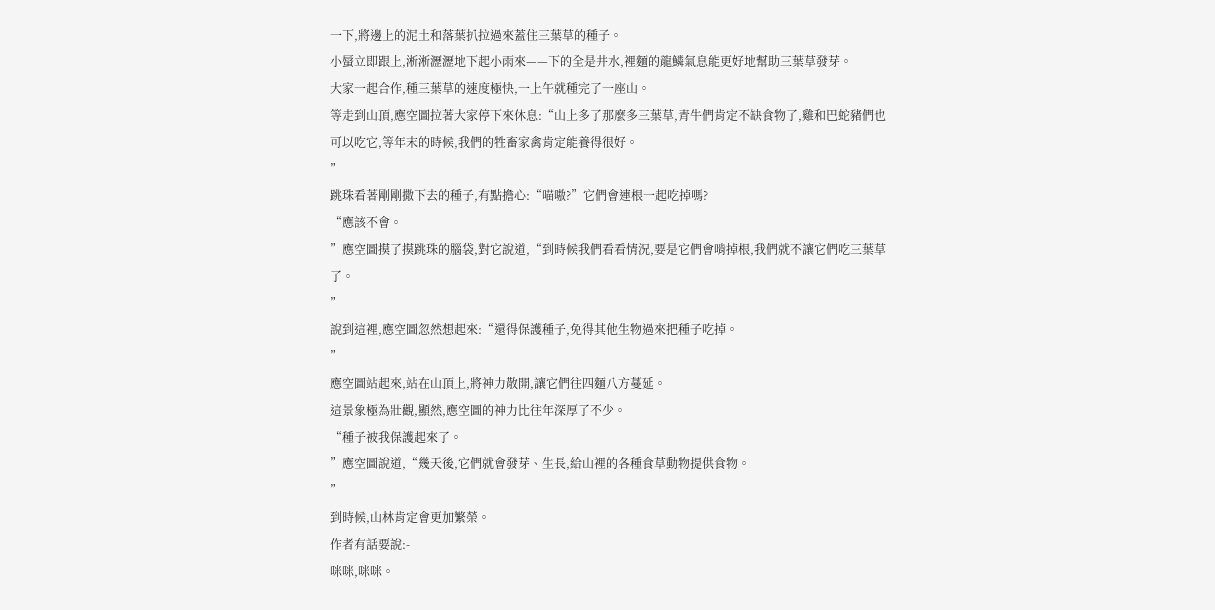一下,將邊上的泥土和落葉扒拉過來蓋住三葉草的種子。
小蜃立即跟上,淅淅瀝瀝地下起小雨來——下的全是井水,裡麵的龍鱗氣息能更好地幫助三葉草發芽。
大家一起合作,種三葉草的速度極快,一上午就種完了一座山。
等走到山頂,應空圖拉著大家停下來休息:“山上多了那麼多三葉草,青牛們肯定不缺食物了,雞和巴蛇豬們也可以吃它,等年末的時候,我們的牲畜家禽肯定能養得很好。
”
跳珠看著剛剛撒下去的種子,有點擔心:“喵嗷?”它們會連根一起吃掉嗎?
“應該不會。
”應空圖摸了摸跳珠的腦袋,對它說道,“到時候我們看看情況,要是它們會啃掉根,我們就不讓它們吃三葉草了。
”
說到這裡,應空圖忽然想起來:“還得保護種子,免得其他生物過來把種子吃掉。
”
應空圖站起來,站在山頂上,將神力散開,讓它們往四麵八方蔓延。
這景象極為壯觀,顯然,應空圖的神力比往年深厚了不少。
“種子被我保護起來了。
”應空圖說道,“幾天後,它們就會發芽、生長,給山裡的各種食草動物提供食物。
”
到時候,山林肯定會更加繁榮。
作者有話要說:-
咪咪,咪咪。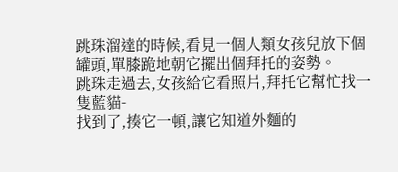跳珠溜達的時候,看見一個人類女孩兒放下個罐頭,單膝跪地朝它擺出個拜托的姿勢。
跳珠走過去,女孩給它看照片,拜托它幫忙找一隻藍貓-
找到了,揍它一頓,讓它知道外麵的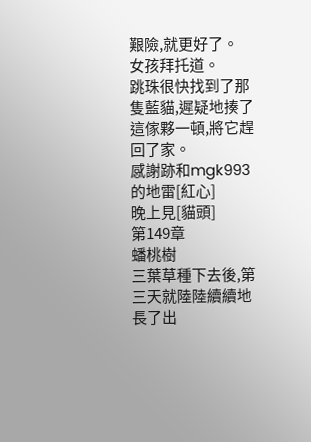艱險,就更好了。
女孩拜托道。
跳珠很快找到了那隻藍貓,遲疑地揍了這傢夥一頓,將它趕回了家。
感謝跡和mgk993的地雷[紅心]
晚上見[貓頭]
第149章
蟠桃樹
三葉草種下去後,第三天就陸陸續續地長了出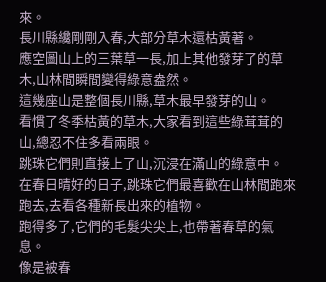來。
長川縣纔剛剛入春,大部分草木還枯黃著。
應空圖山上的三葉草一長,加上其他發芽了的草木,山林間瞬間變得綠意盎然。
這幾座山是整個長川縣,草木最早發芽的山。
看慣了冬季枯黃的草木,大家看到這些綠茸茸的山,總忍不住多看兩眼。
跳珠它們則直接上了山,沉浸在滿山的綠意中。
在春日晴好的日子,跳珠它們最喜歡在山林間跑來跑去,去看各種新長出來的植物。
跑得多了,它們的毛髮尖尖上,也帶著春草的氣息。
像是被春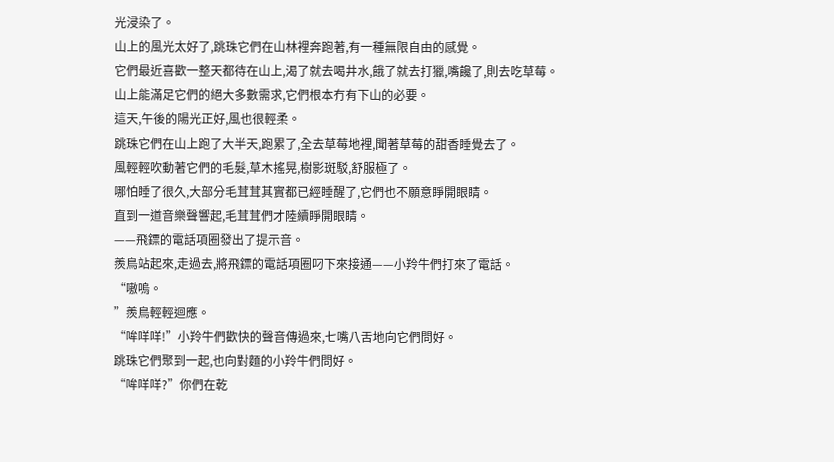光浸染了。
山上的風光太好了,跳珠它們在山林裡奔跑著,有一種無限自由的感覺。
它們最近喜歡一整天都待在山上,渴了就去喝井水,餓了就去打獵,嘴饞了,則去吃草莓。
山上能滿足它們的絕大多數需求,它們根本冇有下山的必要。
這天,午後的陽光正好,風也很輕柔。
跳珠它們在山上跑了大半天,跑累了,全去草莓地裡,聞著草莓的甜香睡覺去了。
風輕輕吹動著它們的毛髮,草木搖晃,樹影斑駁,舒服極了。
哪怕睡了很久,大部分毛茸茸其實都已經睡醒了,它們也不願意睜開眼睛。
直到一道音樂聲響起,毛茸茸們才陸續睜開眼睛。
——飛鏢的電話項圈發出了提示音。
羨鳥站起來,走過去,將飛鏢的電話項圈叼下來接通——小羚牛們打來了電話。
“嗷嗚。
”羨鳥輕輕迴應。
“哞咩咩!”小羚牛們歡快的聲音傳過來,七嘴八舌地向它們問好。
跳珠它們聚到一起,也向對麵的小羚牛們問好。
“哞咩咩?”你們在乾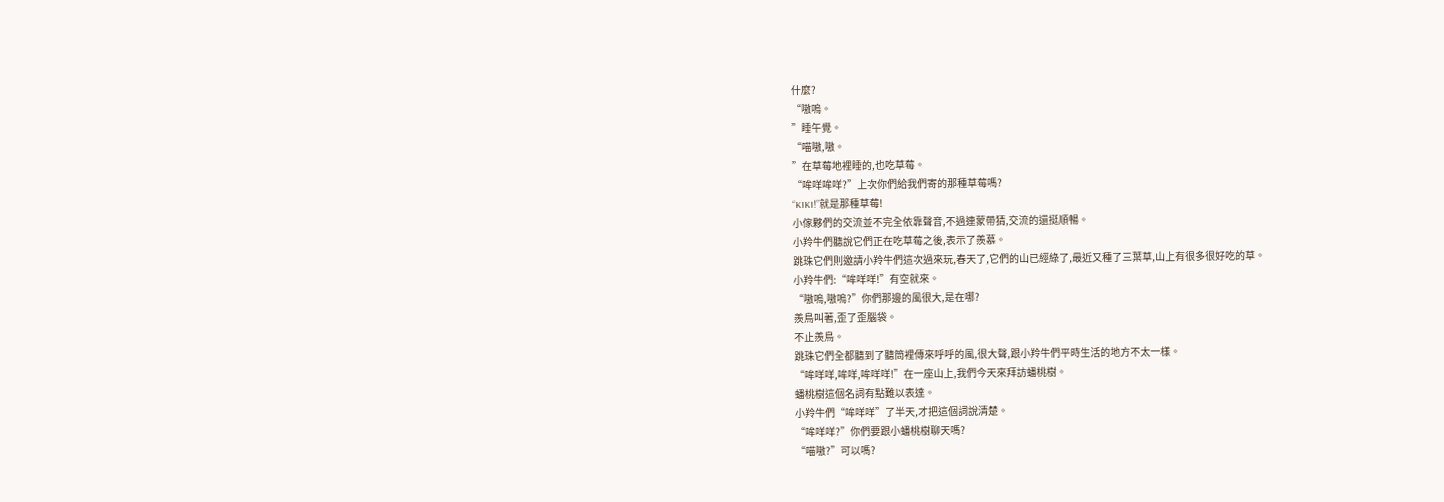什麼?
“嗷嗚。
”睡午覺。
“喵嗷,嗷。
”在草莓地裡睡的,也吃草莓。
“哞咩哞咩?”上次你們給我們寄的那種草莓嗎?
“KIKI!”就是那種草莓!
小傢夥們的交流並不完全依靠聲音,不過連蒙帶猜,交流的還挺順暢。
小羚牛們聽說它們正在吃草莓之後,表示了羨慕。
跳珠它們則邀請小羚牛們這次過來玩,春天了,它們的山已經綠了,最近又種了三葉草,山上有很多很好吃的草。
小羚牛們:“哞咩咩!”有空就來。
“嗷嗚,嗷嗚?”你們那邊的風很大,是在哪?
羨鳥叫著,歪了歪腦袋。
不止羨鳥。
跳珠它們全都聽到了聽筒裡傳來呼呼的風,很大聲,跟小羚牛們平時生活的地方不太一樣。
“哞咩咩,哞咩,哞咩咩!”在一座山上,我們今天來拜訪蟠桃樹。
蟠桃樹這個名詞有點難以表達。
小羚牛們“哞咩咩”了半天,才把這個詞說清楚。
“哞咩咩?”你們要跟小蟠桃樹聊天嗎?
“喵嗷?”可以嗎?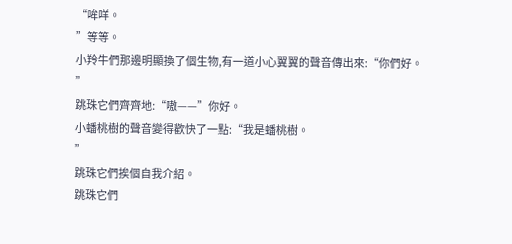“哞咩。
”等等。
小羚牛們那邊明顯換了個生物,有一道小心翼翼的聲音傳出來:“你們好。
”
跳珠它們齊齊地:“嗷——”你好。
小蟠桃樹的聲音變得歡快了一點:“我是蟠桃樹。
”
跳珠它們挨個自我介紹。
跳珠它們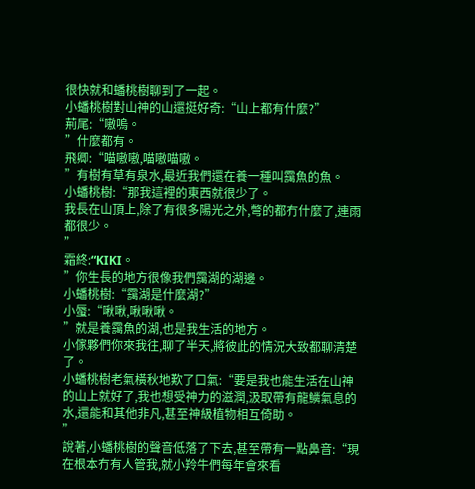很快就和蟠桃樹聊到了一起。
小蟠桃樹對山神的山還挺好奇:“山上都有什麼?”
荊尾:“嗷嗚。
”什麼都有。
飛卿:“喵嗷嗷,喵嗷喵嗷。
”有樹有草有泉水,最近我們還在養一種叫靄魚的魚。
小蟠桃樹:“那我這裡的東西就很少了。
我長在山頂上,除了有很多陽光之外,彆的都冇什麼了,連雨都很少。
”
霜終:“KIKI。
”你生長的地方很像我們靄湖的湖邊。
小蟠桃樹:“靄湖是什麼湖?”
小蜃:“啾啾,啾啾啾。
”就是養靄魚的湖,也是我生活的地方。
小傢夥們你來我往,聊了半天,將彼此的情況大致都聊清楚了。
小蟠桃樹老氣橫秋地歎了口氣:“要是我也能生活在山神的山上就好了,我也想受神力的滋潤,汲取帶有龍鱗氣息的水,還能和其他非凡,甚至神級植物相互倚助。
”
說著,小蟠桃樹的聲音低落了下去,甚至帶有一點鼻音:“現在根本冇有人管我,就小羚牛們每年會來看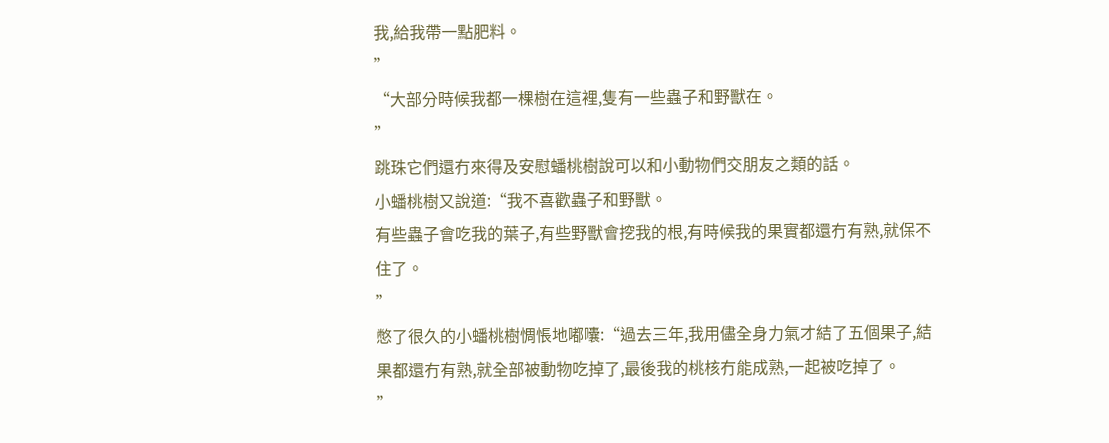我,給我帶一點肥料。
”
“大部分時候我都一棵樹在這裡,隻有一些蟲子和野獸在。
”
跳珠它們還冇來得及安慰蟠桃樹說可以和小動物們交朋友之類的話。
小蟠桃樹又說道:“我不喜歡蟲子和野獸。
有些蟲子會吃我的葉子,有些野獸會挖我的根,有時候我的果實都還冇有熟,就保不住了。
”
憋了很久的小蟠桃樹惆悵地嘟囔:“過去三年,我用儘全身力氣才結了五個果子,結果都還冇有熟,就全部被動物吃掉了,最後我的桃核冇能成熟,一起被吃掉了。
”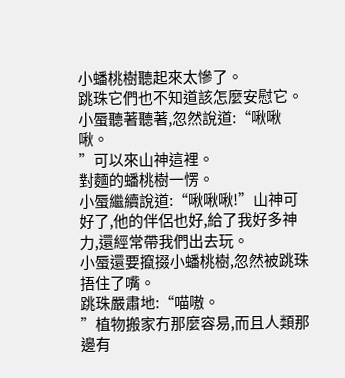小蟠桃樹聽起來太慘了。
跳珠它們也不知道該怎麼安慰它。
小蜃聽著聽著,忽然說道:“啾啾啾。
”可以來山神這裡。
對麵的蟠桃樹一愣。
小蜃繼續說道:“啾啾啾!”山神可好了,他的伴侶也好,給了我好多神力,還經常帶我們出去玩。
小蜃還要攛掇小蟠桃樹,忽然被跳珠捂住了嘴。
跳珠嚴肅地:“喵嗷。
”植物搬家冇那麼容易,而且人類那邊有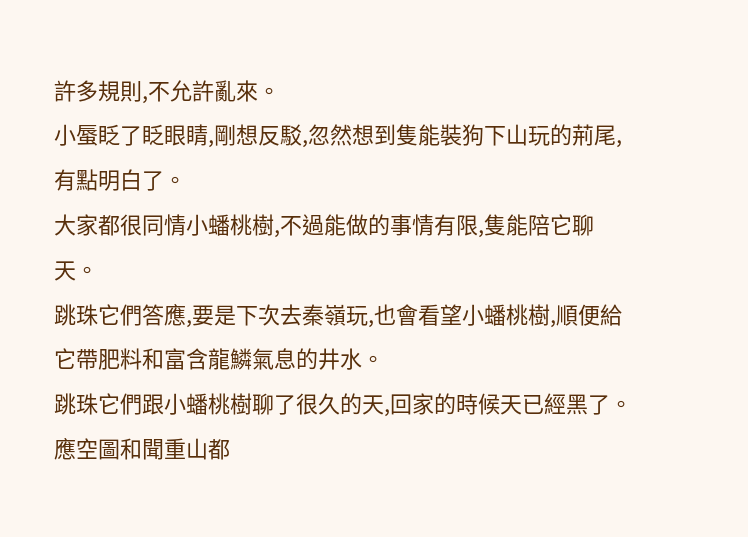許多規則,不允許亂來。
小蜃眨了眨眼睛,剛想反駁,忽然想到隻能裝狗下山玩的荊尾,有點明白了。
大家都很同情小蟠桃樹,不過能做的事情有限,隻能陪它聊天。
跳珠它們答應,要是下次去秦嶺玩,也會看望小蟠桃樹,順便給它帶肥料和富含龍鱗氣息的井水。
跳珠它們跟小蟠桃樹聊了很久的天,回家的時候天已經黑了。
應空圖和聞重山都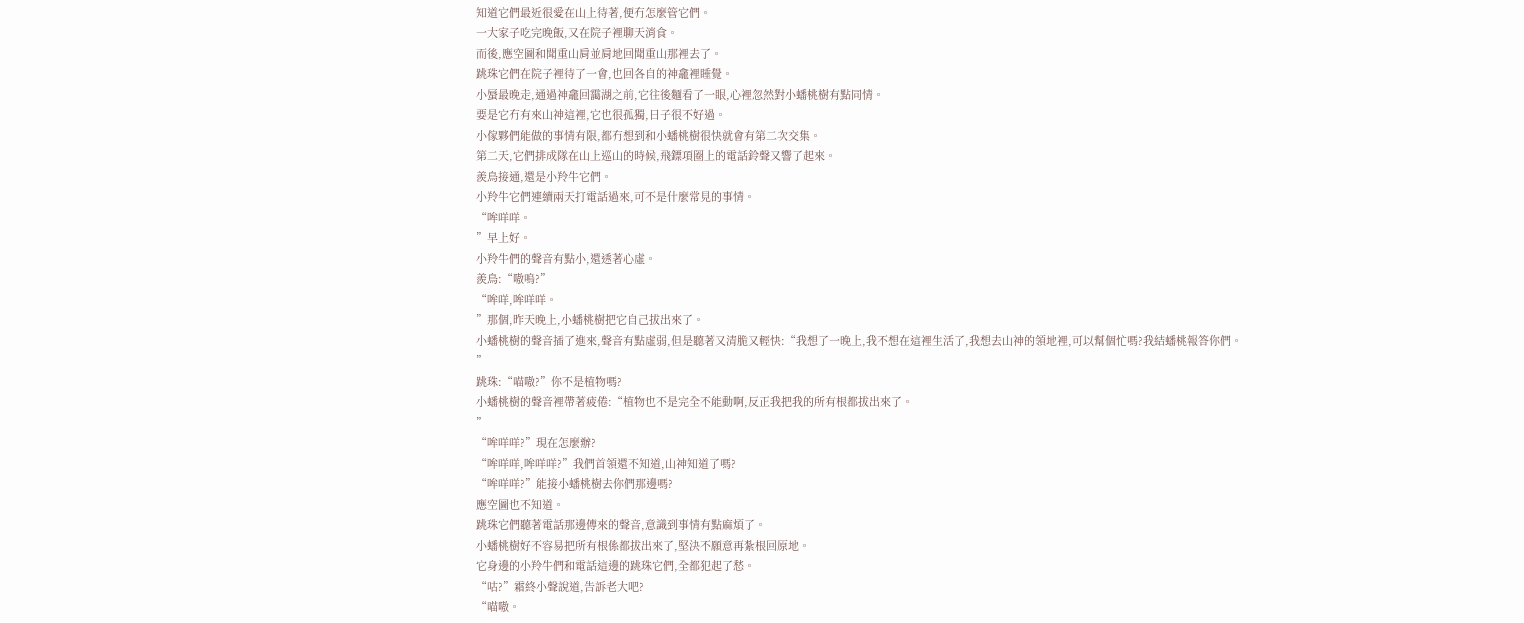知道它們最近很愛在山上待著,便冇怎麼管它們。
一大家子吃完晚飯,又在院子裡聊天消食。
而後,應空圖和聞重山肩並肩地回聞重山那裡去了。
跳珠它們在院子裡待了一會,也回各自的神龕裡睡覺。
小蜃最晚走,通過神龕回靄湖之前,它往後麵看了一眼,心裡忽然對小蟠桃樹有點同情。
要是它冇有來山神這裡,它也很孤獨,日子很不好過。
小傢夥們能做的事情有限,都冇想到和小蟠桃樹很快就會有第二次交集。
第二天,它們排成隊在山上巡山的時候,飛鏢項圈上的電話鈴聲又響了起來。
羨鳥接通,還是小羚牛它們。
小羚牛它們連續兩天打電話過來,可不是什麼常見的事情。
“哞咩咩。
”早上好。
小羚牛們的聲音有點小,還透著心虛。
羨鳥:“嗷嗚?”
“哞咩,哞咩咩。
”那個,昨天晚上,小蟠桃樹把它自己拔出來了。
小蟠桃樹的聲音插了進來,聲音有點虛弱,但是聽著又清脆又輕快:“我想了一晚上,我不想在這裡生活了,我想去山神的領地裡,可以幫個忙嗎?我結蟠桃報答你們。
”
跳珠:“喵嗷?”你不是植物嗎?
小蟠桃樹的聲音裡帶著疲倦:“植物也不是完全不能動啊,反正我把我的所有根都拔出來了。
”
“哞咩咩?”現在怎麼辦?
“哞咩咩,哞咩咩?”我們首領還不知道,山神知道了嗎?
“哞咩咩?”能接小蟠桃樹去你們那邊嗎?
應空圖也不知道。
跳珠它們聽著電話那邊傳來的聲音,意識到事情有點麻煩了。
小蟠桃樹好不容易把所有根係都拔出來了,堅決不願意再紮根回原地。
它身邊的小羚牛們和電話這邊的跳珠它們,全都犯起了愁。
“咕?”霜終小聲說道,告訴老大吧?
“喵嗷。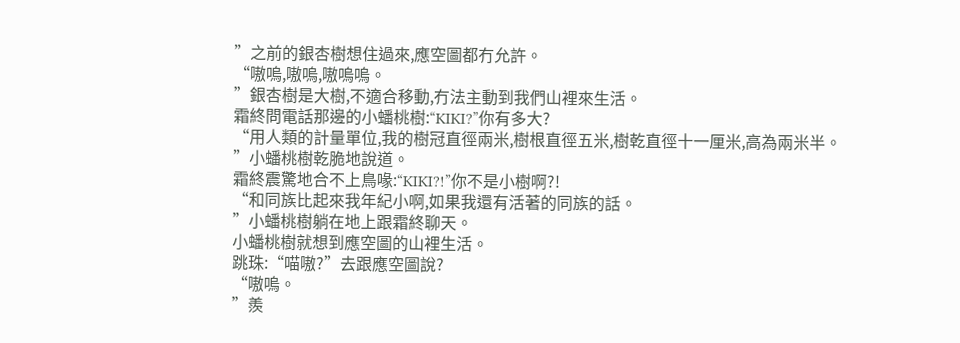”之前的銀杏樹想住過來,應空圖都冇允許。
“嗷嗚,嗷嗚,嗷嗚嗚。
”銀杏樹是大樹,不適合移動,冇法主動到我們山裡來生活。
霜終問電話那邊的小蟠桃樹:“KIKI?”你有多大?
“用人類的計量單位,我的樹冠直徑兩米,樹根直徑五米,樹乾直徑十一厘米,高為兩米半。
”小蟠桃樹乾脆地說道。
霜終震驚地合不上鳥喙:“KIKI?!”你不是小樹啊?!
“和同族比起來我年紀小啊,如果我還有活著的同族的話。
”小蟠桃樹躺在地上跟霜終聊天。
小蟠桃樹就想到應空圖的山裡生活。
跳珠:“喵嗷?”去跟應空圖說?
“嗷嗚。
”羨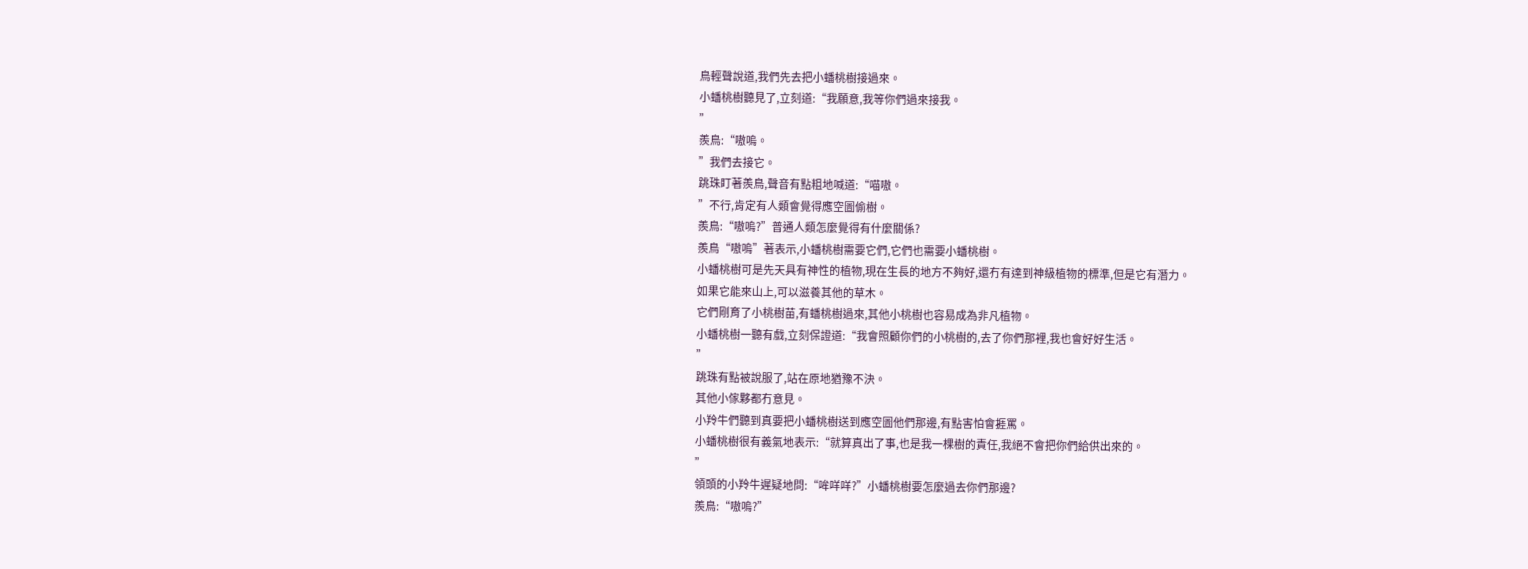鳥輕聲說道,我們先去把小蟠桃樹接過來。
小蟠桃樹聽見了,立刻道:“我願意,我等你們過來接我。
”
羨鳥:“嗷嗚。
”我們去接它。
跳珠盯著羨鳥,聲音有點粗地喊道:“喵嗷。
”不行,肯定有人類會覺得應空圖偷樹。
羨鳥:“嗷嗚?”普通人類怎麼覺得有什麼關係?
羨鳥“嗷嗚”著表示,小蟠桃樹需要它們,它們也需要小蟠桃樹。
小蟠桃樹可是先天具有神性的植物,現在生長的地方不夠好,還冇有達到神級植物的標準,但是它有潛力。
如果它能來山上,可以滋養其他的草木。
它們剛育了小桃樹苗,有蟠桃樹過來,其他小桃樹也容易成為非凡植物。
小蟠桃樹一聽有戲,立刻保證道:“我會照顧你們的小桃樹的,去了你們那裡,我也會好好生活。
”
跳珠有點被說服了,站在原地猶豫不決。
其他小傢夥都冇意見。
小羚牛們聽到真要把小蟠桃樹送到應空圖他們那邊,有點害怕會捱罵。
小蟠桃樹很有義氣地表示:“就算真出了事,也是我一棵樹的責任,我絕不會把你們給供出來的。
”
領頭的小羚牛遲疑地問:“哞咩咩?”小蟠桃樹要怎麼過去你們那邊?
羨鳥:“嗷嗚?”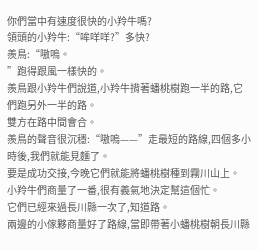你們當中有速度很快的小羚牛嗎?
領頭的小羚牛:“哞咩咩?”多快?
羨鳥:“嗷嗚。
”跑得跟風一樣快的。
羨鳥跟小羚牛們說道,小羚牛揹著蟠桃樹跑一半的路,它們跑另外一半的路。
雙方在路中間會合。
羨鳥的聲音很沉穩:“嗷嗚——”走最短的路線,四個多小時後,我們就能見麵了。
要是成功交接,今晚它們就能將蟠桃樹種到霧川山上。
小羚牛們商量了一番,很有義氣地決定幫這個忙。
它們已經來過長川縣一次了,知道路。
兩邊的小傢夥商量好了路線,當即帶著小蟠桃樹朝長川縣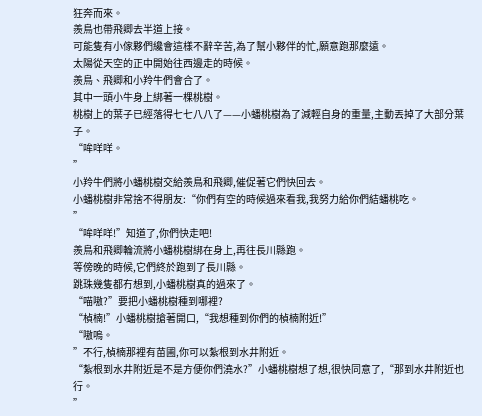狂奔而來。
羨鳥也帶飛卿去半道上接。
可能隻有小傢夥們纔會這樣不辭辛苦,為了幫小夥伴的忙,願意跑那麼遠。
太陽從天空的正中開始往西邊走的時候。
羨鳥、飛卿和小羚牛們會合了。
其中一頭小牛身上綁著一棵桃樹。
桃樹上的葉子已經落得七七八八了——小蟠桃樹為了減輕自身的重量,主動丟掉了大部分葉子。
“哞咩咩。
”
小羚牛們將小蟠桃樹交給羨鳥和飛卿,催促著它們快回去。
小蟠桃樹非常捨不得朋友:“你們有空的時候過來看我,我努力給你們結蟠桃吃。
”
“哞咩咩!”知道了,你們快走吧!
羨鳥和飛卿輪流將小蟠桃樹綁在身上,再往長川縣跑。
等傍晚的時候,它們終於跑到了長川縣。
跳珠幾隻都冇想到,小蟠桃樹真的過來了。
“喵嗷?”要把小蟠桃樹種到哪裡?
“楨楠!”小蟠桃樹搶著開口,“我想種到你們的楨楠附近!”
“嗷嗚。
”不行,楨楠那裡有苗圃,你可以紮根到水井附近。
“紮根到水井附近是不是方便你們澆水?”小蟠桃樹想了想,很快同意了,“那到水井附近也行。
”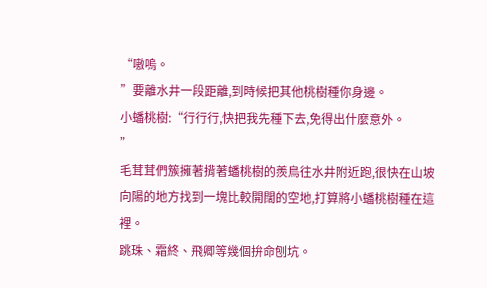“嗷嗚。
”要離水井一段距離,到時候把其他桃樹種你身邊。
小蟠桃樹:“行行行,快把我先種下去,免得出什麼意外。
”
毛茸茸們簇擁著揹著蟠桃樹的羨鳥往水井附近跑,很快在山坡向陽的地方找到一塊比較開闊的空地,打算將小蟠桃樹種在這裡。
跳珠、霜終、飛卿等幾個拚命刨坑。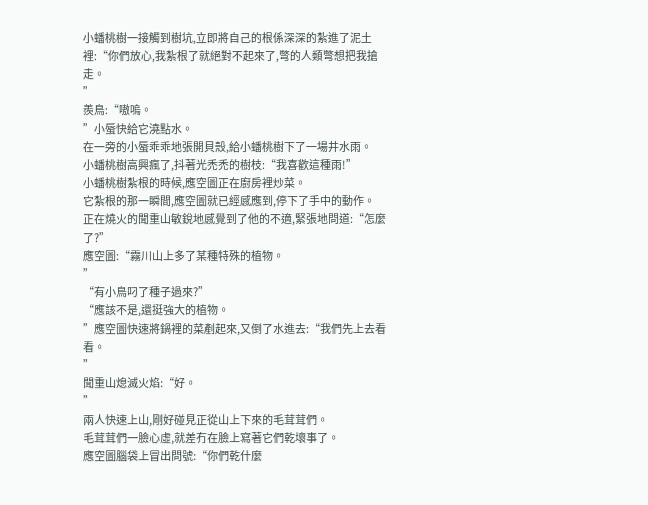小蟠桃樹一接觸到樹坑,立即將自己的根係深深的紮進了泥土裡:“你們放心,我紮根了就絕對不起來了,彆的人類彆想把我搶走。
”
羨鳥:“嗷嗚。
”小蜃快給它澆點水。
在一旁的小蜃乖乖地張開貝殼,給小蟠桃樹下了一場井水雨。
小蟠桃樹高興瘋了,抖著光禿禿的樹枝:“我喜歡這種雨!”
小蟠桃樹紮根的時候,應空圖正在廚房裡炒菜。
它紮根的那一瞬間,應空圖就已經感應到,停下了手中的動作。
正在燒火的聞重山敏銳地感覺到了他的不適,緊張地問道:“怎麼了?”
應空圖:“霧川山上多了某種特殊的植物。
”
“有小鳥叼了種子過來?”
“應該不是,還挺強大的植物。
”應空圖快速將鍋裡的菜剷起來,又倒了水進去:“我們先上去看看。
”
聞重山熄滅火焰:“好。
”
兩人快速上山,剛好碰見正從山上下來的毛茸茸們。
毛茸茸們一臉心虛,就差冇在臉上寫著它們乾壞事了。
應空圖腦袋上冒出問號:“你們乾什麼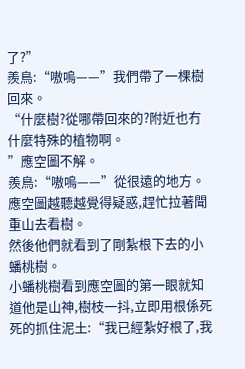了?”
羨鳥:“嗷嗚——”我們帶了一棵樹回來。
“什麼樹?從哪帶回來的?附近也冇什麼特殊的植物啊。
”應空圖不解。
羨鳥:“嗷嗚——”從很遠的地方。
應空圖越聽越覺得疑惑,趕忙拉著聞重山去看樹。
然後他們就看到了剛紮根下去的小蟠桃樹。
小蟠桃樹看到應空圖的第一眼就知道他是山神,樹枝一抖,立即用根係死死的抓住泥土:“我已經紮好根了,我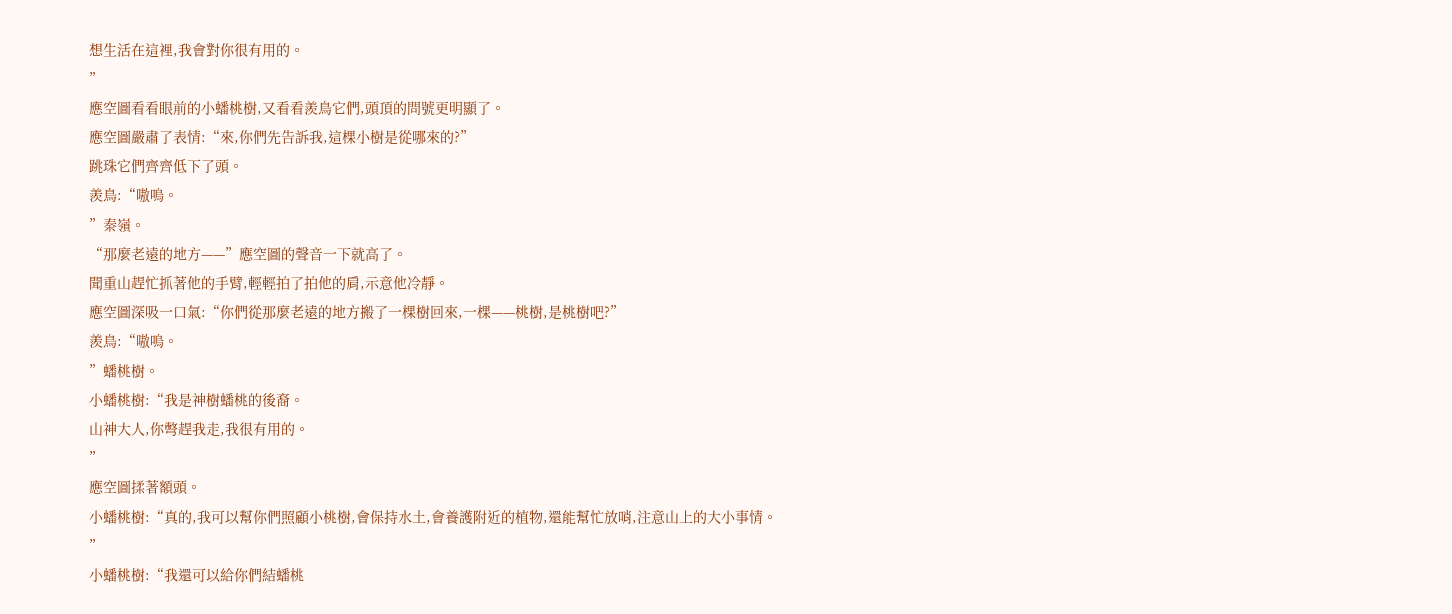想生活在這裡,我會對你很有用的。
”
應空圖看看眼前的小蟠桃樹,又看看羨鳥它們,頭頂的問號更明顯了。
應空圖嚴肅了表情:“來,你們先告訴我,這棵小樹是從哪來的?”
跳珠它們齊齊低下了頭。
羨鳥:“嗷嗚。
”秦嶺。
“那麼老遠的地方——”應空圖的聲音一下就高了。
聞重山趕忙抓著他的手臂,輕輕拍了拍他的肩,示意他冷靜。
應空圖深吸一口氣:“你們從那麼老遠的地方搬了一棵樹回來,一棵——桃樹,是桃樹吧?”
羨鳥:“嗷嗚。
”蟠桃樹。
小蟠桃樹:“我是神樹蟠桃的後裔。
山神大人,你彆趕我走,我很有用的。
”
應空圖揉著額頭。
小蟠桃樹:“真的,我可以幫你們照顧小桃樹,會保持水土,會養護附近的植物,還能幫忙放哨,注意山上的大小事情。
”
小蟠桃樹:“我還可以給你們結蟠桃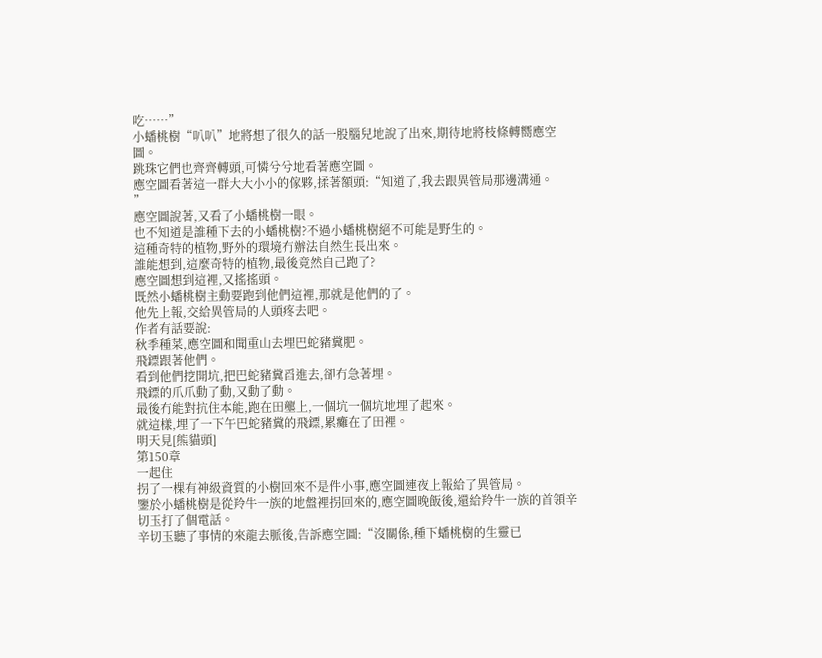吃……”
小蟠桃樹“叭叭”地將想了很久的話一股腦兒地說了出來,期待地將枝條轉嚮應空圖。
跳珠它們也齊齊轉頭,可憐兮兮地看著應空圖。
應空圖看著這一群大大小小的傢夥,揉著額頭:“知道了,我去跟異管局那邊溝通。
”
應空圖說著,又看了小蟠桃樹一眼。
也不知道是誰種下去的小蟠桃樹?不過小蟠桃樹絕不可能是野生的。
這種奇特的植物,野外的環境冇辦法自然生長出來。
誰能想到,這麼奇特的植物,最後竟然自己跑了?
應空圖想到這裡,又搖搖頭。
既然小蟠桃樹主動要跑到他們這裡,那就是他們的了。
他先上報,交給異管局的人頭疼去吧。
作者有話要說:
秋季種菜,應空圖和聞重山去埋巴蛇豬糞肥。
飛鏢跟著他們。
看到他們挖開坑,把巴蛇豬糞舀進去,卻冇急著埋。
飛鏢的爪爪動了動,又動了動。
最後冇能對抗住本能,跑在田壟上,一個坑一個坑地埋了起來。
就這樣,埋了一下午巴蛇豬糞的飛鏢,累癱在了田裡。
明天見[熊貓頭]
第150章
一起住
拐了一棵有神級資質的小樹回來不是件小事,應空圖連夜上報給了異管局。
鑒於小蟠桃樹是從羚牛一族的地盤裡拐回來的,應空圖晚飯後,還給羚牛一族的首領辛切玉打了個電話。
辛切玉聽了事情的來龍去脈後,告訴應空圖:“沒關係,種下蟠桃樹的生靈已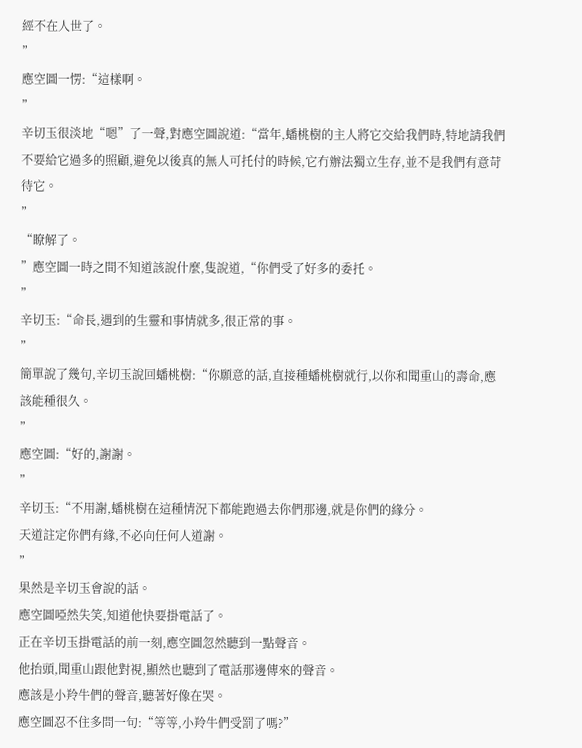經不在人世了。
”
應空圖一愣:“這樣啊。
”
辛切玉很淡地“嗯”了一聲,對應空圖說道:“當年,蟠桃樹的主人將它交給我們時,特地請我們不要給它過多的照顧,避免以後真的無人可托付的時候,它冇辦法獨立生存,並不是我們有意苛待它。
”
“瞭解了。
”應空圖一時之間不知道該說什麼,隻說道,“你們受了好多的委托。
”
辛切玉:“命長,遇到的生靈和事情就多,很正常的事。
”
簡單說了幾句,辛切玉說回蟠桃樹:“你願意的話,直接種蟠桃樹就行,以你和聞重山的壽命,應該能種很久。
”
應空圖:“好的,謝謝。
”
辛切玉:“不用謝,蟠桃樹在這種情況下都能跑過去你們那邊,就是你們的緣分。
天道註定你們有緣,不必向任何人道謝。
”
果然是辛切玉會說的話。
應空圖啞然失笑,知道他快要掛電話了。
正在辛切玉掛電話的前一刻,應空圖忽然聽到一點聲音。
他抬頭,聞重山跟他對視,顯然也聽到了電話那邊傳來的聲音。
應該是小羚牛們的聲音,聽著好像在哭。
應空圖忍不住多問一句:“等等,小羚牛們受罰了嗎?”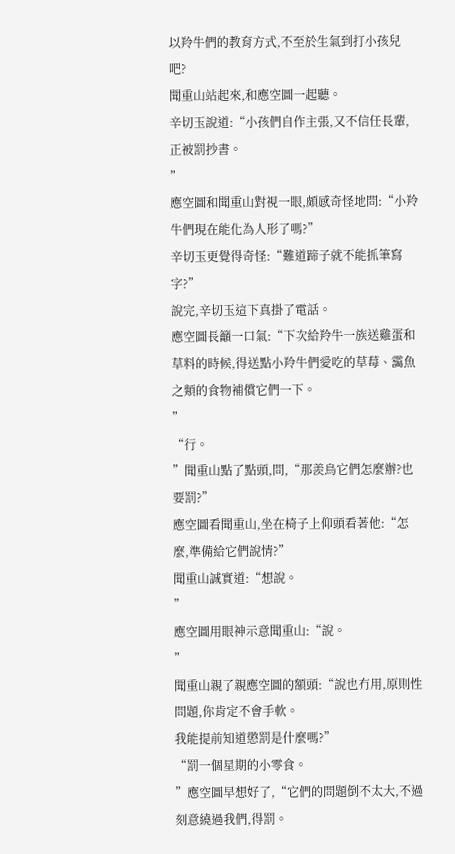以羚牛們的教育方式,不至於生氣到打小孩兒吧?
聞重山站起來,和應空圖一起聽。
辛切玉說道:“小孩們自作主張,又不信任長輩,正被罰抄書。
”
應空圖和聞重山對視一眼,頗感奇怪地問:“小羚牛們現在能化為人形了嗎?”
辛切玉更覺得奇怪:“難道蹄子就不能抓筆寫字?”
說完,辛切玉這下真掛了電話。
應空圖長籲一口氣:“下次給羚牛一族送雞蛋和草料的時候,得送點小羚牛們愛吃的草莓、靄魚之類的食物補償它們一下。
”
“行。
”聞重山點了點頭,問,“那羨鳥它們怎麼辦?也要罰?”
應空圖看聞重山,坐在椅子上仰頭看著他:“怎麼,準備給它們說情?”
聞重山誠實道:“想說。
”
應空圖用眼神示意聞重山:“說。
”
聞重山親了親應空圖的額頭:“說也冇用,原則性問題,你肯定不會手軟。
我能提前知道懲罰是什麼嗎?”
“罰一個星期的小零食。
”應空圖早想好了,“它們的問題倒不太大,不過刻意繞過我們,得罰。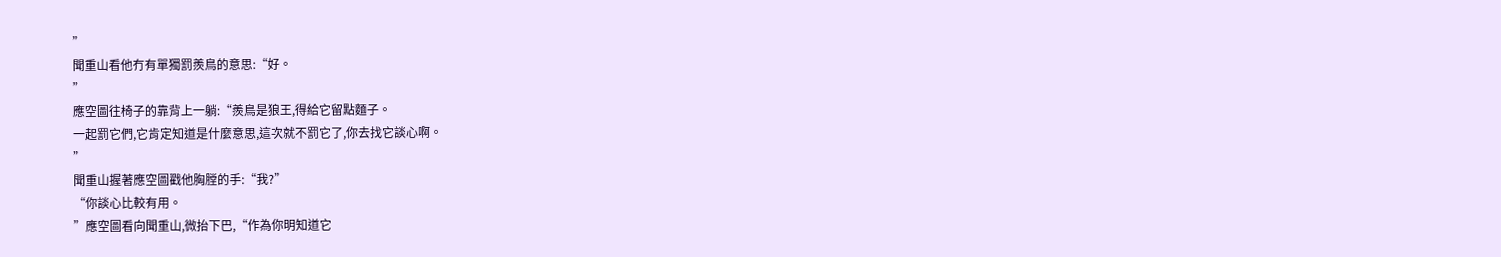”
聞重山看他冇有單獨罰羨鳥的意思:“好。
”
應空圖往椅子的靠背上一躺:“羨鳥是狼王,得給它留點麵子。
一起罰它們,它肯定知道是什麼意思,這次就不罰它了,你去找它談心啊。
”
聞重山握著應空圖戳他胸膛的手:“我?”
“你談心比較有用。
”應空圖看向聞重山,微抬下巴,“作為你明知道它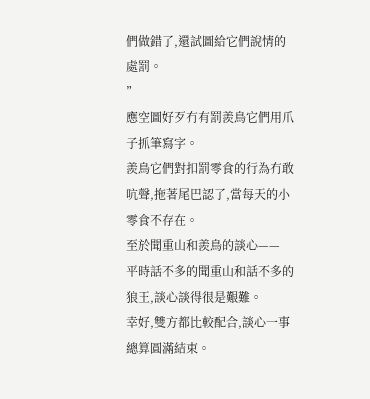們做錯了,還試圖給它們說情的處罰。
”
應空圖好歹冇有罰羨鳥它們用爪子抓筆寫字。
羨鳥它們對扣罰零食的行為冇敢吭聲,拖著尾巴認了,當每天的小零食不存在。
至於聞重山和羨鳥的談心——
平時話不多的聞重山和話不多的狼王,談心談得很是艱難。
幸好,雙方都比較配合,談心一事總算圓滿結束。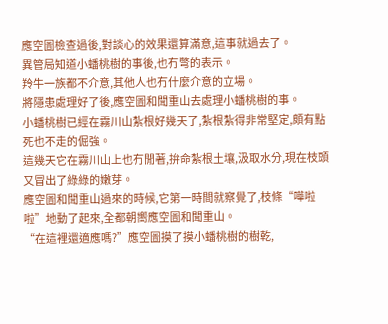應空圖檢查過後,對談心的效果還算滿意,這事就過去了。
異管局知道小蟠桃樹的事後,也冇彆的表示。
羚牛一族都不介意,其他人也冇什麼介意的立場。
將隱患處理好了後,應空圖和聞重山去處理小蟠桃樹的事。
小蟠桃樹已經在霧川山紮根好幾天了,紮根紮得非常堅定,頗有點死也不走的倔強。
這幾天它在霧川山上也冇閒著,拚命紮根土壤,汲取水分,現在枝頭又冒出了綠綠的嫩芽。
應空圖和聞重山過來的時候,它第一時間就察覺了,枝條“嘩啦啦”地動了起來,全都朝嚮應空圖和聞重山。
“在這裡還適應嗎?”應空圖摸了摸小蟠桃樹的樹乾,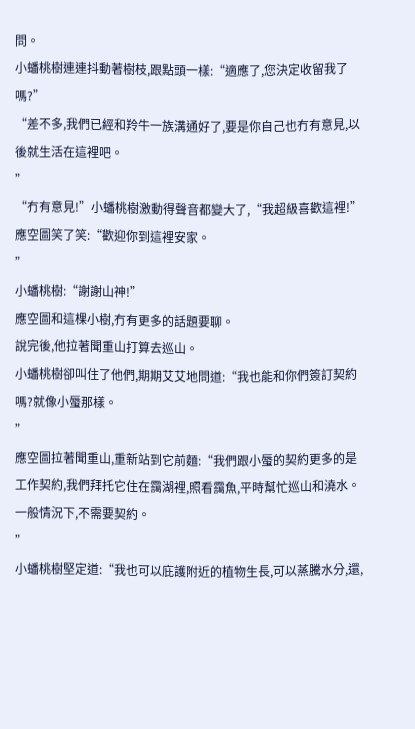問。
小蟠桃樹連連抖動著樹枝,跟點頭一樣:“適應了,您決定收留我了嗎?”
“差不多,我們已經和羚牛一族溝通好了,要是你自己也冇有意見,以後就生活在這裡吧。
”
“冇有意見!”小蟠桃樹激動得聲音都變大了,“我超級喜歡這裡!”
應空圖笑了笑:“歡迎你到這裡安家。
”
小蟠桃樹:“謝謝山神!”
應空圖和這棵小樹,冇有更多的話題要聊。
說完後,他拉著聞重山打算去巡山。
小蟠桃樹卻叫住了他們,期期艾艾地問道:“我也能和你們簽訂契約嗎?就像小蜃那樣。
”
應空圖拉著聞重山,重新站到它前麵:“我們跟小蜃的契約更多的是工作契約,我們拜托它住在靄湖裡,照看靄魚,平時幫忙巡山和澆水。
一般情況下,不需要契約。
”
小蟠桃樹堅定道:“我也可以庇護附近的植物生長,可以蒸騰水分,還,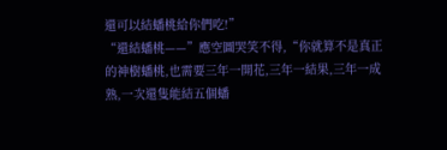還可以結蟠桃給你們吃!”
“還結蟠桃——”應空圖哭笑不得,“你就算不是真正的神樹蟠桃,也需要三年一開花,三年一結果,三年一成熟,一次還隻能結五個蟠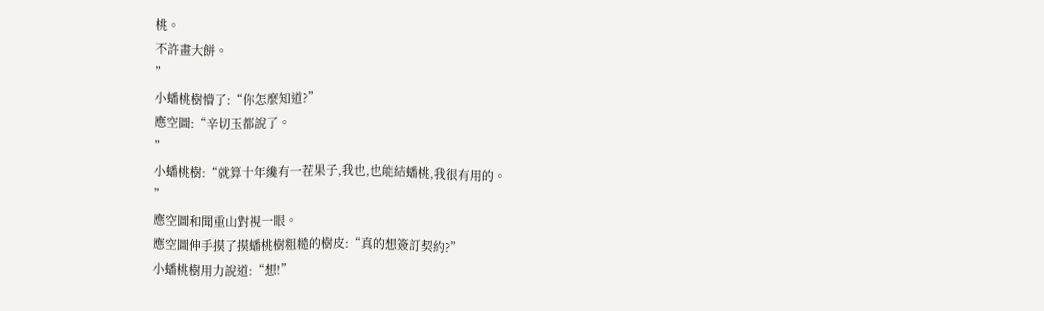桃。
不許畫大餅。
”
小蟠桃樹懵了:“你怎麼知道?”
應空圖:“辛切玉都說了。
”
小蟠桃樹:“就算十年纔有一茬果子,我也,也能結蟠桃,我很有用的。
”
應空圖和聞重山對視一眼。
應空圖伸手摸了摸蟠桃樹粗糙的樹皮:“真的想簽訂契約?”
小蟠桃樹用力說道:“想!”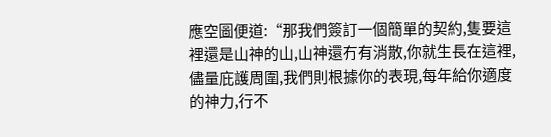應空圖便道:“那我們簽訂一個簡單的契約,隻要這裡還是山神的山,山神還冇有消散,你就生長在這裡,儘量庇護周圍,我們則根據你的表現,每年給你適度的神力,行不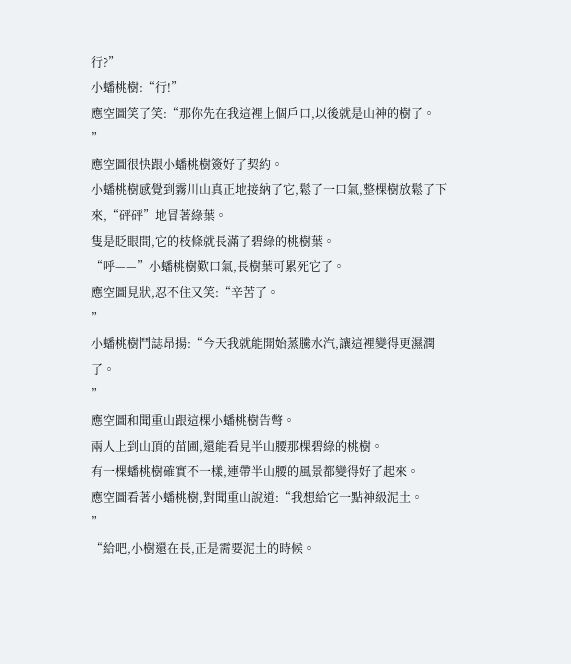行?”
小蟠桃樹:“行!”
應空圖笑了笑:“那你先在我這裡上個戶口,以後就是山神的樹了。
”
應空圖很快跟小蟠桃樹簽好了契約。
小蟠桃樹感覺到霧川山真正地接納了它,鬆了一口氣,整棵樹放鬆了下來,“砰砰”地冒著綠葉。
隻是眨眼間,它的枝條就長滿了碧綠的桃樹葉。
“呼——”小蟠桃樹歎口氣,長樹葉可累死它了。
應空圖見狀,忍不住又笑:“辛苦了。
”
小蟠桃樹鬥誌昂揚:“今天我就能開始蒸騰水汽,讓這裡變得更濕潤了。
”
應空圖和聞重山跟這棵小蟠桃樹告彆。
兩人上到山頂的苗圃,還能看見半山腰那棵碧綠的桃樹。
有一棵蟠桃樹確實不一樣,連帶半山腰的風景都變得好了起來。
應空圖看著小蟠桃樹,對聞重山說道:“我想給它一點神級泥土。
”
“給吧,小樹還在長,正是需要泥土的時候。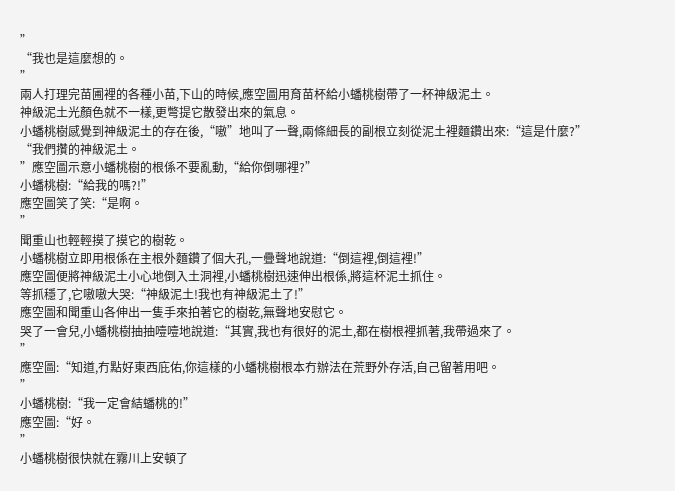”
“我也是這麼想的。
”
兩人打理完苗圃裡的各種小苗,下山的時候,應空圖用育苗杯給小蟠桃樹帶了一杯神級泥土。
神級泥土光顏色就不一樣,更彆提它散發出來的氣息。
小蟠桃樹感覺到神級泥土的存在後,“嗷”地叫了一聲,兩條細長的副根立刻從泥土裡麵鑽出來:“這是什麼?”
“我們攢的神級泥土。
”應空圖示意小蟠桃樹的根係不要亂動,“給你倒哪裡?”
小蟠桃樹:“給我的嗎?!”
應空圖笑了笑:“是啊。
”
聞重山也輕輕摸了摸它的樹乾。
小蟠桃樹立即用根係在主根外麵鑽了個大孔,一疊聲地說道:“倒這裡,倒這裡!”
應空圖便將神級泥土小心地倒入土洞裡,小蟠桃樹迅速伸出根係,將這杯泥土抓住。
等抓穩了,它嗷嗷大哭:“神級泥土!我也有神級泥土了!”
應空圖和聞重山各伸出一隻手來拍著它的樹乾,無聲地安慰它。
哭了一會兒,小蟠桃樹抽抽噎噎地說道:“其實,我也有很好的泥土,都在樹根裡抓著,我帶過來了。
”
應空圖:“知道,冇點好東西庇佑,你這樣的小蟠桃樹根本冇辦法在荒野外存活,自己留著用吧。
”
小蟠桃樹:“我一定會結蟠桃的!”
應空圖:“好。
”
小蟠桃樹很快就在霧川上安頓了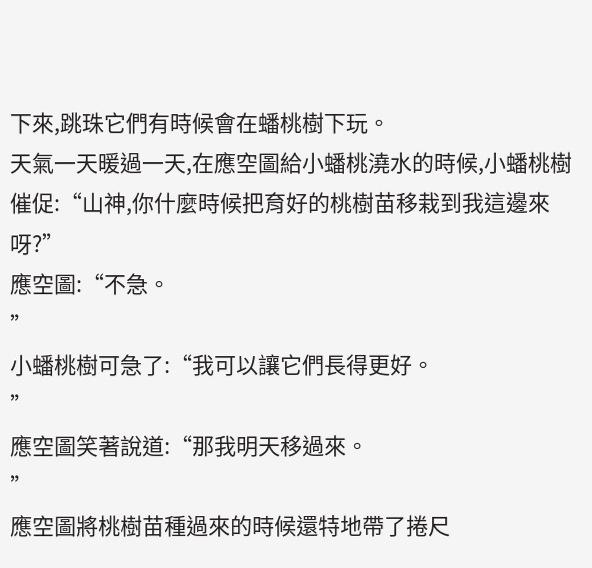下來,跳珠它們有時候會在蟠桃樹下玩。
天氣一天暖過一天,在應空圖給小蟠桃澆水的時候,小蟠桃樹催促:“山神,你什麼時候把育好的桃樹苗移栽到我這邊來呀?”
應空圖:“不急。
”
小蟠桃樹可急了:“我可以讓它們長得更好。
”
應空圖笑著說道:“那我明天移過來。
”
應空圖將桃樹苗種過來的時候還特地帶了捲尺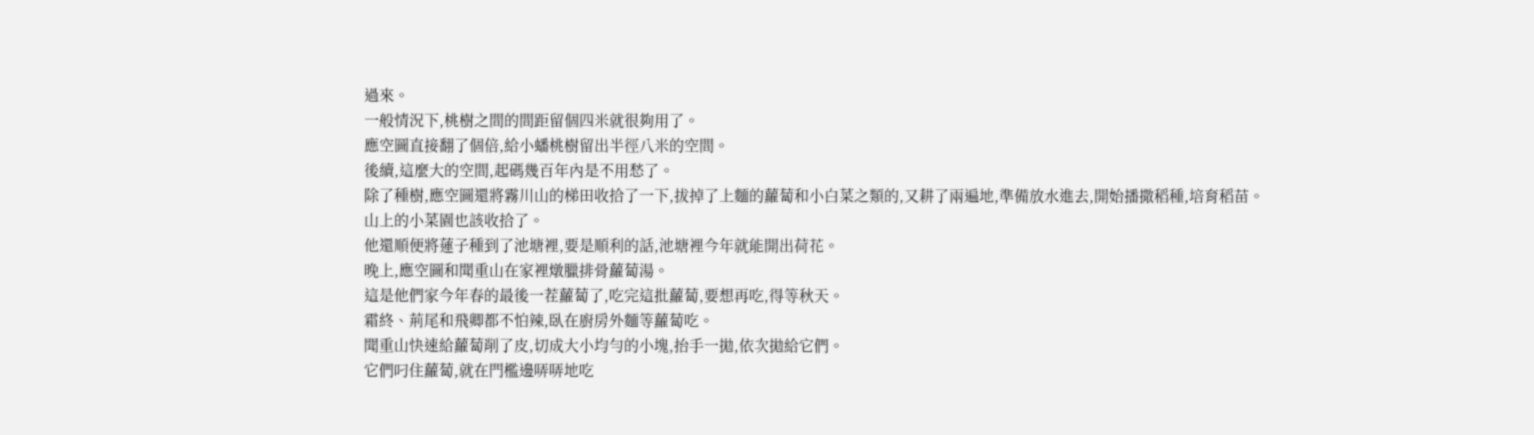過來。
一般情況下,桃樹之間的間距留個四米就很夠用了。
應空圖直接翻了個倍,給小蟠桃樹留出半徑八米的空間。
後續,這麼大的空間,起碼幾百年內是不用愁了。
除了種樹,應空圖還將霧川山的梯田收拾了一下,拔掉了上麵的蘿蔔和小白菜之類的,又耕了兩遍地,準備放水進去,開始播撒稻種,培育稻苗。
山上的小菜園也該收拾了。
他還順便將蓮子種到了池塘裡,要是順利的話,池塘裡今年就能開出荷花。
晚上,應空圖和聞重山在家裡燉臘排骨蘿蔔湯。
這是他們家今年春的最後一茬蘿蔔了,吃完這批蘿蔔,要想再吃,得等秋天。
霜終、荊尾和飛卿都不怕辣,臥在廚房外麵等蘿蔔吃。
聞重山快速給蘿蔔削了皮,切成大小均勻的小塊,抬手一拋,依次拋給它們。
它們叼住蘿蔔,就在門檻邊哢哢地吃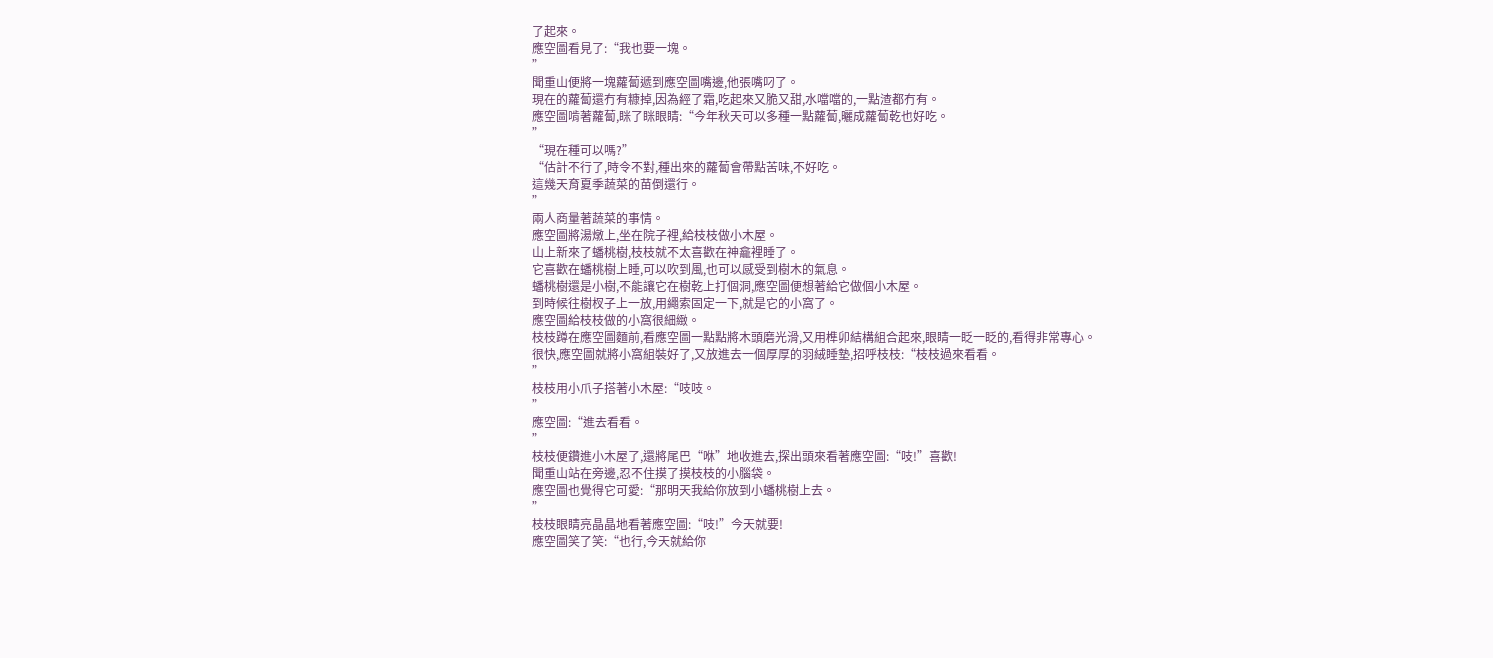了起來。
應空圖看見了:“我也要一塊。
”
聞重山便將一塊蘿蔔遞到應空圖嘴邊,他張嘴叼了。
現在的蘿蔔還冇有糠掉,因為經了霜,吃起來又脆又甜,水噹噹的,一點渣都冇有。
應空圖啃著蘿蔔,眯了眯眼睛:“今年秋天可以多種一點蘿蔔,曬成蘿蔔乾也好吃。
”
“現在種可以嗎?”
“估計不行了,時令不對,種出來的蘿蔔會帶點苦味,不好吃。
這幾天育夏季蔬菜的苗倒還行。
”
兩人商量著蔬菜的事情。
應空圖將湯燉上,坐在院子裡,給枝枝做小木屋。
山上新來了蟠桃樹,枝枝就不太喜歡在神龕裡睡了。
它喜歡在蟠桃樹上睡,可以吹到風,也可以感受到樹木的氣息。
蟠桃樹還是小樹,不能讓它在樹乾上打個洞,應空圖便想著給它做個小木屋。
到時候往樹杈子上一放,用繩索固定一下,就是它的小窩了。
應空圖給枝枝做的小窩很細緻。
枝枝蹲在應空圖麵前,看應空圖一點點將木頭磨光滑,又用榫卯結構組合起來,眼睛一眨一眨的,看得非常專心。
很快,應空圖就將小窩組裝好了,又放進去一個厚厚的羽絨睡墊,招呼枝枝:“枝枝過來看看。
”
枝枝用小爪子搭著小木屋:“吱吱。
”
應空圖:“進去看看。
”
枝枝便鑽進小木屋了,還將尾巴“咻”地收進去,探出頭來看著應空圖:“吱!”喜歡!
聞重山站在旁邊,忍不住摸了摸枝枝的小腦袋。
應空圖也覺得它可愛:“那明天我給你放到小蟠桃樹上去。
”
枝枝眼睛亮晶晶地看著應空圖:“吱!”今天就要!
應空圖笑了笑:“也行,今天就給你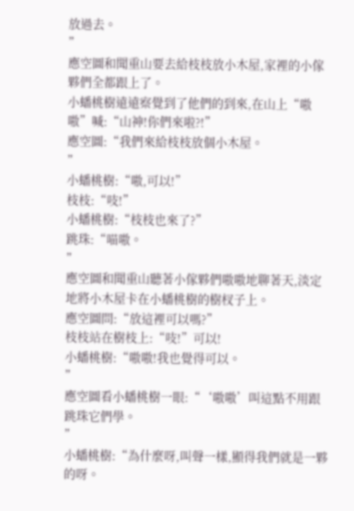放過去。
”
應空圖和聞重山要去給枝枝放小木屋,家裡的小傢夥們全都跟上了。
小蟠桃樹遠遠察覺到了他們的到來,在山上“嗷嗷”喊:“山神!你們來啦?!”
應空圖:“我們來給枝枝放個小木屋。
”
小蟠桃樹:“嗷,可以!”
枝枝:“吱!”
小蟠桃樹:“枝枝也來了?”
跳珠:“喵嗷。
”
應空圖和聞重山聽著小傢夥們嗷嗷地聊著天,淡定地將小木屋卡在小蟠桃樹的樹杈子上。
應空圖問:“放這裡可以嗎?”
枝枝站在樹枝上:“吱!”可以!
小蟠桃樹:“嗷嗷!我也覺得可以。
”
應空圖看小蟠桃樹一眼:“‘嗷嗷’叫這點不用跟跳珠它們學。
”
小蟠桃樹:“為什麼呀,叫聲一樣,顯得我們就是一夥的呀。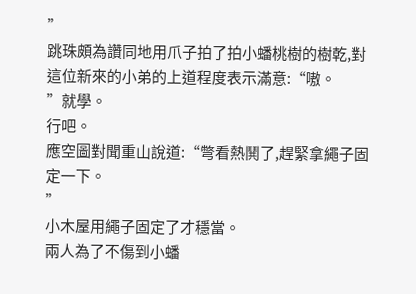”
跳珠頗為讚同地用爪子拍了拍小蟠桃樹的樹乾,對這位新來的小弟的上道程度表示滿意:“嗷。
”就學。
行吧。
應空圖對聞重山說道:“彆看熱鬨了,趕緊拿繩子固定一下。
”
小木屋用繩子固定了才穩當。
兩人為了不傷到小蟠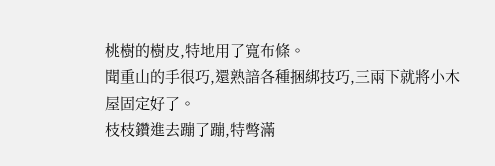桃樹的樹皮,特地用了寬布條。
聞重山的手很巧,還熟諳各種捆綁技巧,三兩下就將小木屋固定好了。
枝枝鑽進去蹦了蹦,特彆滿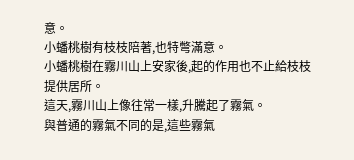意。
小蟠桃樹有枝枝陪著,也特彆滿意。
小蟠桃樹在霧川山上安家後,起的作用也不止給枝枝提供居所。
這天,霧川山上像往常一樣,升騰起了霧氣。
與普通的霧氣不同的是,這些霧氣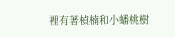裡有著楨楠和小蟠桃樹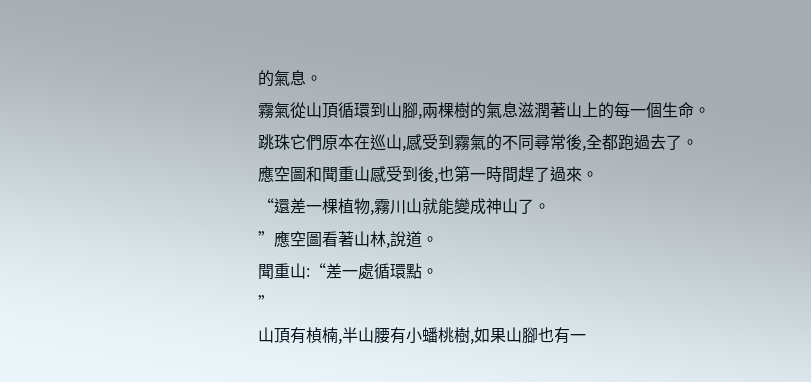的氣息。
霧氣從山頂循環到山腳,兩棵樹的氣息滋潤著山上的每一個生命。
跳珠它們原本在巡山,感受到霧氣的不同尋常後,全都跑過去了。
應空圖和聞重山感受到後,也第一時間趕了過來。
“還差一棵植物,霧川山就能變成神山了。
”應空圖看著山林,說道。
聞重山:“差一處循環點。
”
山頂有楨楠,半山腰有小蟠桃樹,如果山腳也有一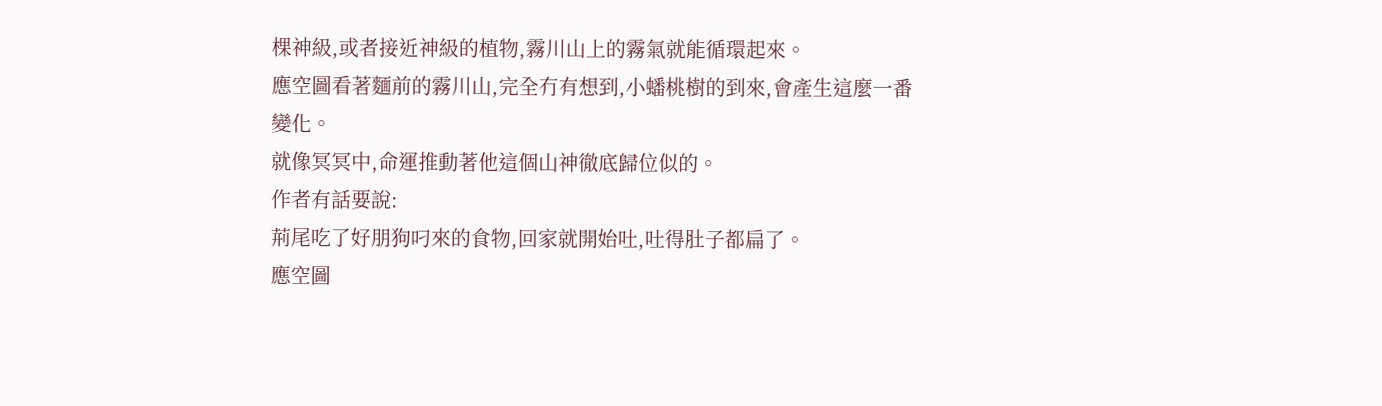棵神級,或者接近神級的植物,霧川山上的霧氣就能循環起來。
應空圖看著麵前的霧川山,完全冇有想到,小蟠桃樹的到來,會產生這麼一番變化。
就像冥冥中,命運推動著他這個山神徹底歸位似的。
作者有話要說:
荊尾吃了好朋狗叼來的食物,回家就開始吐,吐得肚子都扁了。
應空圖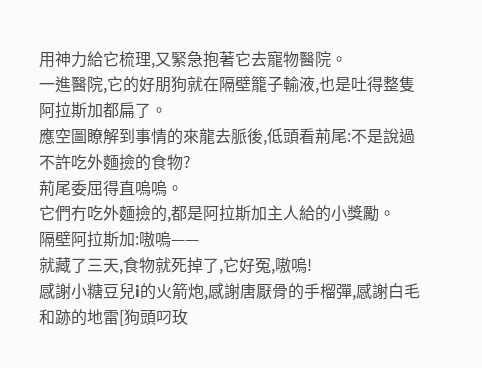用神力給它梳理,又緊急抱著它去寵物醫院。
一進醫院,它的好朋狗就在隔壁籠子輸液,也是吐得整隻阿拉斯加都扁了。
應空圖瞭解到事情的來龍去脈後,低頭看荊尾:不是說過不許吃外麵撿的食物?
荊尾委屈得直嗚嗚。
它們冇吃外麵撿的,都是阿拉斯加主人給的小獎勵。
隔壁阿拉斯加:嗷嗚——
就藏了三天,食物就死掉了,它好冤,嗷嗚!
感謝小糖豆兒i的火箭炮,感謝唐厭骨的手榴彈,感謝白毛和跡的地雷[狗頭叼玫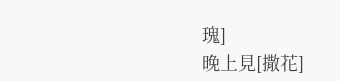瑰]
晚上見[撒花]